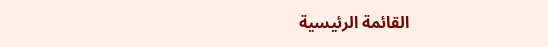القائمة الرئيسية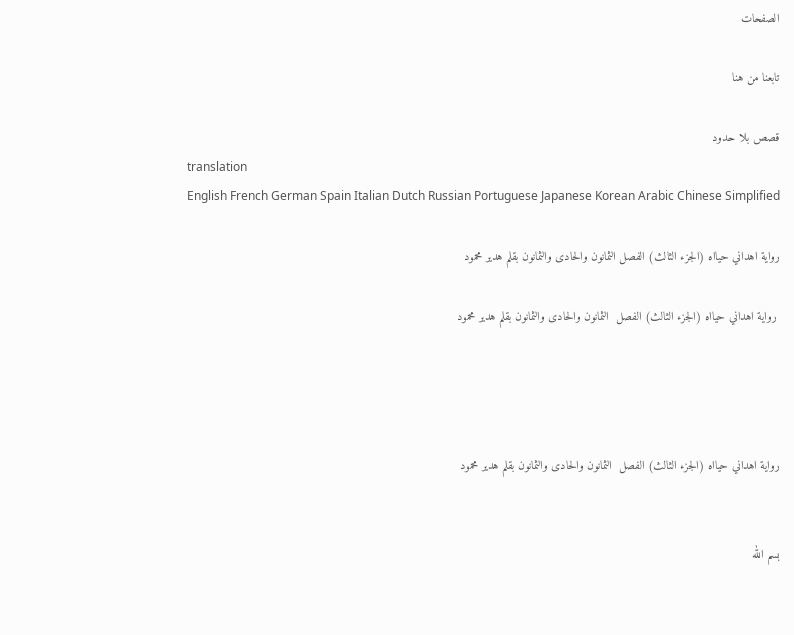الصفحات

تابعنا من هنا

قصص بلا حدود
translation
English French German Spain Italian Dutch Russian Portuguese Japanese Korean Arabic Chinese Simplified

رواية اهداني حيااه (الجزء الثالث) الفصل الثمانون والحادى والثمانون بقلم هدير محمود

 رواية اهداني حيااه (الجزء الثالث) الفصل  الثمانون والحادى والثمانون بقلم هدير محمود




رواية اهداني حيااه (الجزء الثالث) الفصل  الثمانون والحادى والثمانون بقلم هدير محمود


بسم الله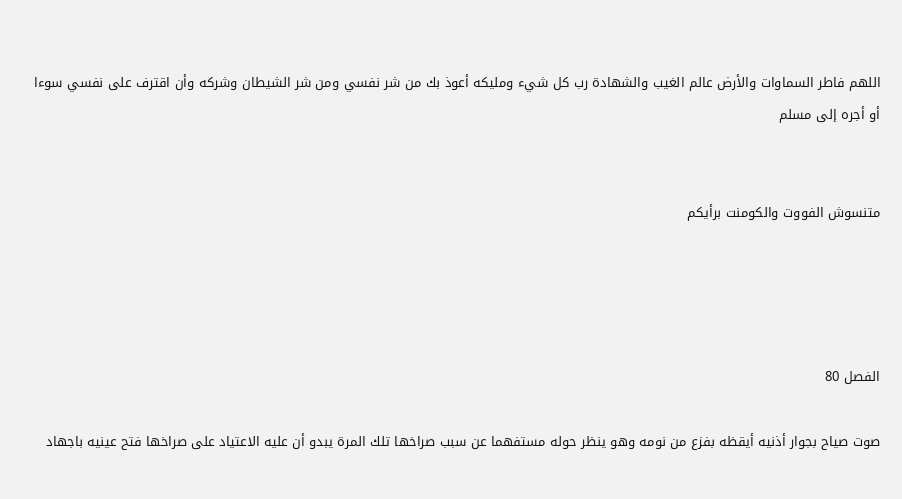اللهم فاطر السماوات والأرض عالم الغيب والشهادة رب كل شيء ومليكه أعوذ بك من شر نفسي ومن شر الشيطان وشركه وأن اقترف على نفسي سوءا أو أجره إلى مسلم


متنسوش الفووت والكومنت برأيكم




الفصل 80

صوت صياح بجوار أذنيه أيقظه بفزع من نومه وهو ينظر حوله مستفهما عن سبب صراخها تلك المرة يبدو أن عليه الاعتياد على صراخها فتح عينيه باجهاد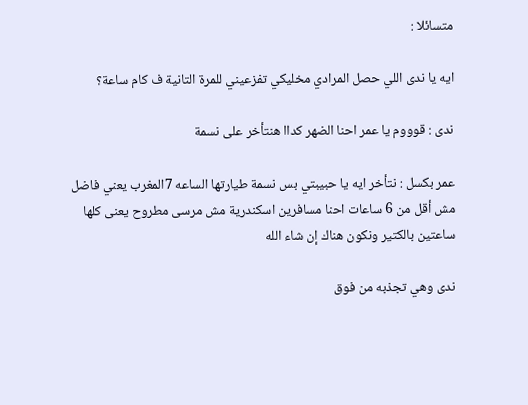متسائلا :

ايه يا ندى اللي حصل المرادي مخليكي تفزعيني للمرة التانية ف كام ساعة؟

ندى : قوووم يا عمر احنا الضهر كداا هنتأخر على نسمة

عمر بكسل : نتأخر ايه يا حبيبتي بس نسمة طيارتها الساعه 7المغرب يعني فاضل مش أقل من 6 ساعات احنا مسافرين اسكندرية مش مرسى مطروح يعنى كلها ساعتين بالكتير ونكون هناك إن شاء الله

ندى وهي تجذبه من فوق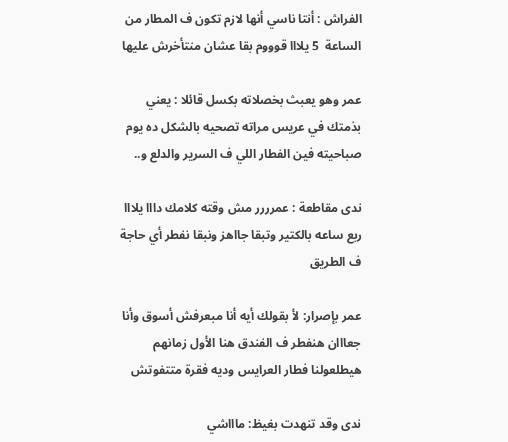الفراش : أنتا ناسي أنها لازم تكون ف المطار من الساعة  5 يلااا قوووم بقا عشان منتأخرش عليها

عمر وهو يعبث بخصلاته بكسل قائلا : يعني بذمتك في عريس مراته تصحيه بالشكل ده يوم صباحيته فين الفطار اللي ف السرير والدلع و..

ندى مقاطعة : عمرررر مش وقته كلامك دااا يلااا ربع ساعه بالكتير وتبقا جااهز ونبقا نفطر أي حاجة ف الطريق

عمر بإصرار: لأ بقولك أيه أنا مبعرفش أسوق وأنا جعااان هنفطر ف الفندق هنا الأول زمانهم هيطلعولنا فطار العرايس وديه فقرة متتفوتش

ندى وقد تنهدت بغيظ: ماااشي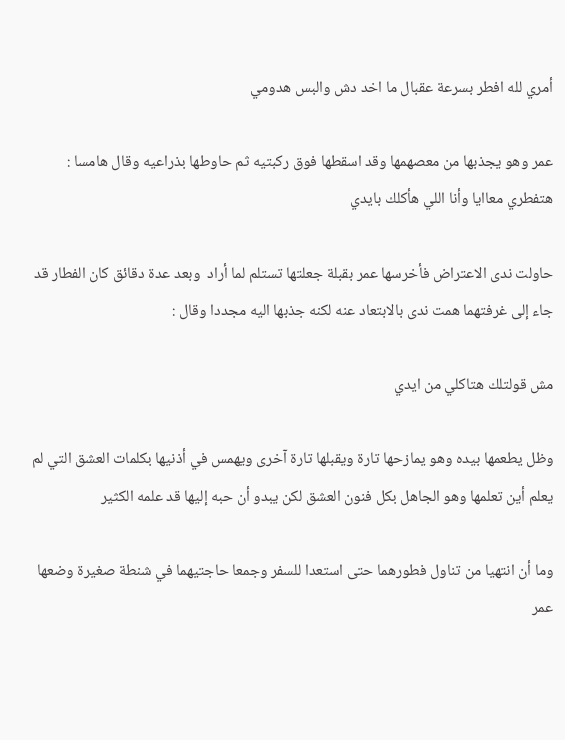أمري لله افطر بسرعة عقبال ما اخد دش والبس هدومي

عمر وهو يجذبها من معصهمها وقد اسقطها فوق ركبتيه ثم حاوطها بذراعيه وقال هامسا : هتفطري معاايا وأنا اللي هأكلك بايدي

حاولت ندى الاعتراض فأخرسها عمر بقبلة جعلتها تستلم لما أراد  وبعد عدة دقائق كان الفطار قد جاء إلى غرفتهما همت ندى بالابتعاد عنه لكنه جذبها اليه مجددا وقال :

مش قولتلك هتاكلي من ايدي

وظل يطعمها بيده وهو يمازحها تارة ويقبلها تارة آخرى ويهمس في أذنيها بكلمات العشق التي لم يعلم أين تعلمها وهو الجاهل بكل فنون العشق لكن يبدو أن حبه إليها قد علمه الكثير

وما أن انتهيا من تناول فطورهما حتى استعدا للسفر وجمعا حاجتيهما في شنطة صغيرة وضعها عمر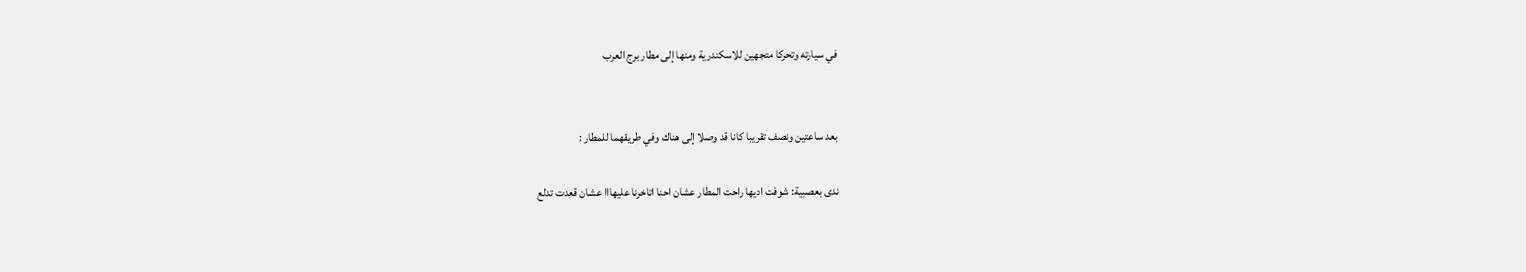في سيارته وتحركا متجهين للاسكندرية ومنها إلى مطار برج العرب


بعد ساعتين ونصف تقريبا كانا قد وصلا إلى هناك وفي طريقهما للمطار :

ندى بعصبية: شوفت اديها راحت المطار عشان احنا اتاخرنا عليهااا عشان قعدت تدلع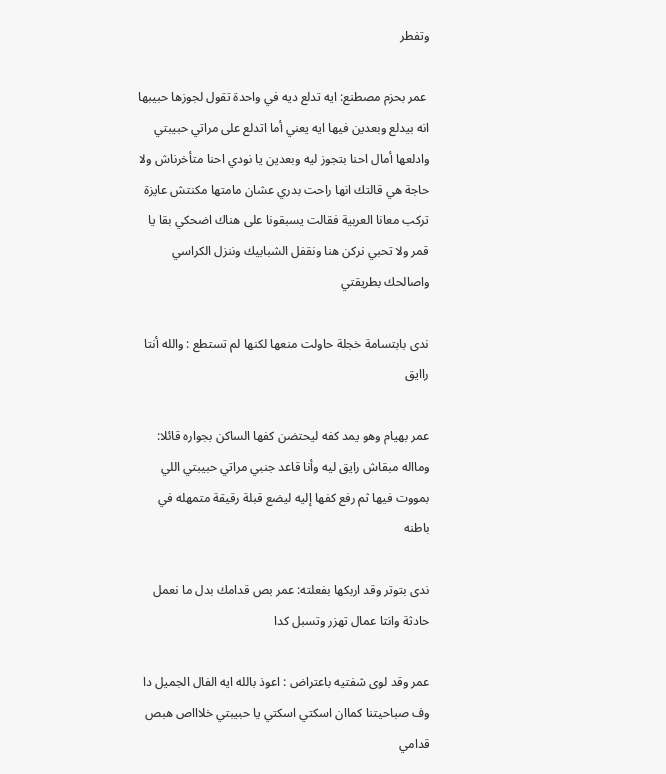وتفطر

 عمر بحزم مصطنع: ايه تدلع ديه في واحدة تقول لجوزها حبيبها انه بيدلع وبعدين فيها ايه يعني أما اتدلع على مراتي حبيبتي وادلعها أمال احنا بتجوز ليه وبعدين يا نودي احنا متأخرناش ولا حاجة هي قالتك انها راحت بدري عشان مامتها مكنتش عايزة تركب معانا العربية فقالت يسبقونا على هناك اضحكي بقا يا قمر ولا تحبي نركن هنا ونقفل الشبابيك وننزل الكراسي واصالحك بطريقتي

ندى بابتسامة خجلة حاولت منعها لكنها لم تستطع : والله أنتا راايق

عمر بهيام وهو يمد كفه ليحتضن كفها الساكن بجواره قائلا: ومااله مبقاش رايق ليه وأنا قاعد جنبي مراتي حبيبتي اللي بمووت فيها ثم رفع كفها إليه ليضع قبلة رقيقة متمهله في باطنه

ندى بتوتر وقد اربكها بفعلته: عمر بص قدامك بدل ما نعمل حادثة وانتا عمال تهزر وتسبل كدا

عمر وقد لوى شفتيه باعتراض : اعوذ بالله ايه الفال الجميل دا وف صباحيتنا كماان اسكتي اسكتي يا حبيبتي خلاااص هبص قدامي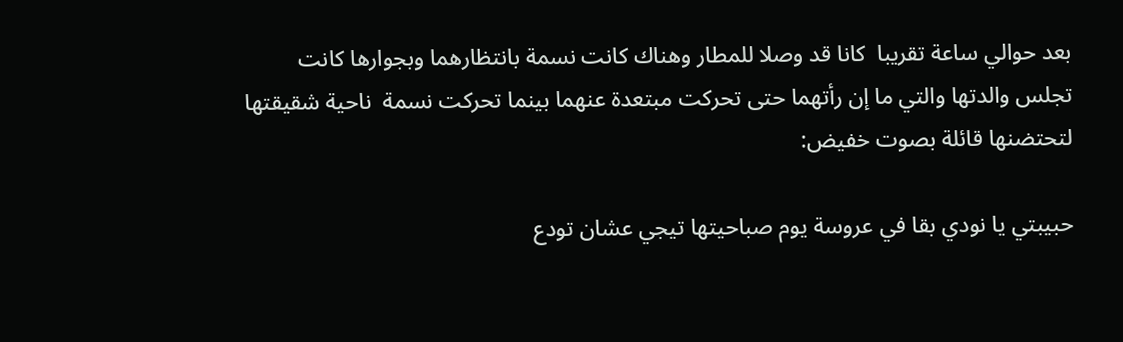بعد حوالي ساعة تقريبا  كانا قد وصلا للمطار وهناك كانت نسمة بانتظارهما وبجوارها كانت تجلس والدتها والتي ما إن رأتهما حتى تحركت مبتعدة عنهما بينما تحركت نسمة  ناحية شقيقتها لتحتضنها قائلة بصوت خفيض:

حبيبتي يا نودي بقا في عروسة يوم صباحيتها تيجي عشان تودع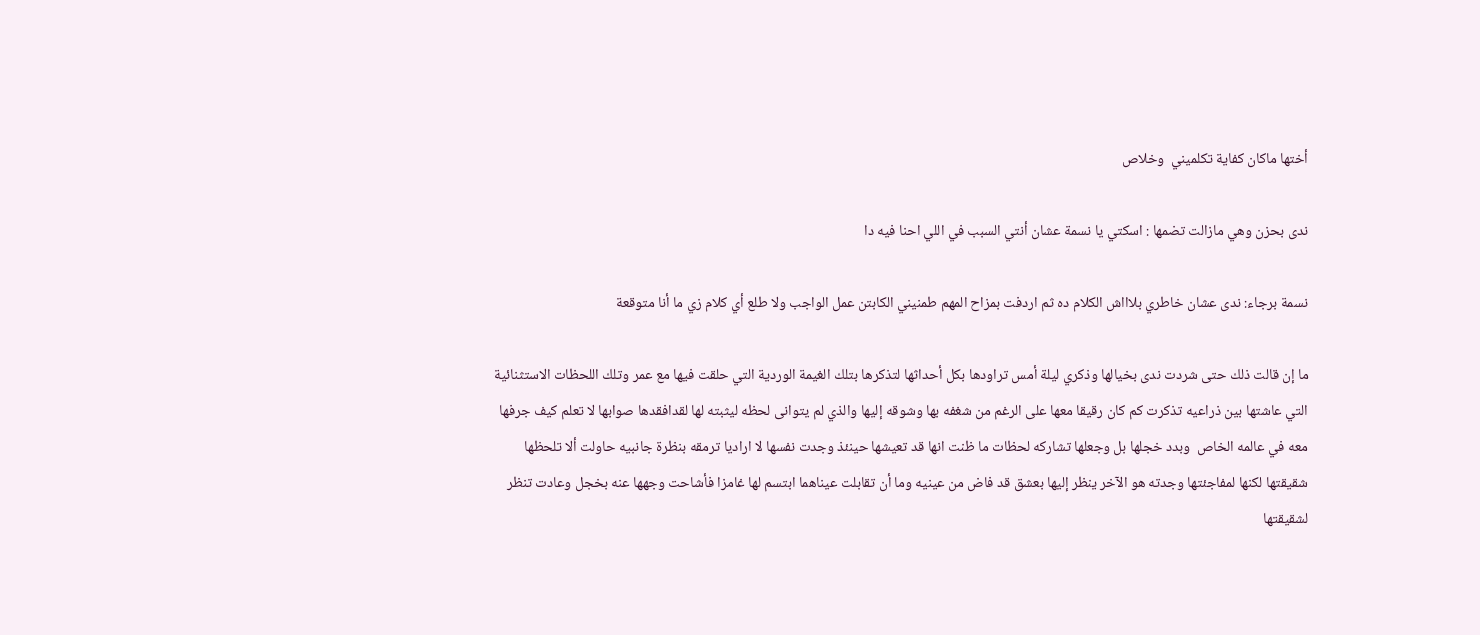أختها ماكان كفاية تكلميني  وخلاص

ندى بحزن وهي مازالت تضمها : اسكتي يا نسمة عشان أنتي السبب في اللي احنا فيه دا

نسمة برجاء: ندى عشان خاطري بلاااش الكلام ده ثم اردفت بمزاح المهم طمنيني الكابتن عمل الواجب ولا طلع أي كلام زي ما أنا متوقعة

ما إن قالت ذلك حتى شردت ندى بخيالها وذكري ليلة أمس تراودها بكل أحداثها لتذكرها بتلك الغيمة الوردية التي حلقت فيها مع عمر وتلك اللحظات الاستثنائية التي عاشتها بين ذراعيه تذكرت كم كان رقيقا معها على الرغم من شغفه بها وشوقه إليها والذي لم يتوانى لحظه ليثبته لها لقدافقدها صوابها لا تعلم كيف جرفها معه في عالمه الخاص  وبدد خجلها بل وجعلها تشاركه لحظات ما ظنت انها قد تعيشها حينئذ وجدت نفسها لا اراديا ترمقه بنظرة جانبيه حاولت ألا تلحظها شقيقتها لكنها لمفاجئتها وجدته هو الآخر ينظر إليها بعشق قد فاض من عينيه وما أن تقابلت عيناهما ابتسم لها غامزا فأشاحت وجهها عنه بخجل وعادت تنظر لشقيقتها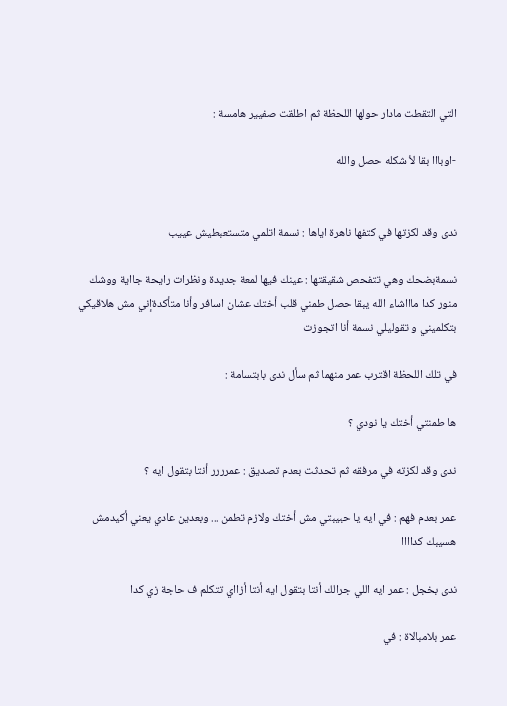التي التقطت مادار حولها اللحظة ثم اطلقت صفيير هامسة :

-اوبااا بقا لأ شكله حصل والله


ندى وقد لكزتها في كتفها ناهرة اياها : نسمة اتلمي متستعبطيش عييب

نسمةبضحك وهي تتفحص شقيقتها : عينك فيها لمعة جديدة ونظرات رايحة جااية ووشك منور كدا ماااشاء الله يبقا حصل طمني قلب أختك عشان اسافر وأنا متأكدةإني مش هلاقيكي بتكلميني و تقوليلي نسمة أنا اتجوزت

في تلك اللحظة اقترب عمر منهما ثم سأل ندى بابتسامة :

ها طمنتي أختك يا نودي ؟

ندى وقد لكزته في مرفقه ثم تحدثت بعدم تصديق : عمرررر أنتا بتقول ايه ؟

عمر بعدم فهم : في ايه يا حبيبتي مش أختك ولازم تطمن ... وبعدين عادي يعني أكيدمش هسيبك كداااا

ندى بخجل : عمر ايه اللي جرالك أنتا بتقول ايه أنتا أزااي تتكلم ف حاجة زي كدا

عمر بلامبالاة : في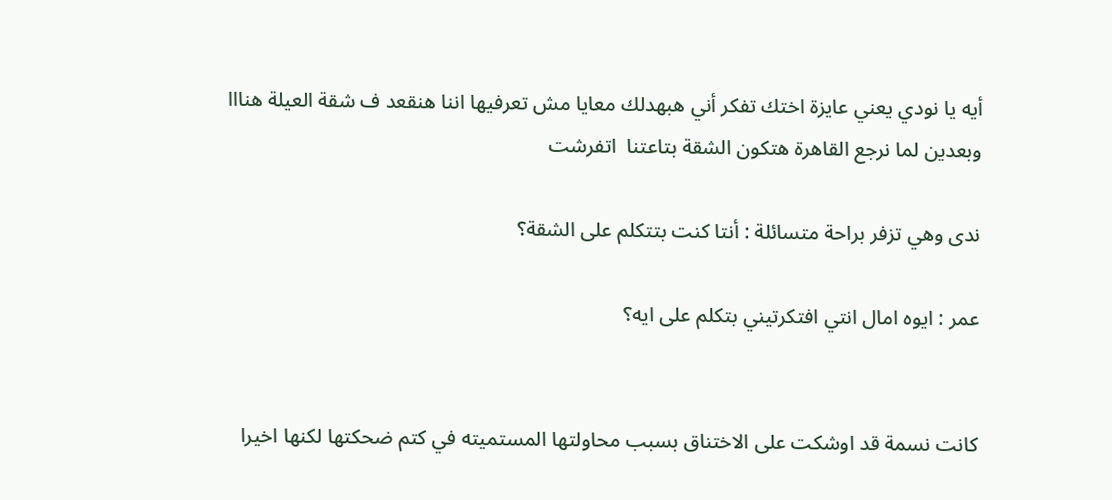أيه يا نودي يعني عايزة اختك تفكر أني هبهدلك معايا مش تعرفيها اننا هنقعد ف شقة العيلة هنااا وبعدين لما نرجع القاهرة هتكون الشقة بتاعتنا  اتفرشت

ندى وهي تزفر براحة متسائلة : أنتا كنت بتتكلم على الشقة؟

عمر : ايوه امال انتي افتكرتيني بتكلم على ايه؟


كانت نسمة قد اوشكت على الاختناق بسبب محاولتها المستميته في كتم ضحكتها لكنها اخيرا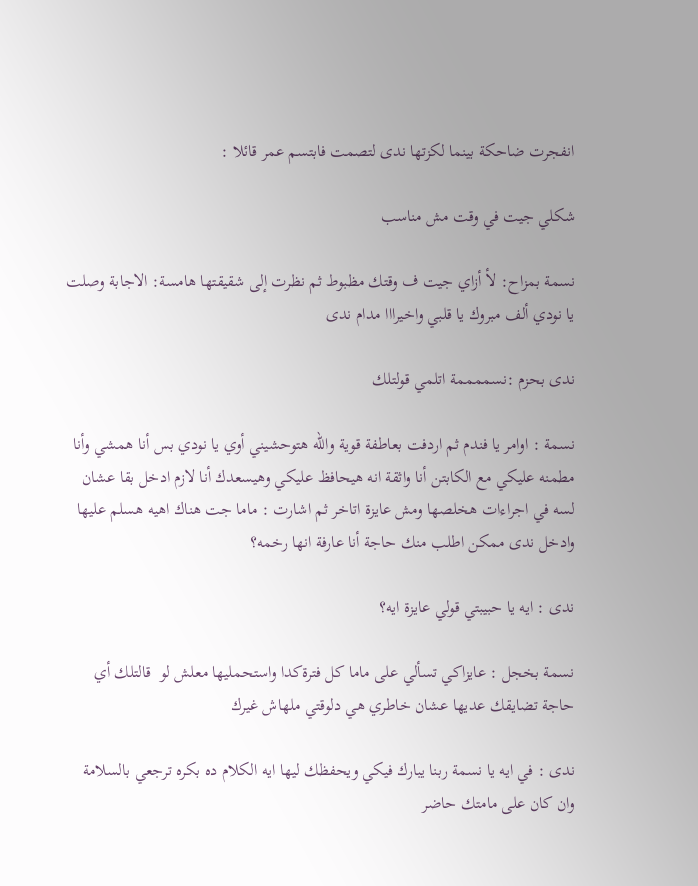انفجرت ضاحكة بينما لكزتها ندى لتصمت فابتسم عمر قائلا :

شكلي جيت في وقت مش مناسب

نسمة بمزاح: لأ أزاي جيت ف وقتك مظبوط ثم نظرت إلى شقيقتها هامسة: الاجابة وصلت يا نودي ألف مبروك يا قلبي واخيرااا مدام ندى

ندى بحزم :نسممممة اتلمي قولتلك

نسمة : اوامر يا فندم ثم اردفت بعاطفة قوية والله هتوحشيني أوي يا نودي بس أنا همشي وأنا مطمنه عليكي مع الكابتن أنا واثقة انه هيحافظ عليكي وهيسعدك أنا لازم ادخل بقا عشان لسه في اجراءات هخلصها ومش عايزة اتاخر ثم اشارت : ماما جت هناك اهيه هسلم عليها وادخل ندى ممكن اطلب منك حاجة أنا عارفة انها رخمه؟

ندى : ايه يا حبيبتي قولي عايزة ايه؟

نسمة بخجل : عايزاكي تسألي على ماما كل فترةكدا واستحمليها معلش لو  قالتلك أي حاجة تضايقك عديها عشان خاطري هي دلوقتي ملهاش غيرك

ندى : في ايه يا نسمة ربنا يبارك فيكي ويحفظك ليها ايه الكلام ده بكره ترجعي بالسلامة وان كان على مامتك حاضر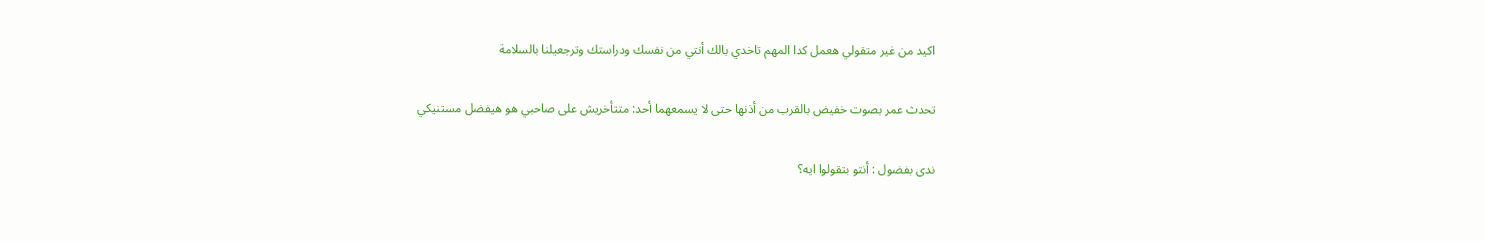اكيد من غير متقولي هعمل كدا المهم تاخدي بالك أنتي من نفسك ودراستك وترجعيلنا بالسلامة

تحدث عمر بصوت خفيض بالقرب من أذنها حتى لا يسمعهما أحد: متتأخريش على صاحبي هو هيفضل مستنيكي

ندى بفضول : أنتو بتقولوا ايه؟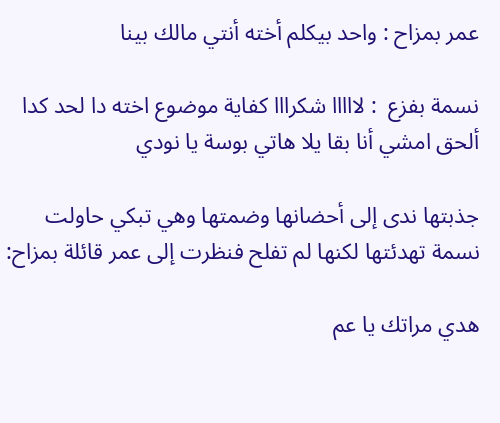عمر بمزاح : واحد بيكلم أخته أنتي مالك بينا

نسمة بفزع  : لااااا شكرااا كفاية موضوع اخته دا لحد كدا ألحق امشي أنا بقا يلا هاتي بوسة يا نودي

جذبتها ندى إلى أحضانها وضمتها وهي تبكي حاولت نسمة تهدئتها لكنها لم تفلح فنظرت إلى عمر قائلة بمزاح:

هدي مراتك يا عم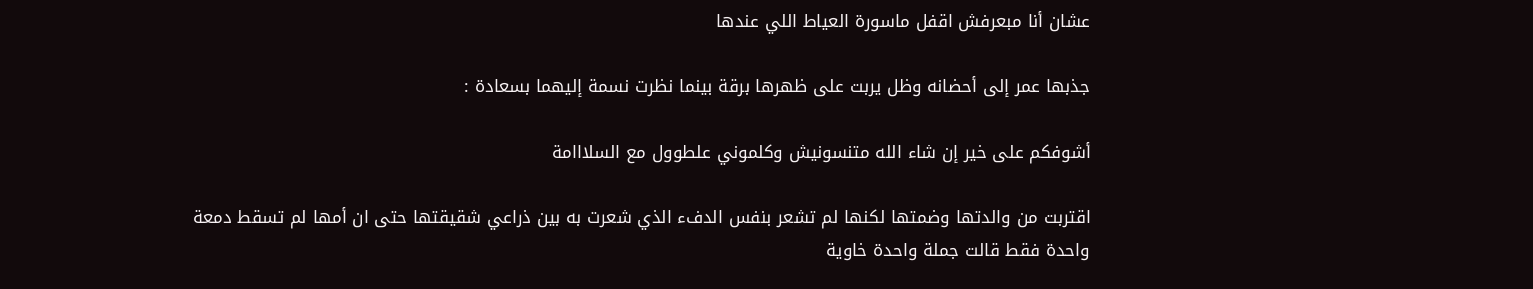عشان أنا مبعرفش اقفل ماسورة العياط اللي عندها

جذبها عمر إلى أحضانه وظل يربت على ظهرها برقة بينما نظرت نسمة إليهما بسعادة :

أشوفكم على خير إن شاء الله متنسونيش وكلموني علطوول مع السلااامة

اقتربت من والدتها وضمتها لكنها لم تشعر بنفس الدفء الذي شعرت به بين ذراعي شقيقتها حتى ان أمها لم تسقط دمعة واحدة فقط قالت جملة واحدة خاوية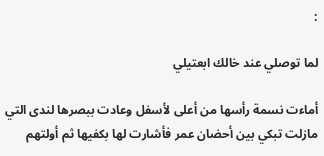:

لما توصلي عند خالك ابعتيلي

أماءت نسمة رأسها من أعلى لأسفل وعادت ببصرها لندى التي مازلت تبكي بين أحضان عمر فأشارت لها بكفيها ثم أولتهم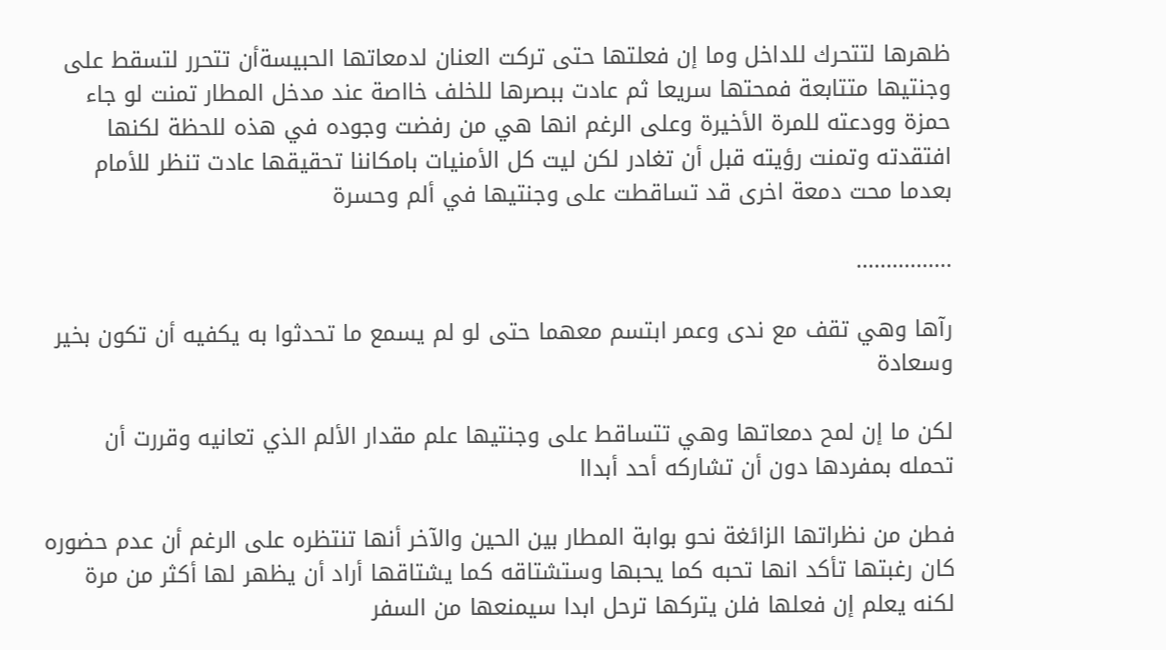ظهرها لتتحرك للداخل وما إن فعلتها حتى تركت العنان لدمعاتها الحبيسةأن تتحرر لتسقط على وجنتيها متتابعة فمحتها سريعا ثم عادت ببصرها للخلف خااصة عند مدخل المطار تمنت لو جاء حمزة وودعته للمرة الأخيرة وعلى الرغم انها هي من رفضت وجوده في هذه للحظة لكنها افتقدته وتمنت رؤيته قبل أن تغادر لكن ليت كل الأمنيات بامكاننا تحقيقها عادت تنظر للأمام بعدما محت دمعة اخرى قد تساقطت على وجنتيها في ألم وحسرة

................

رآها وهي تقف مع ندى وعمر ابتسم معهما حتى لو لم يسمع ما تحدثوا به يكفيه أن تكون بخير وسعادة

لكن ما إن لمح دمعاتها وهي تتساقط على وجنتيها علم مقدار الألم الذي تعانيه وقررت أن تحمله بمفردها دون أن تشاركه أحد أبداا

فطن من نظراتها الزائغة نحو بوابة المطار بين الحين والآخر أنها تنتظره على الرغم أن عدم حضوره كان رغبتها تأكد انها تحبه كما يحبها وستشتاقه كما يشتاقها أراد أن يظهر لها أكثر من مرة لكنه يعلم إن فعلها فلن يتركها ترحل ابدا سيمنعها من السفر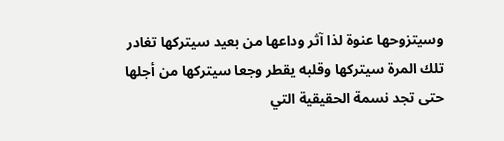وسيتزوحها عنوة لذا آثر وداعها من بعيد سيتركها تغادر تلك المرة سيتركها وقلبه يقطر وجعا سيتركها من أجلها حتى تجد نسمة الحقيقية التي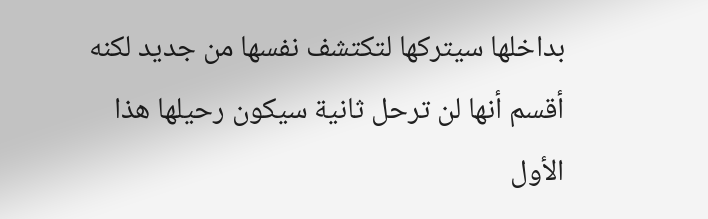بداخلها سيتركها لتكتشف نفسها من جديد لكنه أقسم أنها لن ترحل ثانية سيكون رحيلها هذا الأول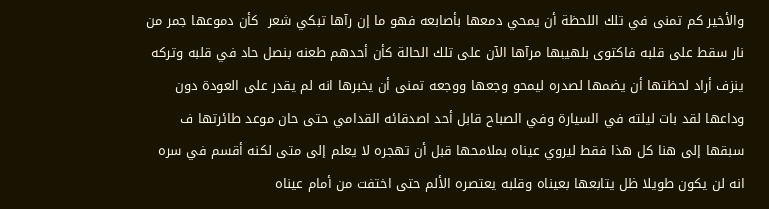والأخير كم تمنى في تلك اللحظة أن يمحي دمعها بأصابعه فهو ما إن رآها تبكي شعر  كأن دموعها جمر من نار سقط على قلبه فاكتوى بلهيبها مرآها الآن على تلك الحالة كأن أحدهم طعنه بنصل حاد في قلبه وتركه ينزف أراد لحظتها أن يضمها لصدره ليمحو وجعها ووجعه تمنى أن يخبرها انه لم يقدر على العودة دون وداعها لقد بات ليلته في السيارة وفي الصباح قابل أحد اصدقائه القدامي حتى حان موعد طائرتها ف سبقها إلى هنا كل هذا فقط ليروي عيناه بملامحها قبل أن تهجره لا يعلم إلى متى لكنه أقسم في سره انه لن يكون طويلا ظل يتابعها بعيناه وقلبه يعتصره الألم حتى اختفت من أمام عيناه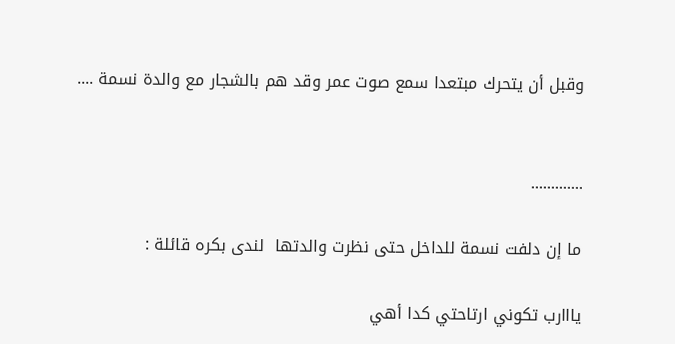وقبل أن يتحرك مبتعدا سمع صوت عمر وقد هم بالشجار مع والدة نسمة ....


.............

ما إن دلفت نسمة للداخل حتى نظرت والدتها  لندى بكره قائلة :

يااارب تكوني ارتاحتي كدا أهي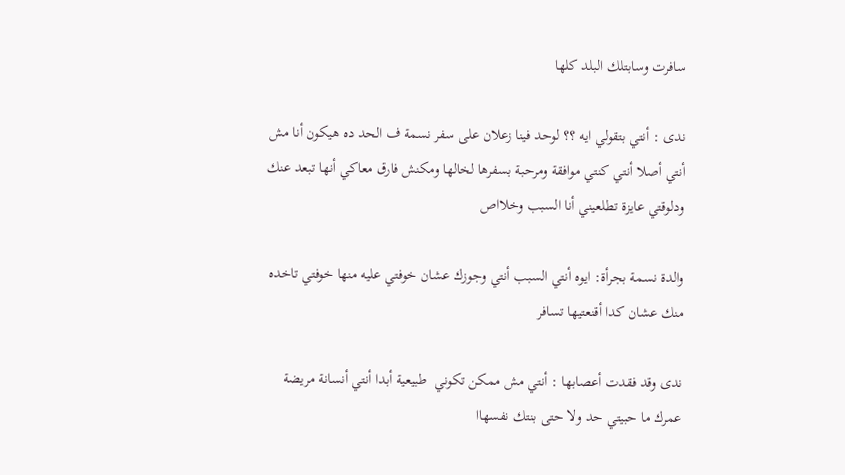سافرت وسابتلك البلد كلها

ندى : أنتي بتقولي ايه ؟؟ لوحد فينا زعلان على سفر نسمة ف الحد ده هيكون أنا مش أنتي أصلا أنتي كنتي موافقة ومرحبة بسفرها لخالها ومكنش فارق معاكي أنها تبعد عنك ودلوقتي عايزة تطلعيني أنا السبب وخلااص

والدة نسمة بجرأة: ايوه أنتي السبب أنتي وجوزك عشان خوفتي عليه منها خوفتي تاخده منك عشان كدا أقنعتيها تسافر

ندى وقد فقدت أعصابها : أنتي مش ممكن تكوني  طبيعية أبدا أنتي أنسانة مريضة عمرك ما حبيتي حد ولا حتى بنتك نفسهاا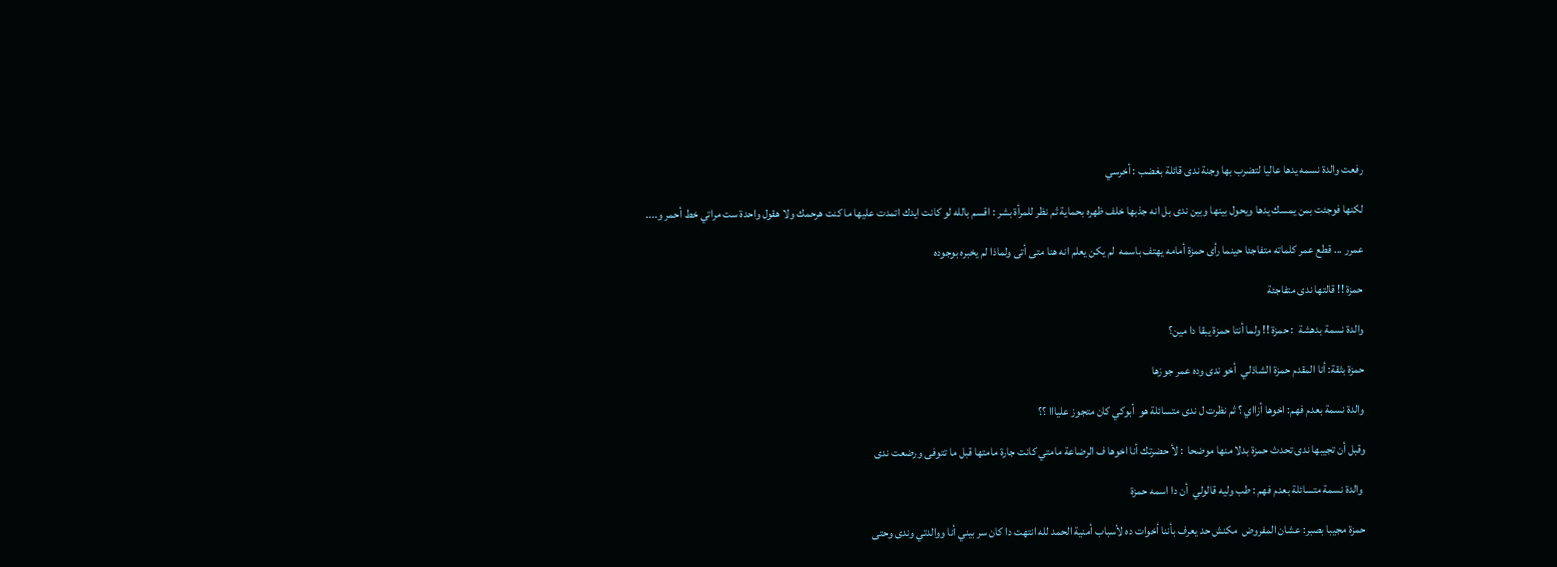رفعت والدة نسمه يدها عاليا لتضرب بها وجنة ندى قائلة بغضب : أخرسي

لكنها فوجئت بمن يمسك يدها ويحول بينها وبين ندى بل انه جذبها خلف ظهره بحماية ثم نظر للمرأة بشر : اقسم بالله لو كانت ايدك اتمدت عليها ما كنت هرحمك ولا هقول واحدة ست مراتي خط أحمر و....

عمرر ... قطع عمر كلماته متفاجئا حينما رأى حمزة أمامه يهتف باسمه  لم يكن يعلم انه هنا متى أتى ولماذا لم يخبره بوجوده

حمزة !! قالتها ندى متفاجئة

والدة نسمة بدهشة  : حمزة !! ولما أنتا حمزة يبقا دا مين؟

حمزة بثقة: أنا المقدم حمزة الشاذلي  أخو ندى وده عمر جوزها

والدة نسمة بعدم فهم: اخوها أزااي ؟ ثم نظرت ل ندى متسائلة هو  أبوكي كان متجوز عليااا ؟؟

وقبل أن تجيبها ندى تحدث حمزة بدلا منها موضحا  : لأ حضرتك أنا اخوها ف الرضاعة مامتي كانت جارة مامتها قبل ما تتوفى ورضعت ندى

 والدة نسمة متسائلة بعدم فهم : طب وليه قالولي  أن دا اسمه حمزة

حمزة مجيبا بصبر: عشان المفروض  مكنش حد يعرف بأننا أخوات ده لأسباب أمنية الحمد لله انتهت دا كان سر بيني أنا ووالدتي وندى وحتى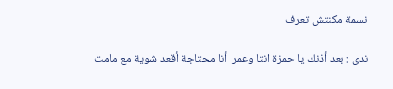نسمة مكنتش تعرف

ندى : بعد أذنك يا حمزة انتا وعمر  أنا محتاجة أقعد شوية مع مامت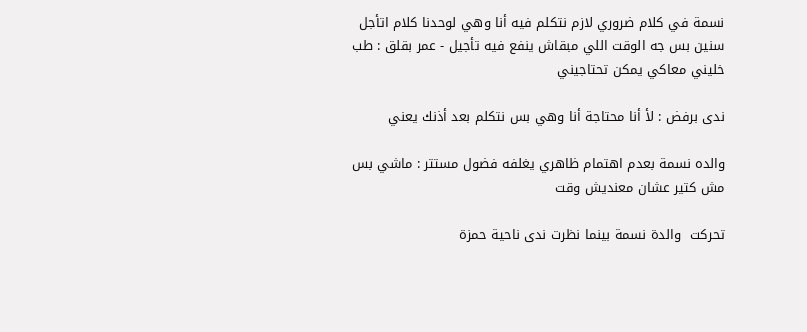نسمة في كلام ضروري لازم نتكلم فيه أنا وهي لوحدنا كلام اتأجل سنين بس جه الوقت اللي مبقاش ينفع فيه تأجيل - عمر بقلق : طب خليني معاكي يمكن تحتاجيني

ندى برفض : لأ أنا محتاجة أنا وهي بس نتكلم بعد أذنك يعني

والده نسمة بعدم اهتمام ظاهري يغلفه فضول مستتر : ماشي بس مش كتير عشان معنديش وقت

تحركت  والدة نسمة بينما نظرت ندى ناحية حمزة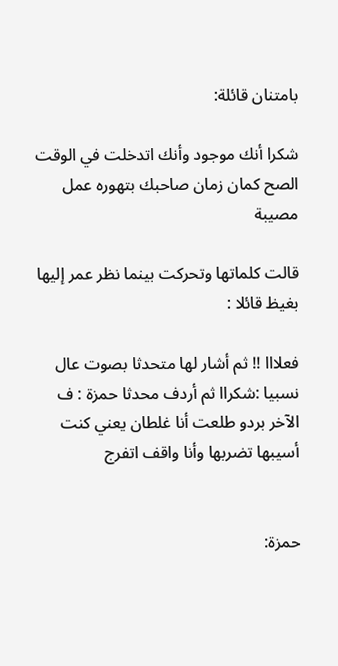بامتنان قائلة:

شكرا أنك موجود وأنك اتدخلت في الوقت الصح كمان زمان صاحبك بتهوره عمل مصيبة

قالت كلماتها وتحركت بينما نظر عمر إليها بغيظ قائلا :

فعلااا !! ثم أشار لها متحدثا بصوت عال نسبيا :شكراا ثم أردف محدثا حمزة : ف الآخر بردو طلعت أنا غلطان يعني كنت أسيبها تضربها وأنا واقف اتفرج


حمزة: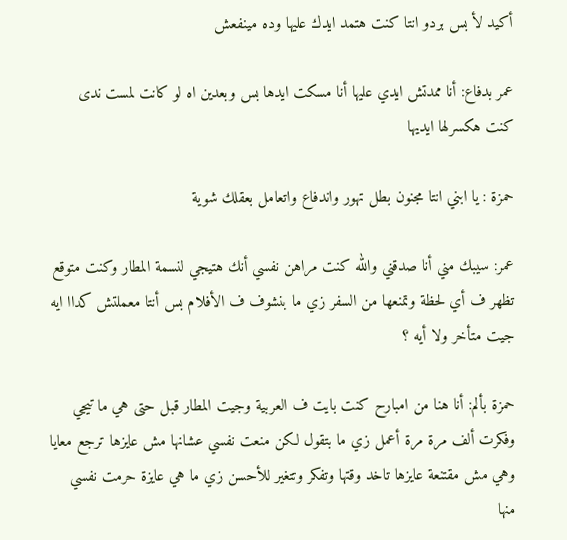أكيد لأ بس بردو انتا كنت هتمد ايدك عليها وده مينفعش

عمر بدفاع: أنا ممدتش ايدي عليها أنا مسكت ايدها بس وبعدين اه لو كانت لمست ندى كنت هكسرلها ايديها

حمزة : يا ابني انتا مجنون بطل تهور واندفاع واتعامل بعقلك شوية

عمر: سيبك مني أنا صدقني والله كنت مراهن نفسي أنك هتيجي لنسمة المطار وكنت متوقع تظهر ف أي لحظة وتمنعها من السفر زي ما بنشوف ف الأفلام بس أنتا معملتش كداا ايه جيت متأخر ولا أيه ؟

حمزة بألم: أنا هنا من امبارح كنت بايت ف العربية وجيت المطار قبل حتى هي ما تيجي وفكرت ألف مرة مرة أعمل زي ما بتقول لكن منعت نفسي عشانها مش عايزها ترجع معايا وهي مش مقتنعة عايزها تاخد وقتها وتفكر وتتغير للأحسن زي ما هي عايزة حرمت نفسي منها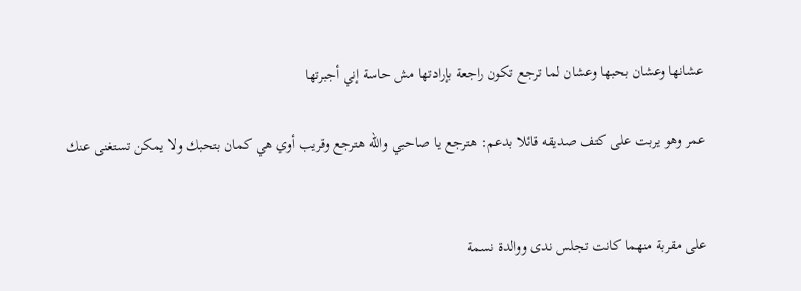عشانها وعشان بحبها وعشان لما ترجع تكون راجعة بإرادتها مش حاسة إني أجبرتها

عمر وهو يربت على كتف صديقه قائلا بدعم: هترجع يا صاحبي والله هترجع وقريب أوي هي كمان بتحبك ولا يمكن تستغنى عنك


على مقربة منهما كانت تجلس ندى ووالدة نسمة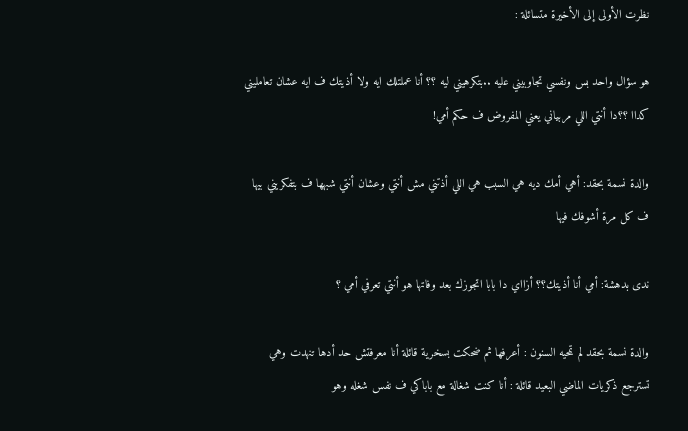نظرت الأولى إلى الأخيرة متسائلة :

هو سؤال واحد بس ونفسي تجاوبيني عليه ..بتكرهيني ليه ؟؟ أنا عملتلك ايه ولا أذيتك ف ايه عشان تعامليني كداا ؟؟دا أنتي اللي مربياني يعني المفروض ف حكم أمي!

والدة نسمة بحقد: أهي أمك ديه هي السبب هي اللي أذتني مش أنتي وعشان أنتي شبهها ف بتفكريني بيها ف كل مرة أشوفك فيها

ندى بدهشة: أمي أنا أذيتك؟؟ أزااي دا بابا اتجوزك بعد وفاتها هو أنتي تعرفي أمي ؟

والدة نسمة بحقد لم تمحيه السنون : أعرفها ثم ضحكت بسخرية قائلة أنا معرفتش حد أدها تنهدت وهي تسترجع ذكريات الماضي البعيد قائلة : أنا كنت شغالة مع باباكي ف نفس شغله وهو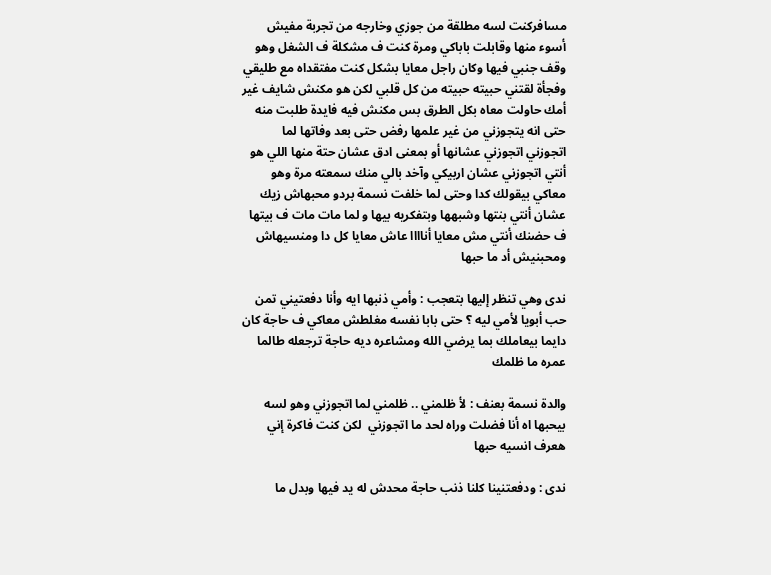مسافركنت لسه مطلقة من جوزي وخارجه من تجربة مفيش أسوء منها وقابلت باباكي ومرة كنت ف مشكلة ف الشغل وهو وقف جنبي فيها وكان راجل معايا بشكل كنت مفتقداه مع طليقي وفجأة لقتني حبيته حبيته من كل قلبي لكن هو مكنش شايف غير أمك حاولت معاه بكل الطرق بس مكنش فيه فايدة طلبت منه حتى انه يتجوزني من غير علمها رفض حتى بعد وفاتها لما اتجوزني اتجوزني عشانها أو بمعنى ادق عشان حتة منها اللي هو أنتي اتجوزني عشان اربيكي وآخد بالي منك سمعته مرة وهو معاكي بيقولك كدا وحتى لما خلفت نسمة بردو محبهاش زيك عشان أنتي بنتها وشبهها وبتفكريه بيها و لما مات مات ف بيتها ف حضنك أنتي مش معايا أناااا عاش معايا كل دا ومنسيهاش ومحبنيش أد ما حبها

ندى وهي تنظر إليها بتعجب : وأمي ذنبها ايه وأنا دفعتيني تمن حب أبويا لأمي ليه ؟ حتى بابا نفسه مغلطش معاكي ف حاجة كان دايما بيعاملك بما يرضي الله ومشاعره ديه حاجة ترجعله طالما عمره ما ظلمك

والدة نسمة بعنف : لأ ظلمني .. ظلمني لما اتجوزني وهو لسه بيحبها اه أنا فضلت وراه لحد ما اتجوزني  لكن كنت فاكرة إني هعرف انسيه حبها

ندى : ودفعتنينا كلنا ذنب حاجة محدش له يد فيها وبدل ما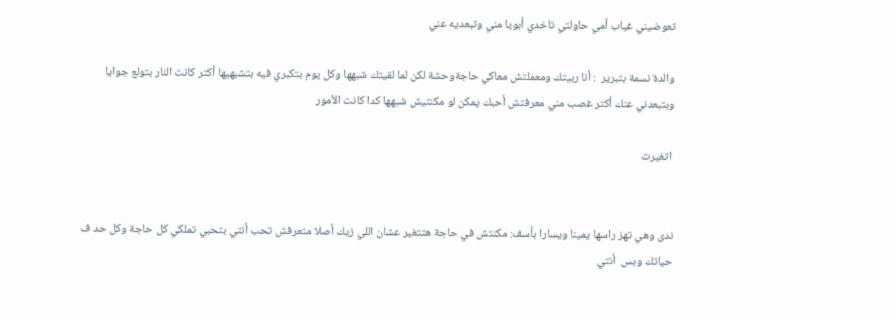تعوضيني غياب أمي حاولتي تاخدي أبويا مني وتبعديه عني

والدة نسمة بتبرير  : أنا ربيتك ومعملتش معاكي حاجةوحشة لكن لما لقيتك شبهها وكل يوم بتكبري فيه بتشبهيها أكتر كانت النار بتولع جوايا وبتبعدني عنك أكتر غصب مني معرفتش أحبك يمكن لو مكنتيش شبهها كدا كانت الأمور

 اتغيرت


ندى وهي تهز راسها يمينا ويسارا بأسف: مكنتش في حاجة هتتغير عشان اللي زيك أصلا متعرفش تحب أنتي بتحبي تملكي كل حاجة وكل حد ف حياتك وبس  أنتي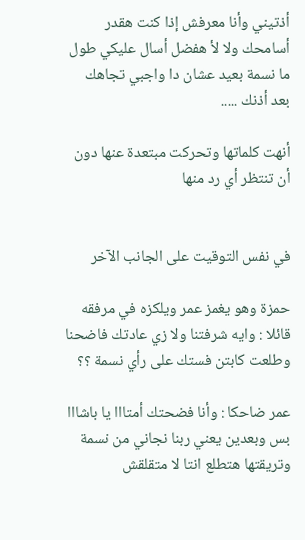أذتيني وأنا معرفش إذا كنت هقدر أسامحك ولا لأ هفضل أسال عليكي طول ما نسمة بعيد عشان دا واجبي تجاهك بعد أذنك .....

أنهت كلماتها وتحركت مبتعدة عنها دون أن تنتظر أي رد منها


في نفس التوقيت على الجانب الآخر

حمزة وهو يغمز عمر ويلكزه في مرفقه قائلا : وايه شرفتنا ولا زي عادتك فاضحنا وطلعت كابتن فستك على رأي نسمة ؟؟

عمر ضاحكا : وأنا فضحتك أمتااا يا باشااا بس وبعدين يعني ربنا نجاني من نسمة وتريقتها هتطلع انتا لا متقلقش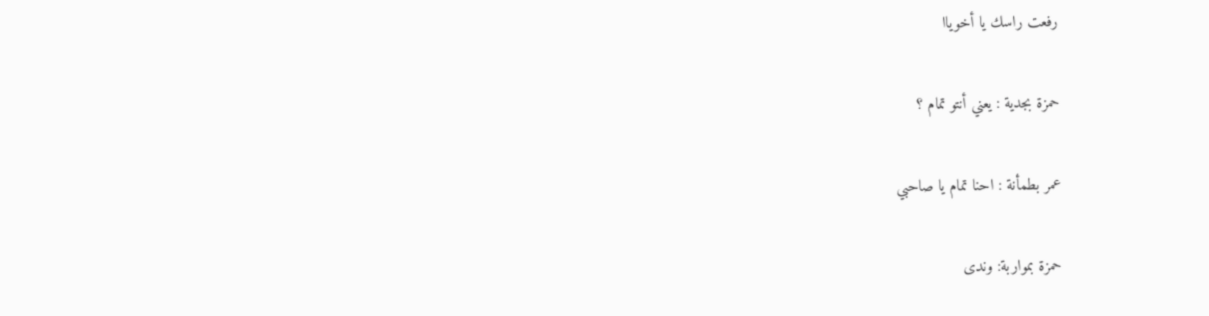رفعت راسك يا أخوياا

حمزة بجدية : يعني أنتو تمام ؟

عمر بطمأنة : احنا تمام يا صاحبي

حمزة بمواربة: وندى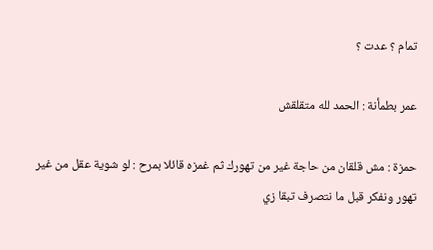تمام ؟ عدت ؟

عمر بطمأنة : الحمد لله متقلقش

حمزة : مش قلقان من حاجة غير من تهورك ثم غمزه قائلا بمرح : لو شوية عقل من غير تهور ونفكر قبل ما نتصرف تبقا زي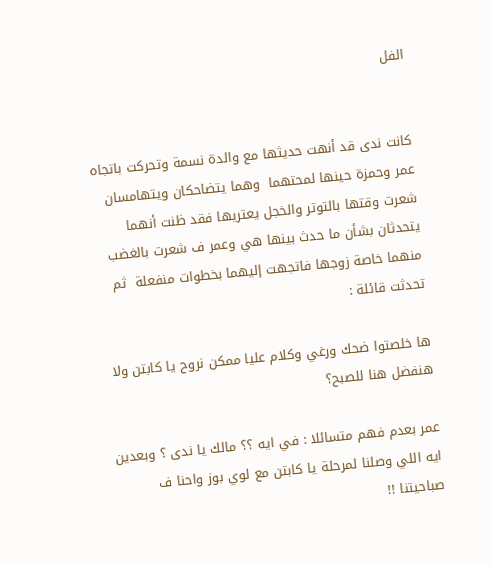الفل


كانت ندى قد أنهت حديثها مع والدة نسمة وتحركت باتجاه عمر وحمزة حينها لمحتهما  وهما يتضاحكان ويتهامسان شعرت وقتها بالتوتر والخجل يعتريها فقد ظنت أنهما يتحدثان بشأن ما حدث بينها هي وعمر ف شعرت بالغضب منهما خاصة زوجها فاتجهت إليهما بخطوات منفعلة  ثم تحدثت قائلة :

ها خلصتوا ضحك ورغي وكلام عليا ممكن نروح يا كابتن ولا هنفضل هنا للصبح؟

عمر بعدم فهم متسائلا : في ايه ؟؟ مالك يا ندى ؟ وبعدين ايه اللي وصلنا لمرحلة يا كابتن مع لوي بوز واحنا ف صباحيتنا !!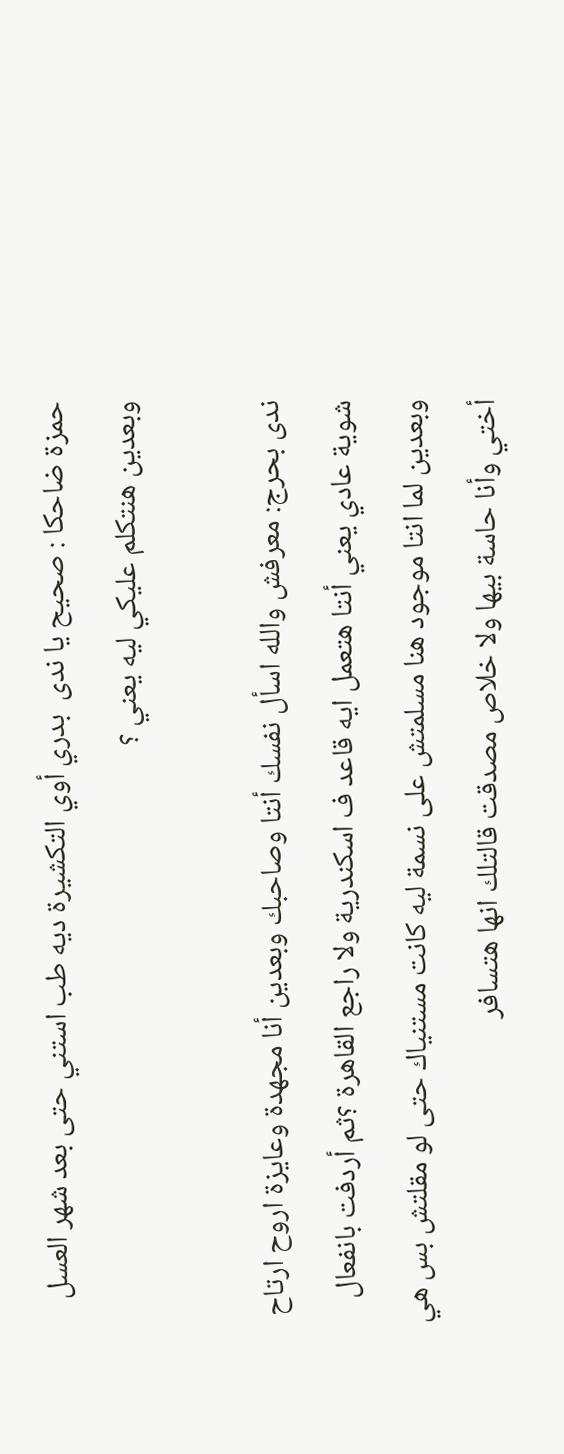حمزة ضاحكا : صحيح يا ندى  بدري أوي التكشيرة ديه طب استني حتى بعد شهر العسل وبعدين هنتكلم عليكي ليه يعني ؟

ندى بحرج: معرفش والله اسأل نفسك أنتا وصاحبك وبعدين أنا مجهدة وعايزة اروح ارتاح شوية عادي يعني أنتا هتعمل ايه قاعد ف اسكندرية ولا راجع القاهرة ؟ثم أردفت بانفعال وبعدين لما انتا موجود هنا مسلمتش على نسمة ليه كانت مستنياك حتى لو مقلتش بس هي أختي وأنا حاسة بيها ولا خلاص مصدقت قالتلك انها هتسافر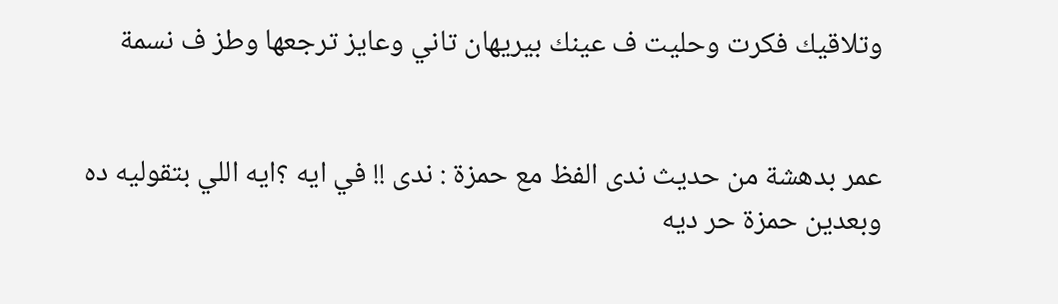وتلاقيك فكرت وحليت ف عينك بيريهان تاني وعايز ترجعها وطز ف نسمة


عمر بدهشة من حديث ندى الفظ مع حمزة : ندى !! في ايه ؟ايه اللي بتقوليه ده وبعدين حمزة حر ديه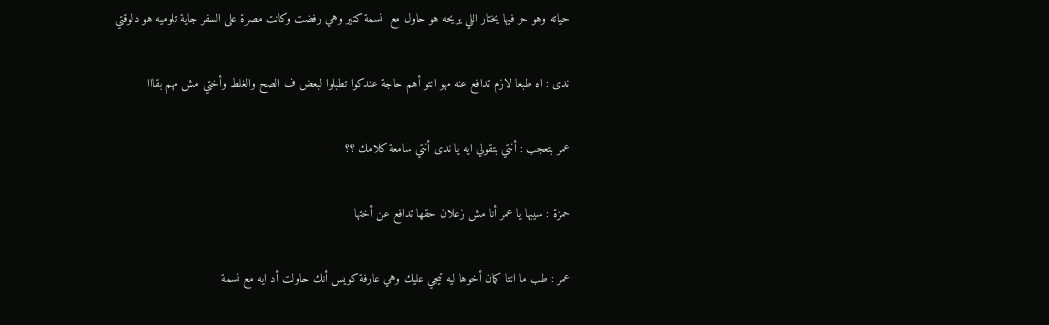حياته وهو حر فيها يختار اللي يريحه هو حاول مع  نسمة كتير وهي رفضت وكانت مصرة على السفر جاية تلوميه هو دلوقتي

ندى : اه طبعا لازم تدافع عنه مهو انتو أهم حاجة عندكوا تطبلوا لبعض ف الصح والغلط وأختي مش مهم بقااا

عمر بتعجب : أنتي بتقولي ايه يا ندى أنتي سامعة كلامك ؟؟

حمزة : سيبها يا عمر أنا مش زعلان حقها تدافع عن أختها

عمر : طب ما انتا كمان أخوها ليه تيجي عليك وهي عارفة كويس أنك حاولت أد ايه مع نسمة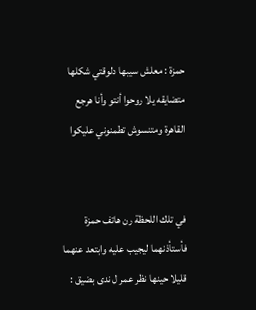حمزة : معلش سيبها دلوقتي شكلها متضايقه يلا روحوا أنتو وأنا هرجع القاهرة ومتنسوش تطمنوني عليكوا


في تلك اللحظة رن هاتف حمزة فأستأذنهما ليجيب عليه وابتعد عنهما قليلا حينها نظر عمر ل ندى بضيق :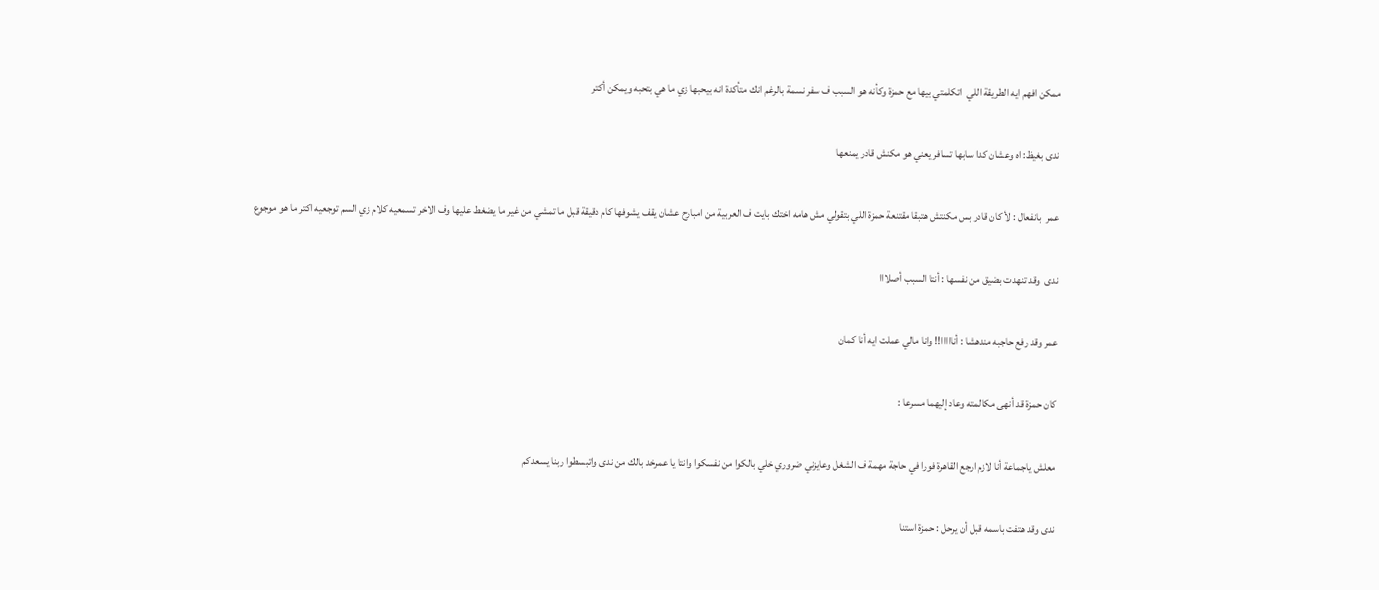ممكن افهم ايه الطريقة اللي  اتكلمتي بيها مع حمزة وكأنه هو السبب ف سفر نسمة بالرغم انك متأكدة انه بيحبها زي ما هي بتحبه ويمكن أكتر

ندى بغيظ: اه وعشان كدا سابها تسافر يعني هو مكنش قادر يمنعها

عمر  بانفعال : لأ كان قادر بس مكنتش هتبقا مقتنعة حمزة اللي بتقولي مش هامه اختك بايت ف العربية من امبارح عشان يقف يشوفها كام دقيقة قبل ما تمشي من غير ما يضغط عليها وف الاخر تسمعيه كلام زي السم توجعيه اكتر ما هو موجوع

ندى  وقد تنهدت بضيق من نفسها : أنتا السبب أصلااا

عمر وقد رفع حاجبه مندهشا : أنااااا!! وانا مالي عملت ايه أنا كمان

كان حمزة قد أنهى مكالمته وعاد إليهما مسرعا :

معلش ياجماعة أنا لازم ارجع القاهرة فورا في حاجة مهمة ف الشغل وعايزني ضروري خلي بالكوا من نفسكوا وانتا يا عمرخد بالك من ندى واتبسطوا ربنا يسعدكم

ندى وقد هتفت باسمه قبل أن يرحل : حمزة استنا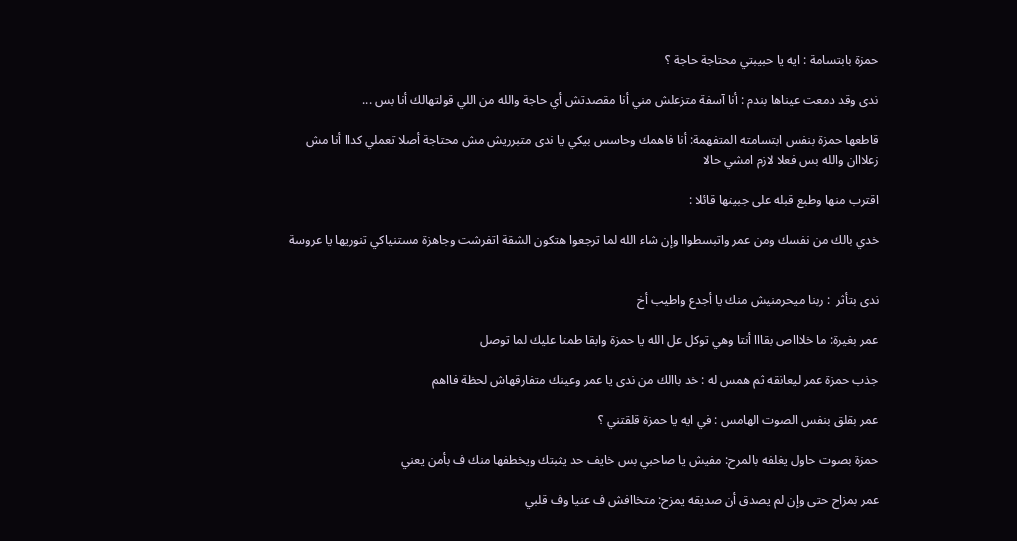حمزة بابتسامة : ايه يا حبيبتي محتاجة حاجة ؟

ندى وقد دمعت عيناها بندم : أنا آسفة متزعلش مني أنا مقصدتش أي حاجة والله من اللي قولتهالك أنا بس ...

قاطعها حمزة بنفس ابتسامته المتفهمة: أنا فاهمك وحاسس بيكي يا ندى متبرريش مش محتاجة أصلا تعملي كداا أنا مش زعلااان والله بس فعلا لازم امشي حالا

اقترب منها وطبع قبله على جبينها قائلا :

خدي بالك من نفسك ومن عمر واتبسطواا وإن شاء الله لما ترجعوا هتكون الشقة اتفرشت وجاهزة مستنياكي تنوريها يا عروسة


ندى بتأثر  : ربنا ميحرمنيش منك يا أجدع واطيب أخ

عمر بغيرة: ما خلاااص بقااا أنتا وهي توكل عل الله يا حمزة وابقا طمنا عليك لما توصل

جذب حمزة عمر ليعانقه ثم همس له : خد باالك من ندى يا عمر وعينك متفارقهاش لحظة فااهم

عمر بقلق بنفس الصوت الهامس : في ايه يا حمزة قلقتني ؟

حمزة بصوت حاول يغلفه بالمرح: مفيش يا صاحبي بس خايف حد يثبتك ويخطفها منك ف بأمن يعني

عمر بمزاح حتى وإن لم يصدق أن صديقه يمزح: متخاافش ف عنيا وف قلبي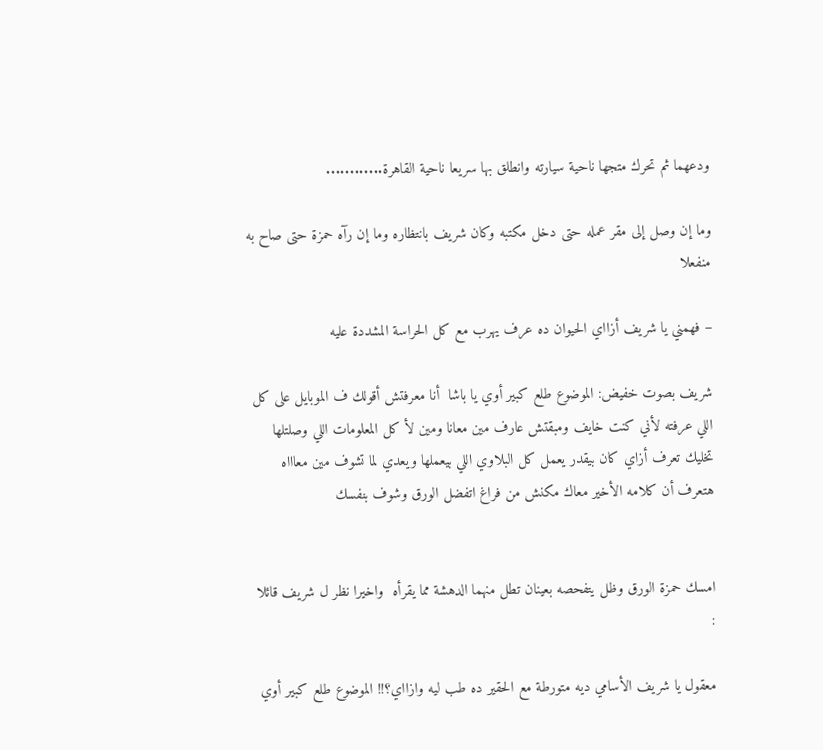ودعهما ثم تحرك متجها ناحية سيارته وانطلق بها سريعا ناحية القاهرة............

وما إن وصل إلى مقر عمله حتى دخل مكتبه وكان شريف بانتظاره وما إن رآه حمزة حتى صاح به منفعلا

– فهمني يا شريف أزااي الحيوان ده عرف يهرب مع كل الحراسة المشددة عليه

شريف بصوت خفيض: الموضوع طلع كبير أوي يا باشا  أنا معرفتش أقولك ف الموبايل على كل اللي عرفته لأني كنت خايف ومبقتش عارف مين معانا ومين لأ كل المعلومات اللي وصلتلها تخليك تعرف أزاي كان بيقدر يعمل كل البلاوي اللي بيعملها ويعدي لما تشوف مين معاااه هتعرف أن كلامه الأخير معاك مكنش من فراغ اتفضل الورق وشوف بنفسك


امسك حمزة الورق وظل يتفحصه بعينان تطل منهما الدهشة مما يقرأه  واخيرا نظر ل شريف قائلا :

معقول يا شريف الأسامي ديه متورطة مع الحقير ده طب ليه وازااي؟!! الموضوع طلع كبير أوي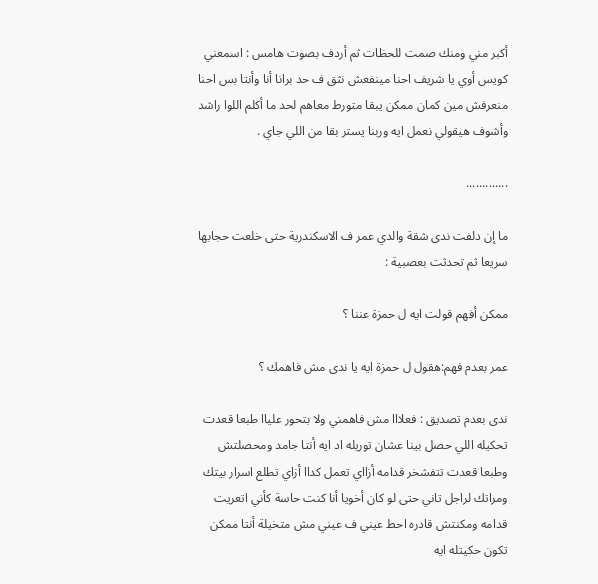أكبر مني ومنك صمت للحظات ثم أردف بصوت هامس : اسمعني كويس أوي يا شريف احنا مينفعش نثق ف حد برانا أنا وأنتا بس احنا منعرفش مين كمان ممكن يبقا متورط معاهم لحد ما أكلم اللوا راشد وأشوف هيقولي نعمل ايه وربنا يستر بقا من اللي جاي .

.............

ما إن دلفت ندى شقة والدي عمر ف الاسكندرية حتى خلعت حجابها سريعا ثم تحدثت بعصبية :

ممكن أفهم قولت ايه ل حمزة عننا ؟

عمر بعدم فهم:هقول ل حمزة ايه يا ندى مش فاهمك ؟

ندى بعدم تصديق : فعلااا مش فاهمني ولا بتحور علياا طبعا قعدت تحكيله اللي حصل بينا عشان توريله اد ايه أنتا جامد ومحصلتش  وطبعا قعدت تتفشخر قدامه أزااي تعمل كداا أزاي تطلع اسرار بيتك ومراتك لراجل تاني حتى لو كان أخويا أنا كنت حاسة كأني اتعريت قدامه ومكنتش قادره احط عيني ف عيني مش متخيلة أنتا ممكن تكون حكيتله ايه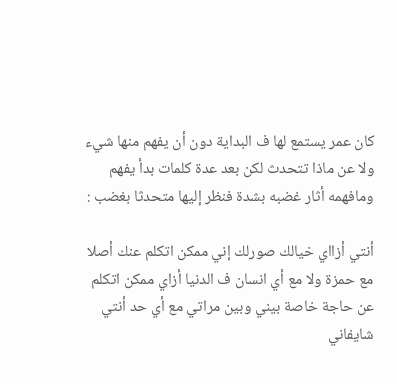كان عمر يستمع لها ف البداية دون أن يفهم منها شيء ولا عن ماذا تتحدث لكن بعد عدة كلمات بدأ يفهم ومافهمه أثار غضبه بشدة فنظر إليها متحدثا بغضب :

أنتي أزااي خيالك صورلك إني ممكن اتكلم عنك أصلا مع حمزة ولا مع أي انسان ف الدنيا أزاي ممكن اتكلم عن حاجة خاصة بيني وبين مراتي مع أي حد أنتي شايفاني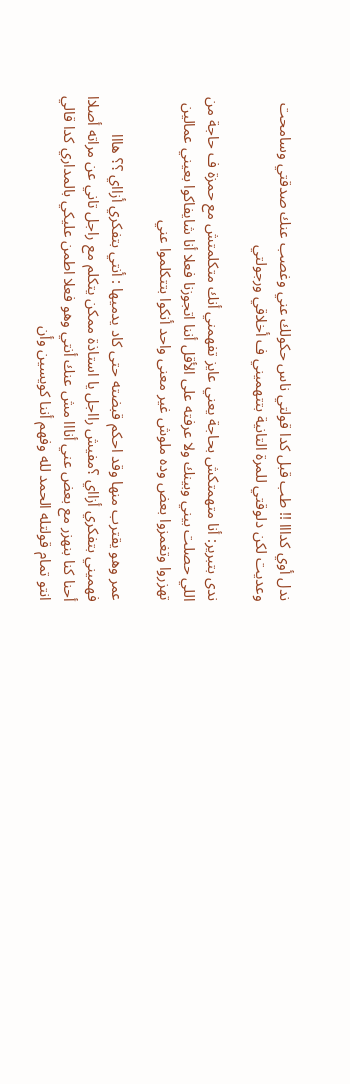ندل أوي كدااا !! طب قبل كدا قولتي ناس حكولك عني وغصب عنك صدقتي وسامحت وعديت لكن دلوقتي للمرة التانية بتتهميني ف أخلاقي ورجولتي

ندى بتبرير: أنا متهمتكش بحاجة يعني عايز تفهمني أنك متكلمتش مع حمزة ف حاجة من اللي حصلت بيني وبينك ولا عرفته على الأقل أننا اتجوزنا فعلا أنا شايفاكوا بعيني عمالين تهزروا وتغمزوا بعض وده ملوش غير معنى واحد أنكوا بتتكلموا عني

عمر وهو يقترب منها وقد احكم قبضته حتى كاد يدميها : أنتي بتفكري أزااي ؟؟ هااا فهميني بتفكري أزااي ؟مفيش رااجل يا استاذة ممكن يتكلم مع راجل تاني عن مراته أصلاا أحنا كنا بنهزر مع بعض عني أنااا مش عنك أنتي وهو فعلا اطمن عليكي بالمداري كدا قالي انتو تمام قولتله الحمد لله وفهم أننا كويسين وأن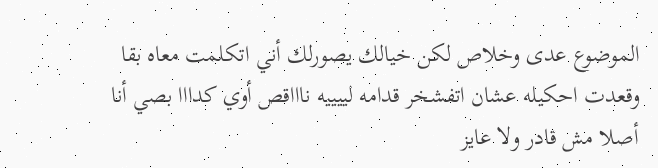الموضوع عدى وخلاص لكن خيالك يصورلك أني اتكلمت معاه بقا وقعدت احكيله عشان اتفشخر قدامه لييييه ناااقص أوي كدااا بصي أنا أصلا مش قادر ولا عايز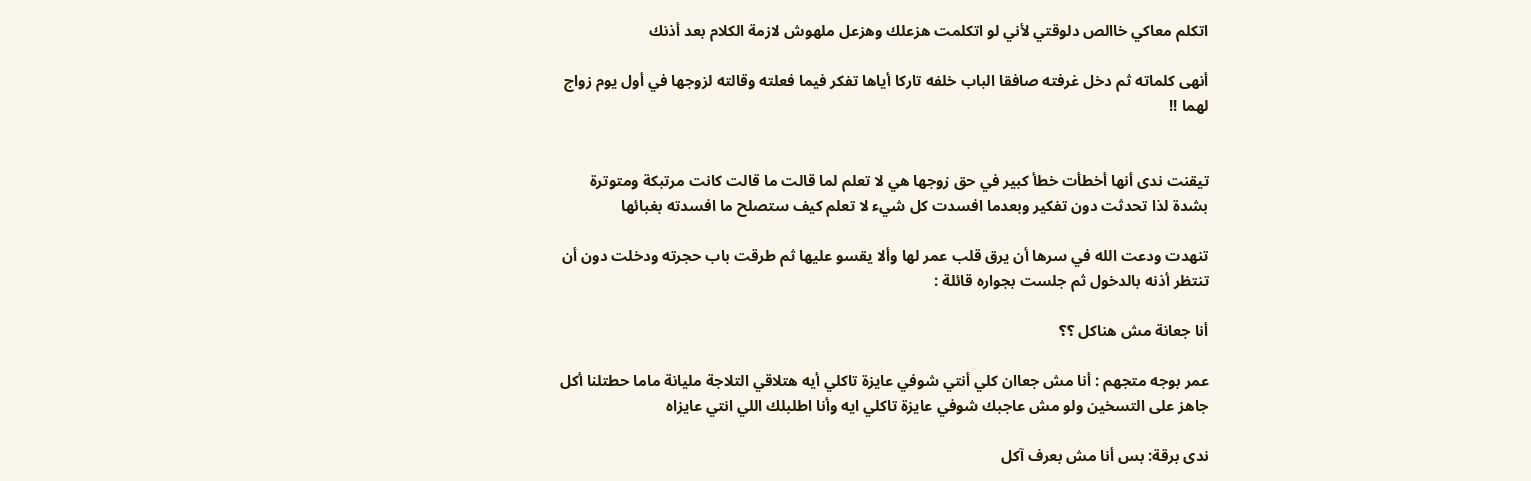اتكلم معاكي خاالص دلوقتي لأني لو اتكلمت هزعلك وهزعل ملهوش لازمة الكلام بعد أذنك

أنهى كلماته ثم دخل غرفته صافقا الباب خلفه تاركا أياها تفكر فيما فعلته وقالته لزوجها في أول يوم زواج لهما !!


تيقنت ندى أنها أخطأت خطأ كبير في حق زوجها هي لا تعلم لما قالت ما قالت كانت مرتبكة ومتوترة بشدة لذا تحدثت دون تفكير وبعدما افسدت كل شيء لا تعلم كيف ستصلح ما افسدته بغبائها

تنهدت ودعت الله في سرها أن يرق قلب عمر لها وألا يقسو عليها ثم طرقت باب حجرته ودخلت دون أن تنتظر أذنه بالدخول ثم جلست بجواره قائلة :

أنا جعانة مش هناكل ؟؟

عمر بوجه متجهم : أنا مش جعاان كلي أنتي شوفي عايزة تاكلي أيه هتلاقي التلاجة مليانة ماما حطتلنا أكل جاهز على التسخين ولو مش عاجبك شوفي عايزة تاكلي ايه وأنا اطلبلك اللي انتي عايزاه

ندى برقة: بس أنا مش بعرف آكل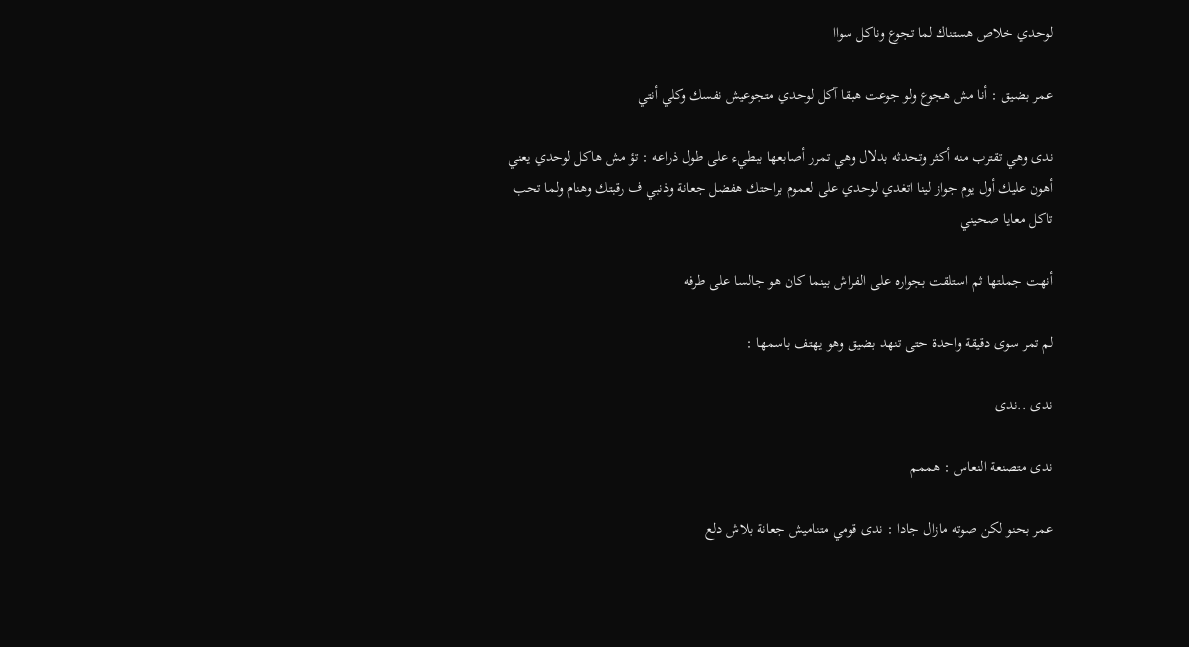لوحدي خلاص هستناك لما تجوع وناكل سواا

عمر بضيق : أنا مش هجوع ولو جوعت هبقا آكل لوحدي متجوعيش نفسك وكلي أنتي

ندى وهي تقترب منه أكثر وتحدثه بدلال وهي تمرر أصابعها ببطيء على طول ذراعه : تؤ مش هاكل لوحدي يعني أهون عليك أول يوم جواز لينا اتغدي لوحدي على لعموم براحتك هفضل جعانة وذنبي ف رقبتك وهنام ولما تحب تاكل معايا صحيني

أنهت جملتها ثم استلقت بجواره على الفراش بينما كان هو جالسا على طرفه

لم تمر سوى دقيقة واحدة حتى تنهد بضيق وهو يهتف باسمها :

ندى ..ندى

ندى متصنعة النعاس : هممم

عمر بحنو لكن صوته مازال جادا : ندى قومي متناميش جعانة بلاش دلع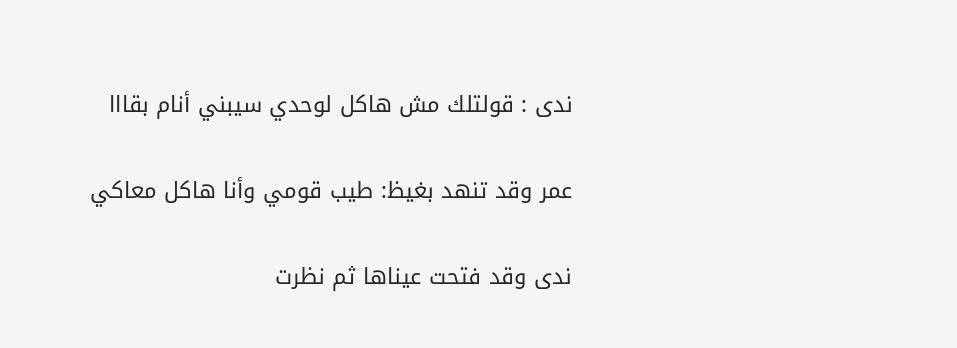ندى : قولتلك مش هاكل لوحدي سيبني أنام بقااا

عمر وقد تنهد بغيظ: طيب قومي وأنا هاكل معاكي

ندى وقد فتحت عيناها ثم نظرت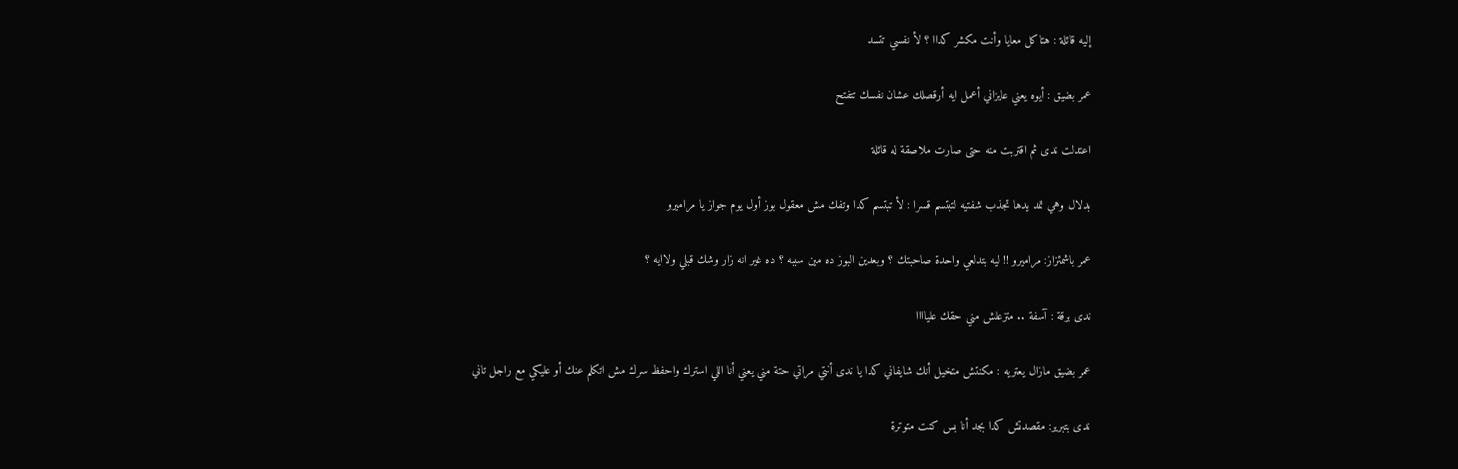إليه قائلة : هتاكل معايا وأنت مكشر كداا ؟ لأ نفسي تتسد

عمر بضيق : أيوه يعني عايزاني أعمل ايه أرقصلك عشان نفسك تتفتح

اعتدلت ندى ثم اقتربت منه حتى صارت ملاصقة له قائلة

بدلال وهي تمد يدها تجذب شفتيه لتبتسم قسرا : لأ تبتسم كدا وتفك مش معقول بوز أول يوم جواز يا مراميرو

عمر باشمئزاز: مراميرو !! ليه بتدلعي واحدة صاحبتك ؟ وبعدين البوز ده مين سببه ؟ ده غير انه زار وشك قبلي ولاايه ؟

ندى برقة : آسفة .. متزعلش مني حقك علياااا

عمر بضيق مازال يعتريه : مكنتش متخيل أنك شايفاني كدا يا ندى أنتي مراتي حتة مني يعني أنا اللي استرك واحفظ سرك مش اتكلم عنك أو عليكي مع راجل تاني

ندى بتبرير: مقصدتش كدا بجد أنا بس كنت متوترة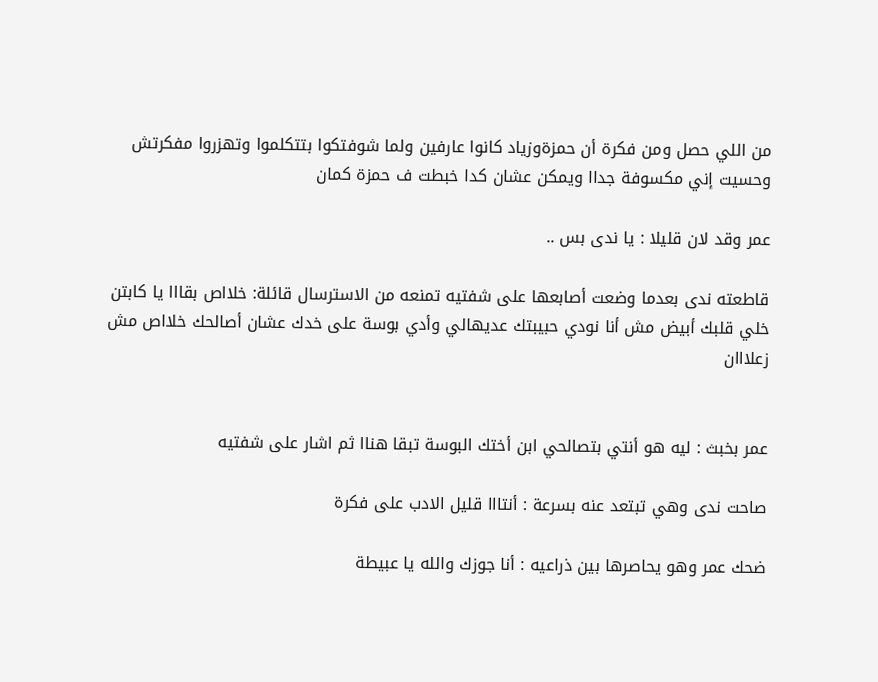من اللي حصل ومن فكرة أن حمزةوزياد كانوا عارفين ولما شوفتكوا بتتكلموا وتهزروا مفكرتش وحسيت إني مكسوفة جداا ويمكن عشان كدا خبطت ف حمزة كمان

عمر وقد لان قليلا : يا ندى بس ..

قاطعته ندى بعدما وضعت أصابعها على شفتيه تمنعه من الاسترسال قائلة: خلااص بقااا يا كابتن خلي قلبك أبيض مش أنا نودي حبيبتك عديهالي وأدي بوسة على خدك عشان أصالحك خلااص مش زعلااان


عمر بخبث : ليه هو أنتي بتصالحي ابن أختك البوسة تبقا هناا ثم اشار على شفتيه

صاحت ندى وهي تبتعد عنه بسرعة : أنتااا قليل الادب على فكرة

ضحك عمر وهو يحاصرها بين ذراعيه : أنا جوزك والله يا عبيطة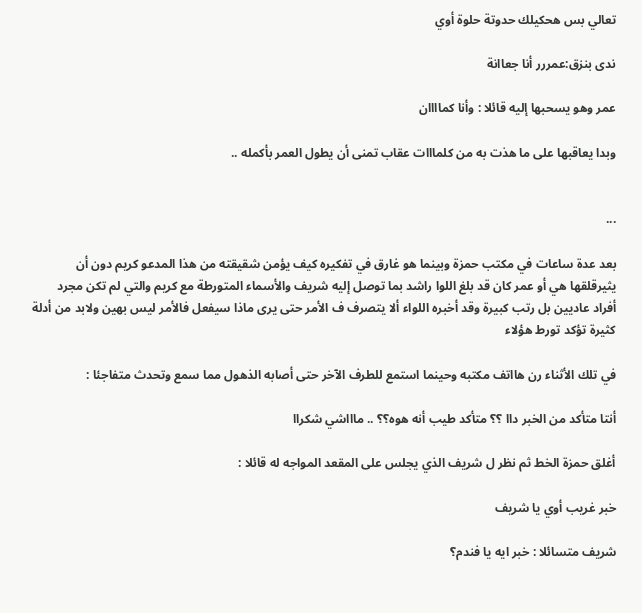تعالي بس هحكيلك حدوتة حلوة أوي

ندى بنزق:عمررر أنا جعاانة

عمر وهو يسحبها إليه قائلا : وأنا كماااان

وبدا يعاقبها على ما هذت به من كلمااات عقاب تمنى أن يطول العمر بأكمله ..


...

بعد عدة ساعات في مكتب حمزة وبينما هو غارق في تفكيره كيف يؤمن شقيقته من هذا المدعو كريم دون أن يثيرقلقها هي أو عمر كان قد بلغ اللوا راشد بما توصل إليه شريف والأسماء المتورطة مع كريم والتي لم تكن مجرد أفراد عاديين بل رتب كبيرة وقد أخبره اللواء ألا يتصرف ف الأمر حتى يرى ماذا سيفعل فالأمر ليس بهين ولابد من أدلة كثيرة تؤكد تورط هؤلاء

في تلك الأثناء رن هااتف مكتبه وحينما استمع للطرف الآخر حتى أصابه الذهول مما سمع وتحدث متفاجئا :

أنتا متأكد من الخبر داا ؟؟ متأكد طيب أنه هوه؟؟ .. ماااشي شكراا

أغلق حمزة الخط ثم نظر ل شريف الذي يجلس على المقعد المواجه له قائلا :

خبر غريب أوي يا شريف

شريف متسائلا : خبر ايه يا فندم؟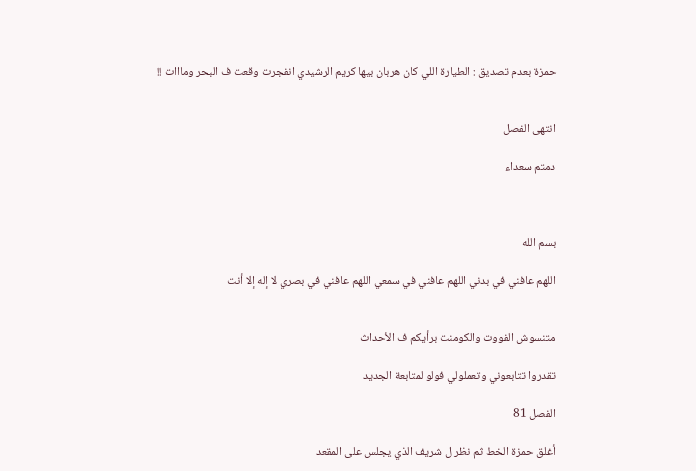حمزة بعدم تصديق : الطيارة اللي كان هربان بيها كريم الرشيدي انفجرت وقعت ف البحر ومااات !!


انتهى الفصل

دمتم سعداء



بسم الله

اللهم عافني في بدني اللهم عافني في سمعي اللهم عافني في بصري لا إله إلا أنت


متنسوش الفووت والكومنت برأيكم ف الأحداث

تقدروا تتابعوني وتعملولي فولو لمتابعة الجديد

الفصل 81

أغلق حمزة الخط ثم نظر ل شريف الذي يجلس على المقعد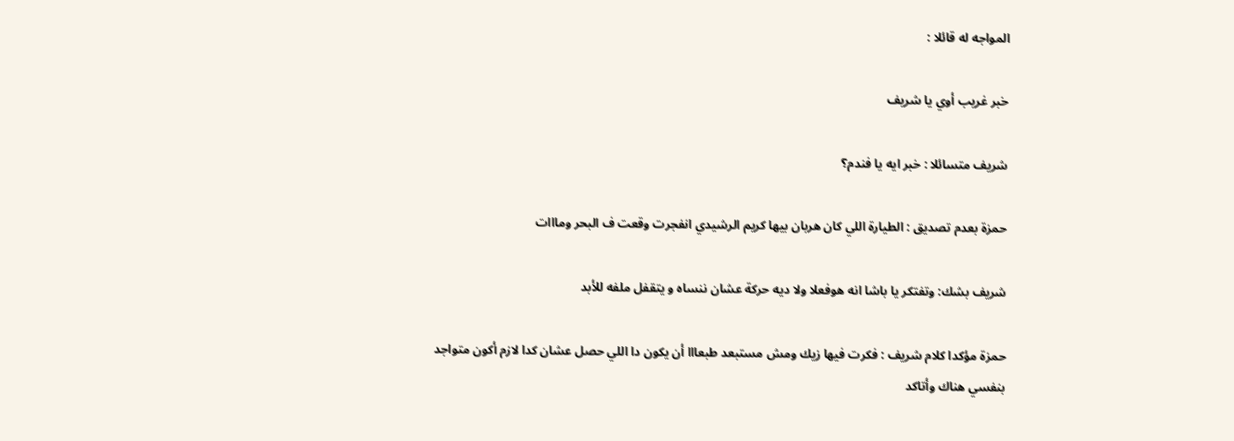المواجه له قائلا :

خبر غريب أوي يا شريف

شريف متسائلا : خبر ايه يا فندم؟

حمزة بعدم تصديق : الطيارة اللي كان هربان بيها كريم الرشيدي انفجرت وقعت ف البحر ومااات

شريف بشك: وتفتكر يا باشا انه هوفعلا ولا ديه حركة عشان ننساه و يتقفل ملفه للأبد

حمزة مؤكدا كلام شريف : فكرت فيها زيك ومش مستبعد طبعااا أن يكون دا اللي حصل عشان كدا لازم أكون متواجد بنفسي هناك وأتاكد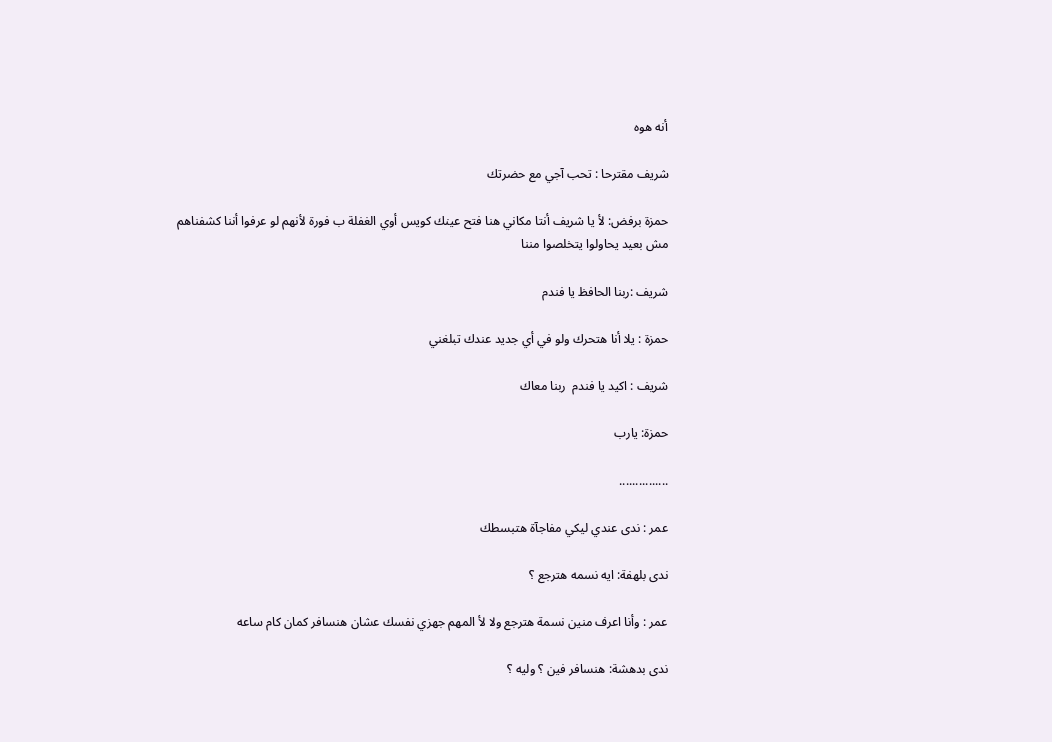أنه هوه

شريف مقترحا : تحب آجي مع حضرتك

حمزة برفض: لأ يا شريف أنتا مكاني هنا فتح عينك كويس أوي الغفلة ب فورة لأنهم لو عرفوا أننا كشفناهم مش بعيد يحاولوا يتخلصوا مننا

شريف :ربنا الحافظ يا فندم

حمزة : يلا أنا هتحرك ولو في أي جديد عندك تبلغني

شريف : اكيد يا فندم  ربنا معاك

حمزة: يارب

...............

عمر : ندى عندي ليكي مفاجآة هتبسطك

ندى بلهفة: ايه نسمه هترجع ؟

عمر : وأنا اعرف منين نسمة هترجع ولا لأ المهم جهزي نفسك عشان هنسافر كمان كام ساعه

ندى بدهشة: هنسافر فين ؟ وليه ؟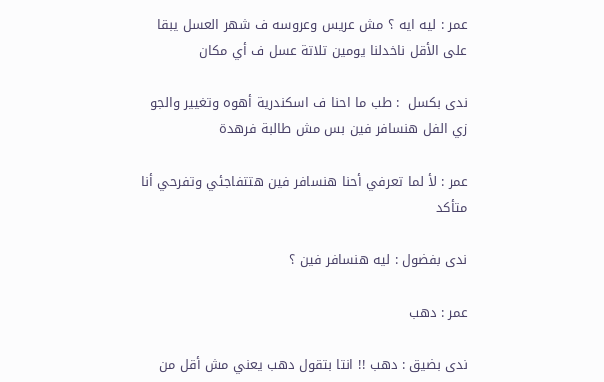عمر : ليه ايه ؟ مش عريس وعروسه ف شهر العسل يبقا على الأقل ناخدلنا يومين تلاتة عسل ف أي مكان

ندى بكسل  : طب ما احنا ف اسكندرية أهوه وتغيير والجو زي الفل هنسافر فين بس مش طالبة فرهدة

عمر : لأ لما تعرفي أحنا هنسافر فين هتتفاجئي وتفرحي أنا متأكد

ندى بفضول : ليه هنسافر فين ؟

عمر : دهب

ندى بضيق : دهب !! انتا بتقول دهب يعني مش أقل من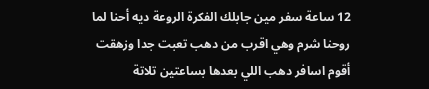12 ساعة سفر مين جابلك الفكرة الروعة ديه أحنا لما روحنا شرم وهي اقرب من دهب تعبت جدا وزهقت أقوم اسافر دهب اللي بعدها بساعتين تلاتة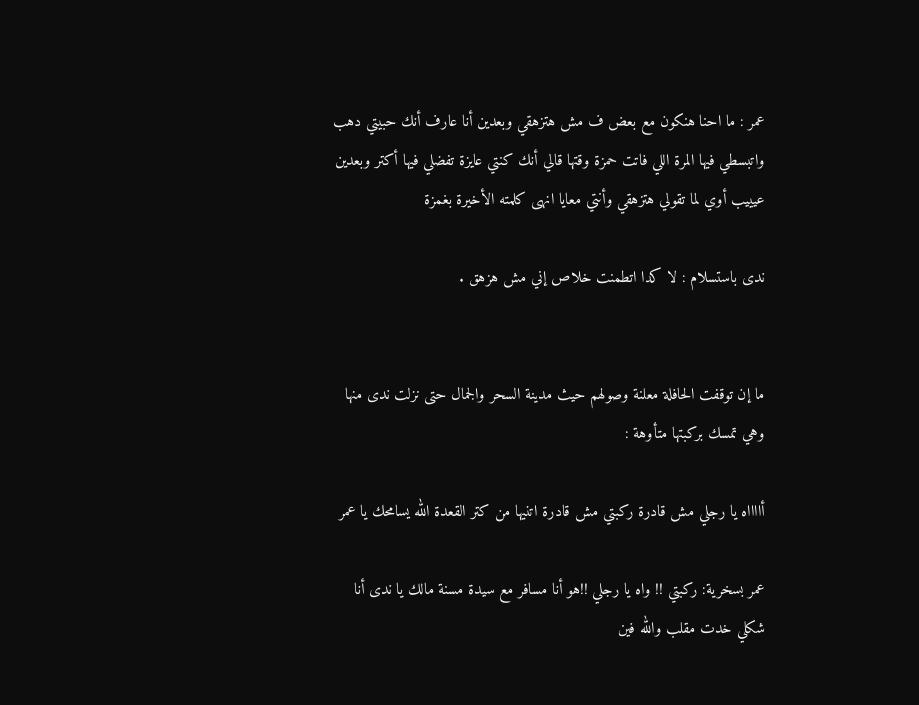عمر : ما احنا هنكون مع بعض ف مش هتزهقي وبعدين أنا عارف أنك حبيتي دهب واتبسطي فيها المرة اللي فاتت حمزة وقتها قالي أنك كنتي عايزة تفضلي فيها أكتر وبعدين عيييب أوي لما تقولي هتزهقي وأنتي معايا انهى كلمته الأخيرة بغمزة

ندى باستسلام : لا كدا اتطمنت خلاص إني مش هزهق .


ما إن توقفت الحافلة معلنة وصولهم حيث مدينة السحر والجمال حتى نزلت ندى منها وهي تمسك بركبتها متأوهة :

أااااه يا رجلي مش قادرة ركبتي مش قادرة اتنيها من كتر القعدة الله يسامحك يا عمر

عمر بسخرية: ركبتي !! واه يا رجلي !!هو أنا مسافر مع سيدة مسنة مالك يا ندى أنا شكلي خدت مقلب والله فين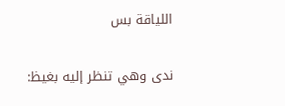اللياقة بس

ندى وهي تنظر إليه بغيظ: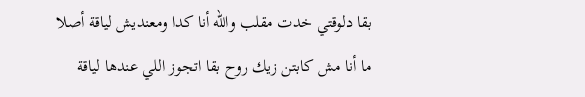بقا دلوقتي خدت مقلب والله أنا كدا ومعنديش لياقة أصلا ما أنا مش كابتن زيك روح بقا اتجوز اللي عندها لياقة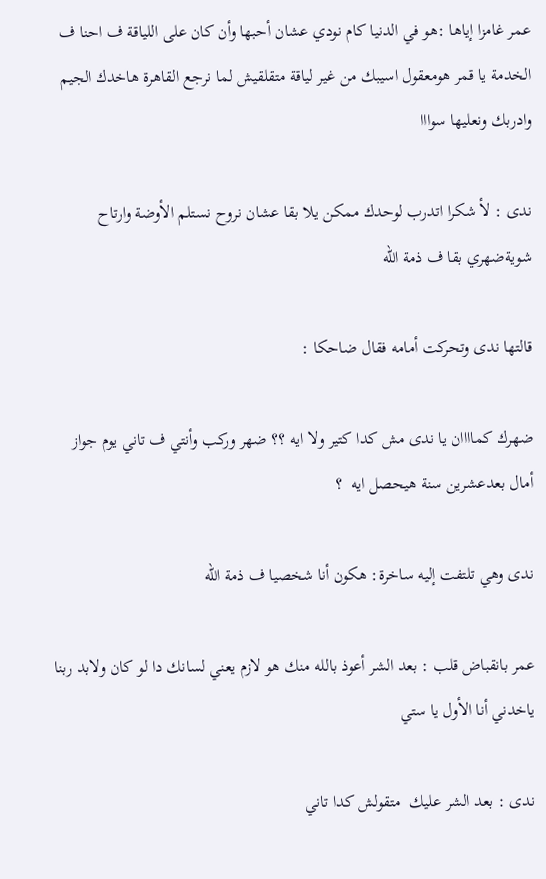عمر غامزا إياها :هو في الدنيا كام نودي عشان أحبها وأن كان على اللياقة ف احنا ف الخدمة يا قمر هومعقول اسيبك من غير لياقة متقلقيش لما نرجع القاهرة هاخدك الجيم وادربك ونعليها سوااا

ندى : لأ شكرا اتدرب لوحدك ممكن يلا بقا عشان نروح نستلم الأوضة وارتاح شويةضهري بقا ف ذمة الله

قالتها ندى وتحركت أمامه فقال ضاحكا :

ضهرك كماااان يا ندى مش كدا كتير ولا ايه ؟؟ ضهر وركب وأنتي ف تاني يوم جواز أمال بعدعشرين سنة هيحصل ايه  ؟

ندى وهي تلتفت إليه ساخرة: هكون أنا شخصيا ف ذمة الله

عمر بانقباض قلب : بعد الشر أعوذ بالله منك هو لازم يعني لسانك دا لو كان ولابد ربنا ياخدني أنا الأول يا ستي

ندى : بعد الشر عليك  متقولش كدا تاني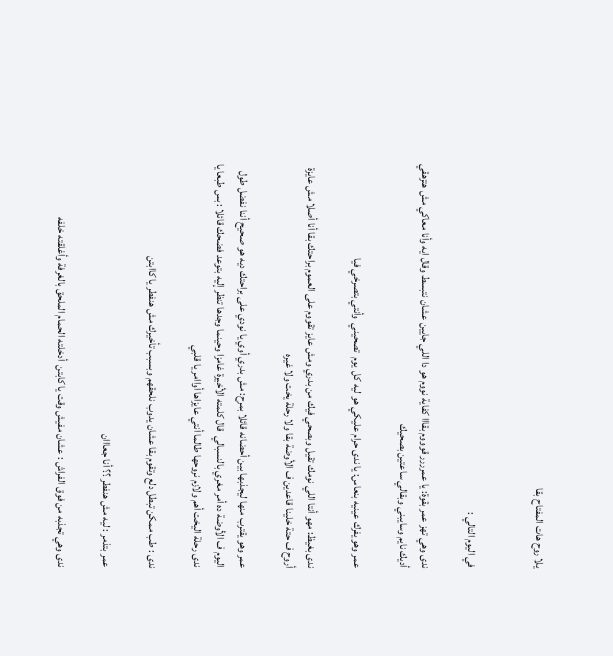يلا روح هات المفتاح بقا


في اليوم التالي :

ندى وهي تهز عمر بقوة: يا عمرررر قوووم بقااا كفاية نووم هو دا اللي جايين عشان نتبسط وقال ايه وأنا معاكي مش هتزهقي أديك نايم وسايبني وبقالي ساعتين بصحيك

عمر وهو يفرك عينيه بنعاس: يا ندى حرام عليكي هو ليه كل  يوم  تصحيني  وأنتي بتصرخي فيا

ندى بغيظ: مهو أنتا اللي نومك تقيل وبصحي فيك من بدري ومش عايز تقووم على العموم براحتك بقا أنا أصلا مش عايزة أروح ف حتة خلينا قاعدين ف الأوضة بقا ولا رحلة يخت ولا غيره

عمر وهو يقترب منها ليجذبها بين أحضانه قائلا بمرح: مش بدري أوي يا نودي على براحتك ديه هو صحيح أننا نفضل طول اليوم ف الأوضة ده أمر مغري بالنسبالي  قال كلمته الأخيرة غامزا وحينما وجدها تنظر إليه بتوعد فضحك قائلا : بس طبعا يا ندى رحلة اليخت أهم ولازم نروحها طالما أنتي عايزاها أواامر يا قلبي

ندى : طب ممكن تبطل دلع وتقوم بقا عشان يدوب نلحقهم وبسبب تأخيرك مش هنفطر يا كاابتن

عمر بتذمر : ليه مش هنفطر ؟؟ أنا جعااان

ندى وهي تجذبه من فوق الفراش : عشان مفيش وقت يا كابتن  أدخلته الحمام الملحق بالغرفة وأغلقته خلفه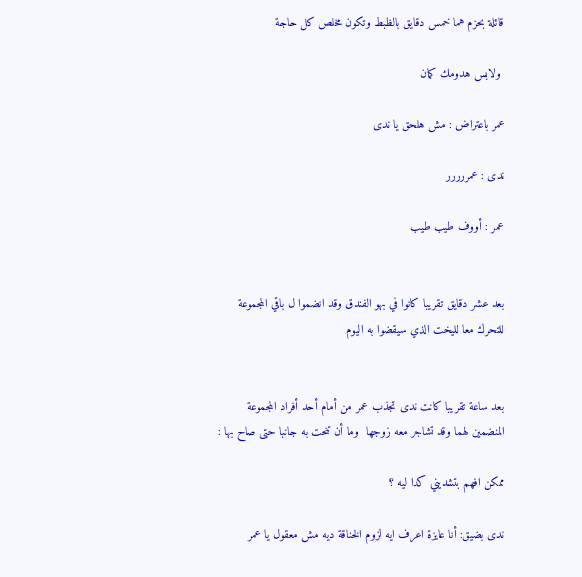قائلة بحزم هما خمس دقايق بالظبط وتكون مخلص كل حاجة

 ولابس هدومك كمان

عمر باعتراض : مش هلحق يا ندى

ندى : عمررررر

عمر : أووف طيب طيب


بعد عشر دقايق تقريبا كانوا في بهو الفندق وقد انضموا ل باقي المجموعة للتحرك معا لليخت الذي سيقضوا به اليوم


بعد ساعة تقريبا كانت ندى تجذب عمر من أمام أحد أفراد المجموعة المنضمين لهما وقد تشاجر معه زوجها  وما أن تنحت به جانبا حتى صاح بها :

ممكن افهم بتشديني كدا ليه ؟

ندى بضيق: أنا عايزة اعرف ايه لزوم الخناقة ديه مش معقول يا عمر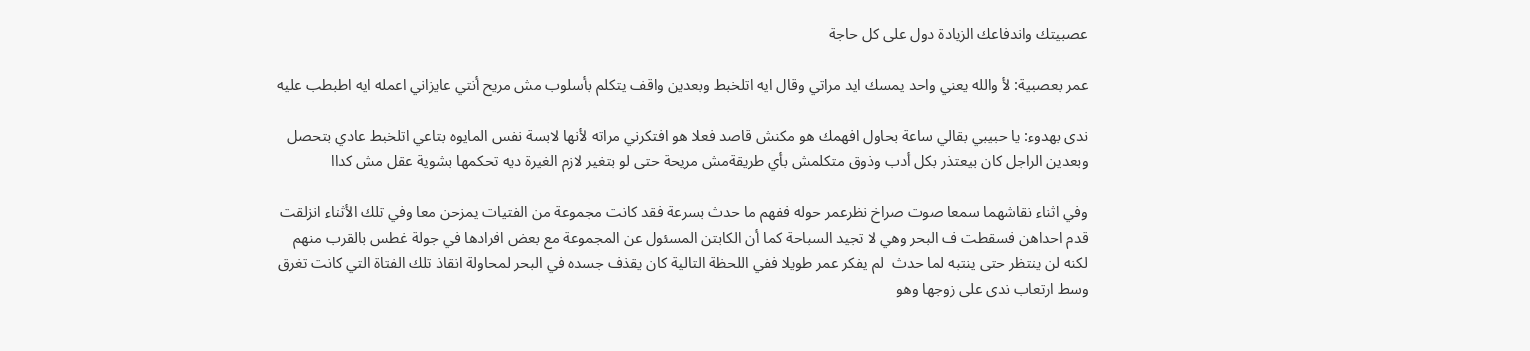عصبيتك واندفاعك الزيادة دول على كل حاجة

عمر بعصبية: لأ والله يعني واحد يمسك ايد مراتي وقال ايه اتلخبط وبعدين واقف يتكلم بأسلوب مش مريح أنتي عايزاني اعمله ايه اطبطب عليه

ندى بهدوء: يا حبيبي بقالي ساعة بحاول افهمك هو مكنش قاصد فعلا هو افتكرني مراته لأنها لابسة نفس المايوه بتاعي اتلخبط عادي بتحصل وبعدين الراجل كان بيعتذر بكل أدب وذوق متكلمش بأي طريقةمش مريحة حتى لو بتغير لازم الغيرة ديه تحكمها بشوية عقل مش كداا

وفي اثناء نقاشهما سمعا صوت صراخ نظرعمر حوله ففهم ما حدث بسرعة فقد كانت مجموعة من الفتيات يمزحن معا وفي تلك الأثناء انزلقت قدم احداهن فسقطت ف البحر وهي لا تجيد السباحة كما أن الكابتن المسئول عن المجموعة مع بعض افرادها في جولة غطس بالقرب منهم لكنه لن ينتظر حتى ينتبه لما حدث  لم يفكر عمر طويلا ففي اللحظة التالية كان يقذف جسده في البحر لمحاولة انقاذ تلك الفتاة التي كانت تغرق وسط ارتعاب ندى على زوجها وهو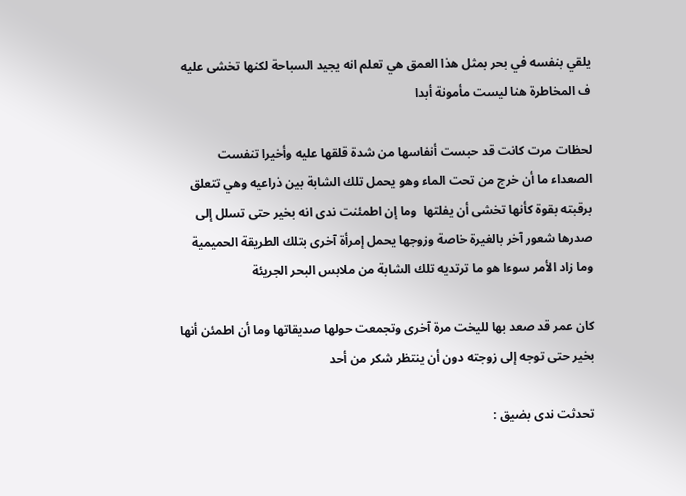يلقي بنفسه في بحر بمثل هذا العمق هي تعلم انه يجيد السباحة لكنها تخشى عليه ف المخاطرة هنا ليست مأمونة أبدا

لحظات مرت كانت قد حبست أنفاسها من شدة قلقها عليه وأخيرا تنفست الصعداء ما أن خرج من تحت الماء وهو يحمل تلك الشابة بين ذراعيه وهي تتعلق برقبته بقوة كأنها تخشى أن يفلتها  وما إن اطمئنت ندى انه بخير حتى تسلل إلى صدرها شعور آخر بالغيرة خاصة وزوجها يحمل إمرأة آخرى بتلك الطريقة الحميمية وما زاد الأمر سوءا هو ما ترتديه تلك الشابة من ملابس البحر الجريئة

كان عمر قد صعد بها لليخت مرة آخرى وتجمعت حولها صديقاتها وما أن اطمئن أنها بخير حتى توجه إلى زوجته دون أن ينتظر شكر من أحد

تحدثت ندى بضيق :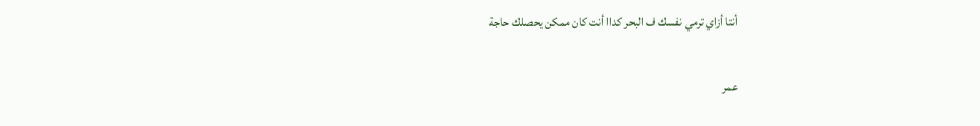أنتا أزاي ترمي نفسك ف البحر كداا أنت كان ممكن يحصلك حاجة

عمر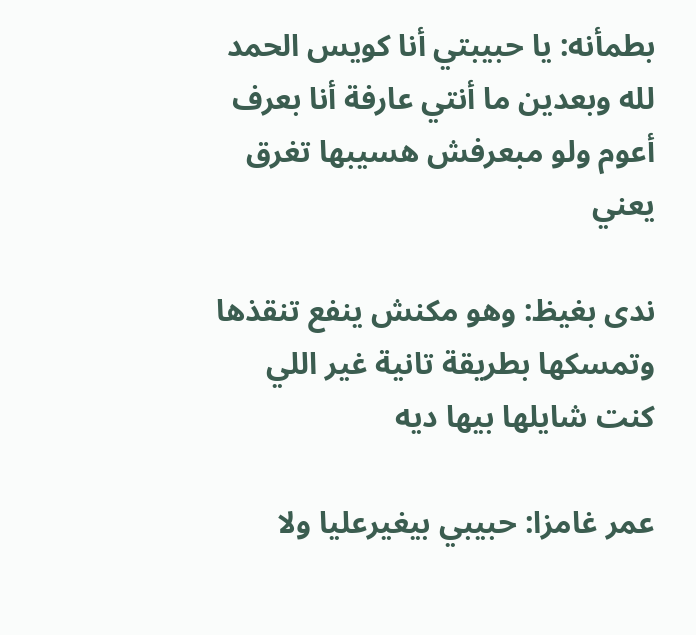بطمأنه: يا حبيبتي أنا كويس الحمد لله وبعدين ما أنتي عارفة أنا بعرف أعوم ولو مبعرفش هسيبها تغرق يعني

ندى بغيظ: وهو مكنش ينفع تنقذها وتمسكها بطريقة تانية غير اللي كنت شايلها بيها ديه

عمر غامزا: حبيبي بيغيرعليا ولا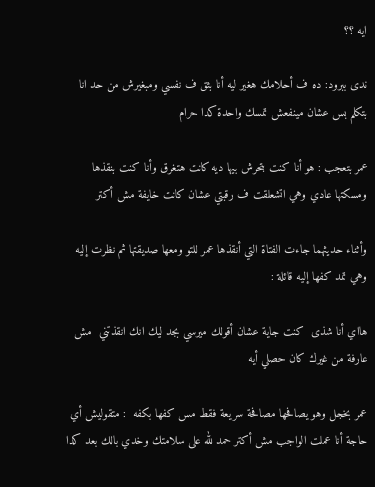ايه ؟؟

ندى ببرود: ده ف أحلامك هغير ليه أنا بثق ف نفسي ومبغيرش من حد انا بتكلم بس عشان مينفعش تمسك واحدة كدا حرام

عمر بتعجب : هو أنا كنت بتحرش بيها ديه كانت هتغرق وأنا كنت بنقذها ومسكتها عادي وهي اتشعلقت ف رقبتي عشان كانت خايفة مش أكتر

وأثناء حديثهما جاءت الفتاة التي أنقذها عمر للتو ومعها صديقتها ثم نظرت إليه وهي تمد كفها إليه قائلة :

هااي أنا شذى  كنت جاية عشان أقولك ميرسي بجد ليك انك انقذتني  مش عارفة من غيرك كان حصلي أيه

عمر بخجل وهو يصافحها مصافحة سريعة فقط مس كفها بكفه  : متقوليش أي حاجة أنا عملت الواجب مش أكتر حمد لله على سلامتك وخدي بالك بعد كدا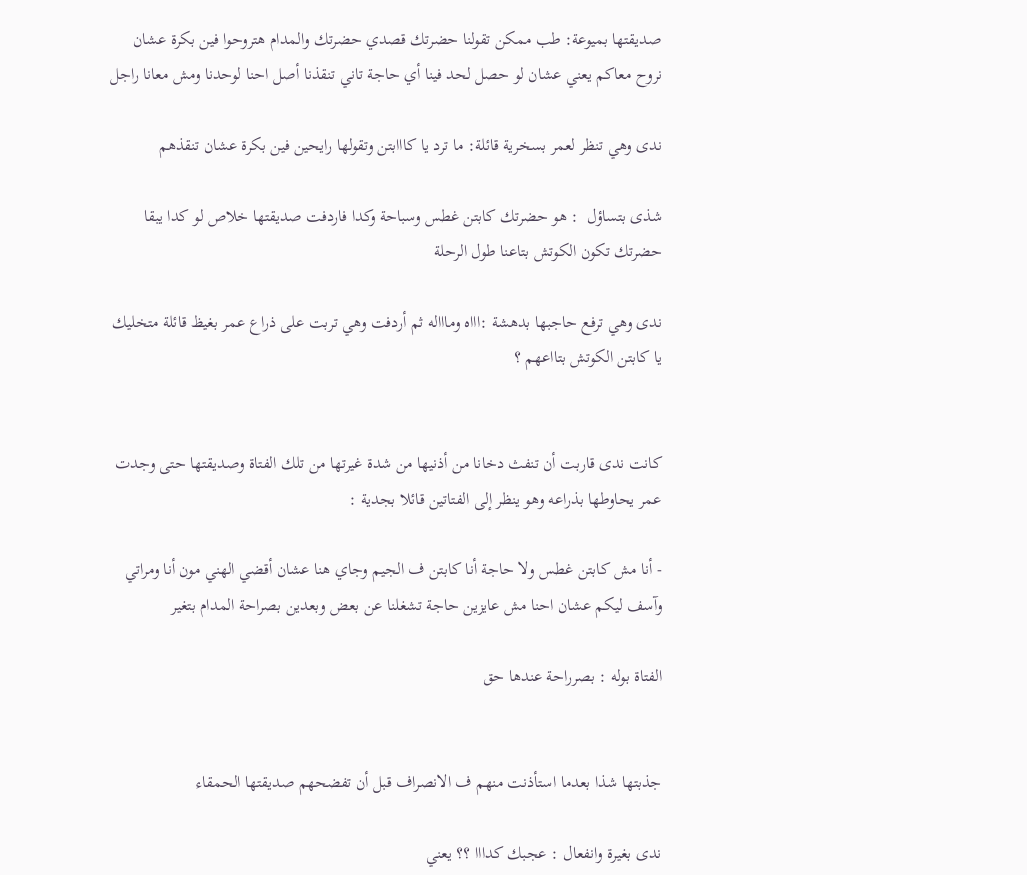صديقتها بميوعة: طب ممكن تقولنا حضرتك قصدي حضرتك والمدام هتروحوا فين بكرة عشان نروح معاكم يعني عشان لو حصل لحد فينا أي حاجة تاني تنقذنا أصل احنا لوحدنا ومش معانا راجل

ندى وهي تنظر لعمر بسخرية قائلة: ما ترد يا كااابتن وتقولها رايحين فين بكرة عشان تنقذهم

شذى بتساؤل  : هو حضرتك كابتن غطس وسباحة وكدا فاردفت صديقتها خلاص لو كدا يبقا حضرتك تكون الكوتش بتاعنا طول الرحلة

ندى وهي ترفع حاجبها بدهشة :اااه وماااله ثم أردفت وهي تربت على ذراع عمر بغيظ قائلة متخليك يا كابتن الكوتش بتااعهم ؟


كانت ندى قاربت أن تنفث دخانا من أذنيها من شدة غيرتها من تلك الفتاة وصديقتها حتى وجدت عمر يحاوطها بذراعه وهو ينظر إلى الفتاتين قائلا بجدية :

- أنا مش كابتن غطس ولا حاجة أنا كابتن ف الجيم وجاي هنا عشان أقضي الهني مون أنا ومراتي  وآسف ليكم عشان احنا مش عايزين حاجة تشغلنا عن بعض وبعدين بصراحة المدام بتغير

الفتاة بوله : بصرراحة عندها حق


جذبتها شذا بعدما استأذنت منهم ف الانصراف قبل أن تفضحهم صديقتها الحمقاء

ندى بغيرة وانفعال : عجبك كدااا ؟؟ يعني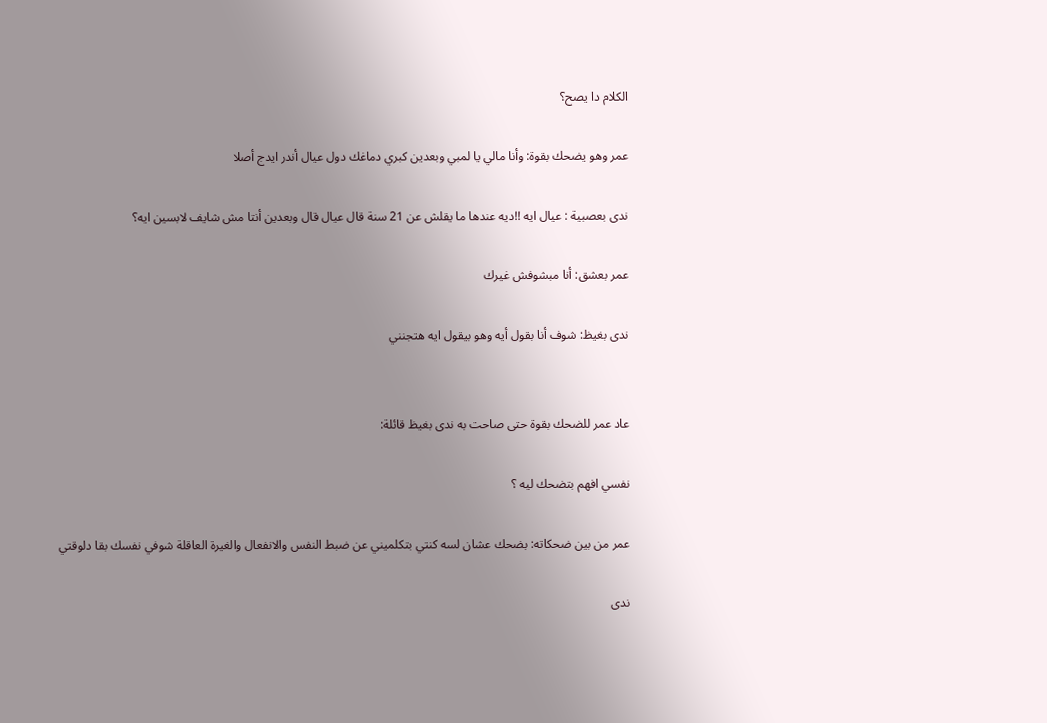الكلام دا يصح؟

عمر وهو يضحك بقوة: وأنا مالي يا لمبي وبعدين كبري دماغك دول عيال أندر ايدج أصلا

ندى بعصبية : عيال ايه !!ديه عندها ما يقلش عن 21 سنة قال عيال قال وبعدين أنتا مش شايف لابسين ايه؟

عمر بعشق: أنا مبشوفش غيرك

ندى بغيظ: شوف أنا بقول أيه وهو بيقول ايه هتجنني


عاد عمر للضحك بقوة حتى صاحت به ندى بغيظ قائلة:

نفسي افهم بتضحك ليه ؟

عمر من بين ضحكاته: بضحك عشان لسه كنتي بتكلميني عن ضبط النفس والانفعال والغيرة العاقلة شوفي نفسك بقا دلوقتي

ندى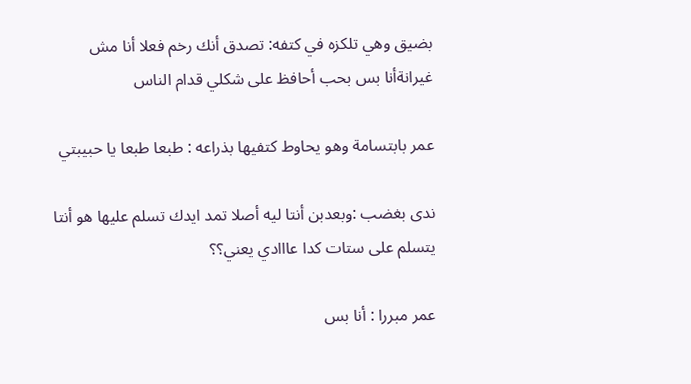بضيق وهي تلكزه في كتفه: تصدق أنك رخم فعلا أنا مش غيرانةأنا بس بحب أحافظ على شكلي قدام الناس

عمر بابتسامة وهو يحاوط كتفيها بذراعه : طبعا طبعا يا حبيبتي

ندى بغضب :وبعدبن أنتا ليه أصلا تمد ايدك تسلم عليها هو أنتا يتسلم على ستات كدا عااادي يعني؟؟

عمر مبررا : أنا بس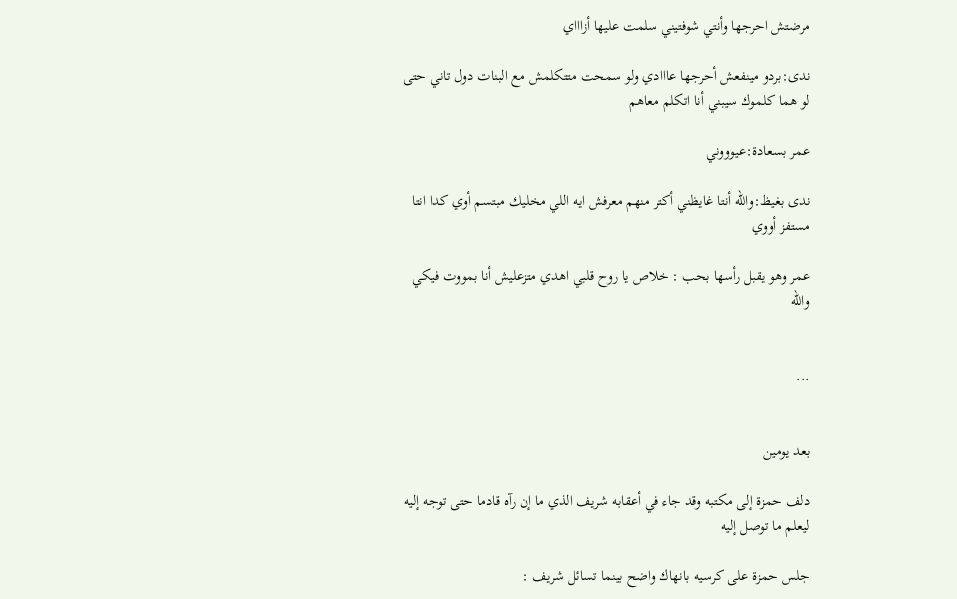مرضتش احرجها وأنتي شوفتيني سلمت عليها أزاااي

ندى:بردو مينفعش أحرجها عااادي ولو سمحت متتكلمش مع البنات دول تاني حتى لو هما كلموك سيبني أنا اتكلم معاهم

عمر بسعادة:عيوووني

ندى بغيظ:والله أنتا غايظني أكتر منهم معرفش ايه اللي مخليك مبتسم أوي كدا انتا مستفز أووي

عمر وهو يقبل رأسها بحب : خلاص يا روح قلبي اهدي متزعليش أنا بمووت فيكي والله


...


بعد يومين

دلف حمزة إلى مكتبه وقد جاء في أعقابه شريف الذي ما إن رآه قادما حتى توجه إليه ليعلم ما توصل إليه

جلس حمزة على كرسيه بانهاك واضح بينما تسائل شريف :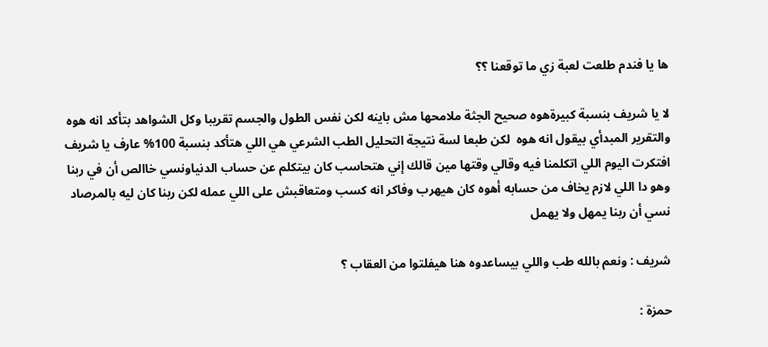ها يا فندم طلعت لعبة زي ما توقعنا ؟؟

لا يا شريف بنسبة كبيرةهوه صحيح الجثة ملامحها مش باينه لكن نفس الطول والجسم تقريبا وكل الشواهد بتأكد انه هوه والتقرير المبدأي بيقول انه هوه  لكن طبعا لسة نتيجة التحليل الطب الشرعي هي اللي هتأكد بنسبة 100% عارف يا شريف افتكرت اليوم اللي اتكلمنا فيه وقالي وقتها مين قالك إني هتحاسب كان بيتكلم عن حساب الدنياونسي خاالص أن في ربنا وهو دا اللي لازم يخاف من حسابه أهوه كان هيهرب وفاكر انه كسب ومتعاقبش على اللي عمله لكن ربنا كان ليه بالمرصاد نسي أن ربنا يمهل ولا يهمل

شريف : ونعم بالله طب واللي بيساعدوه هنا هيفلتوا من العقاب ؟

حمزة :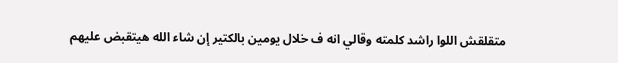متقلقش اللوا راشد كلمته وقالي انه ف خلال يومين بالكتير إن شاء الله هيتقبض عليهم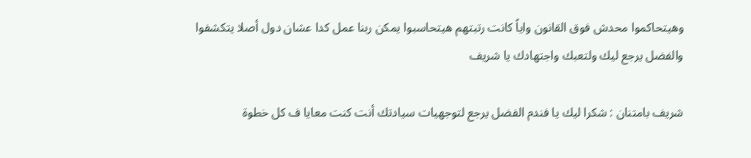وهيتحاكموا محدش فوق القانون واياً كانت رتبتهم هيتحاسبوا يمكن ربنا عمل كدا عشان دول أصلا يتكشفوا  والفضل يرجع ليك ولتعبك واجتهادك يا شريف

شريف بامتنان : شكرا ليك يا فندم الفضل يرجع لتوجهيات سيادتك أنت كنت معايا ف كل خطوة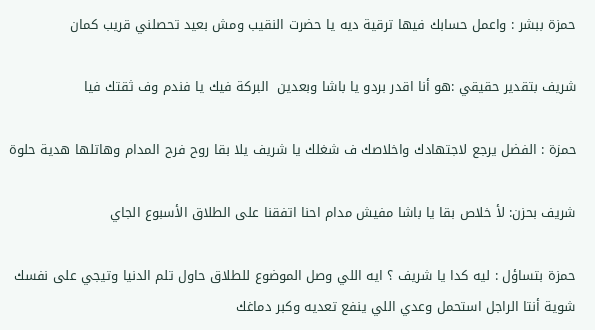حمزة ببشر : واعمل حسابك فيها ترقية ديه يا حضرت النقيب ومش بعيد تحصلني قريب كمان

شريف بتقدير حقيقي :هو أنا اقدر بردو يا باشا وبعدين  البركة فيك يا فندم وف ثقتك فيا

حمزة : الفضل يرجع لاجتهادك واخلاصك ف شغلك يا شريف يلا بقا روح فرح المدام وهاتلها هدية حلوة

شريف بحزن: لأ خلاص بقا يا باشا مفيش مدام احنا اتفقنا على الطلاق الأسبوع الجاي

حمزة بتساؤل : ليه كدا يا شريف ؟ ايه اللي وصل الموضوع للطلاق حاول تلم الدنيا وتيجي على نفسك شوية أنتا الراجل استحمل وعدي اللي ينفع تعديه وكبر دماغك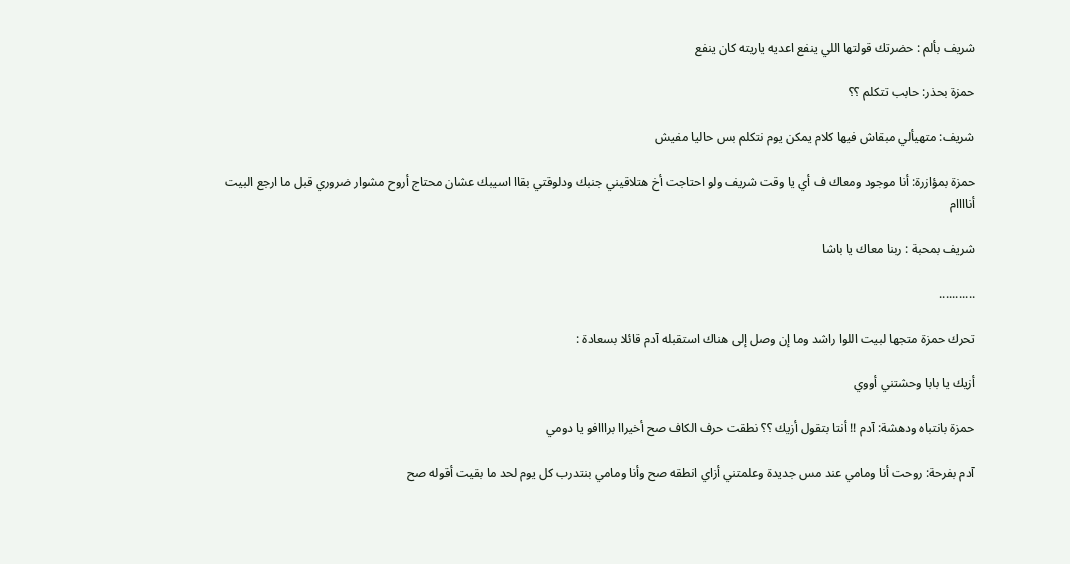شريف بألم : حضرتك قولتها اللي ينفع اعديه ياريته كان ينفع

حمزة بحذر: حابب تتكلم ؟؟

شريف: متهيألي مبقاش فيها كلام يمكن يوم نتكلم بس حاليا مفيش

حمزة بمؤازرة: أنا موجود ومعاك ف أي يا وقت شريف ولو احتاجت أخ هتلاقيني جنبك ودلوقتي بقاا اسيبك عشان محتاج أروح مشوار ضروري قبل ما ارجع البيت أناااام

شريف بمحبة : ربنا معاك يا باشا

...........

تحرك حمزة متجها لبيت اللوا راشد وما إن وصل إلى هناك استقبله آدم قائلا بسعادة :

أزيك يا بابا وحشتني أووي

حمزة بانتباه ودهشة: آدم !! أنتا بتقول أزيك ؟؟ نطقت حرف الكاف صح أخيراا برااافو يا دومي

آدم بفرحة: روحت أنا ومامي عند مس جديدة وعلمتني أزاي انطقه صح وأنا ومامي بنتدرب كل يوم لحد ما بقيت أقوله صح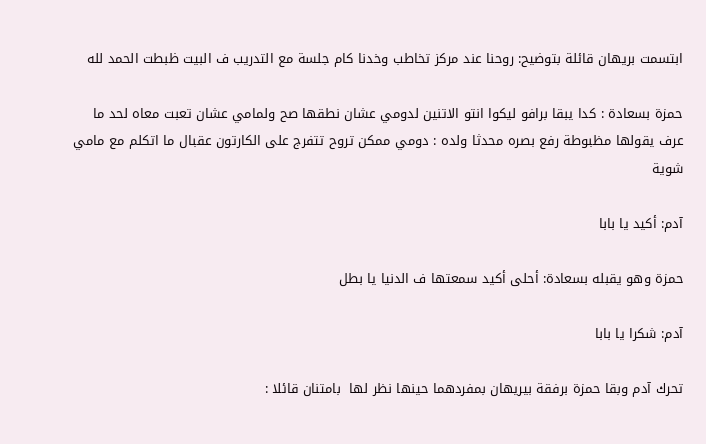ابتسمت بريهان قائلة بتوضيح: روحنا عند مركز تخاطب وخدنا كام جلسة مع التدريب ف البيت ظبطت الحمد لله

حمزة بسعادة : كدا يبقا برافو ليكوا انتو الاتنين لدومي عشان نطقها صح ولمامي عشان تعبت معاه لحد ما عرف يقولها مظبوطة رفع بصره محدثا ولده : دومي ممكن تروح تتفرج على الكارتون عقبال ما اتكلم مع مامي شوية

آدم: أكيد يا بابا

حمزة وهو يقبله بسعادة: أحلى أكيد سمعتها ف الدنيا يا بطل

آدم: شكرا يا بابا

تحرك آدم وبقا حمزة برفقة بيريهان بمفردهما حينها نظر لها  بامتنان قائلا :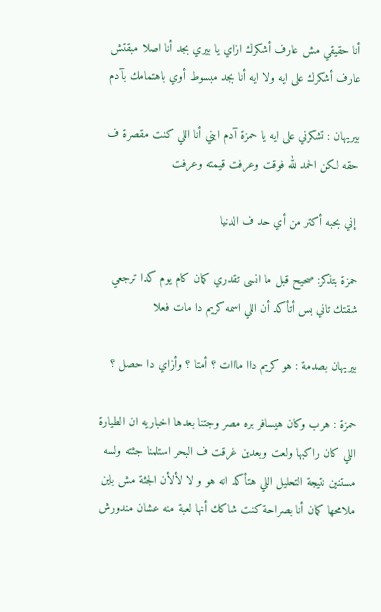أنا حقيقي مش عارف أشكرك ازاي يا بيري بجد أنا اصلا مبقتش عارف أشكرك على ايه ولا ايه أنا بجد مبسوط أوي باهتمامك بآدم

بيريهان : تشكرني على ايه يا حمزة آدم ابني أنا اللي كنت مقصرة ف حقه لكن الحمد لله فوقت وعرفت قيمته وعرفت

 إني بحبه أكتر من أي حد ف الدنيا

حمزة بتذكر: صحيح قبل ما انسى تقدري كمان كام يوم كدا ترجعي شقتك تاني بس أتأكد أن اللي اسمه كريم دا مات فعلا

بيريهان بصدمة : هو كريم داا مااات ؟ أمتا ؟ وأزاي دا حصل ؟

حمزة : هرب وكان هيسافر بره مصر وجتنا بعدها اخباريه ان الطيارة اللي كان راكبها ولعت وبعدين غرقت ف البحر استلمنا جثته ولسه مستنين نتيجة التحليل اللي هتأكد انه هو و لا لألأن الجثة مش باين ملامحها كمان أنا بصراحة كنت شاكك أنها لعبة منه عشان مندورش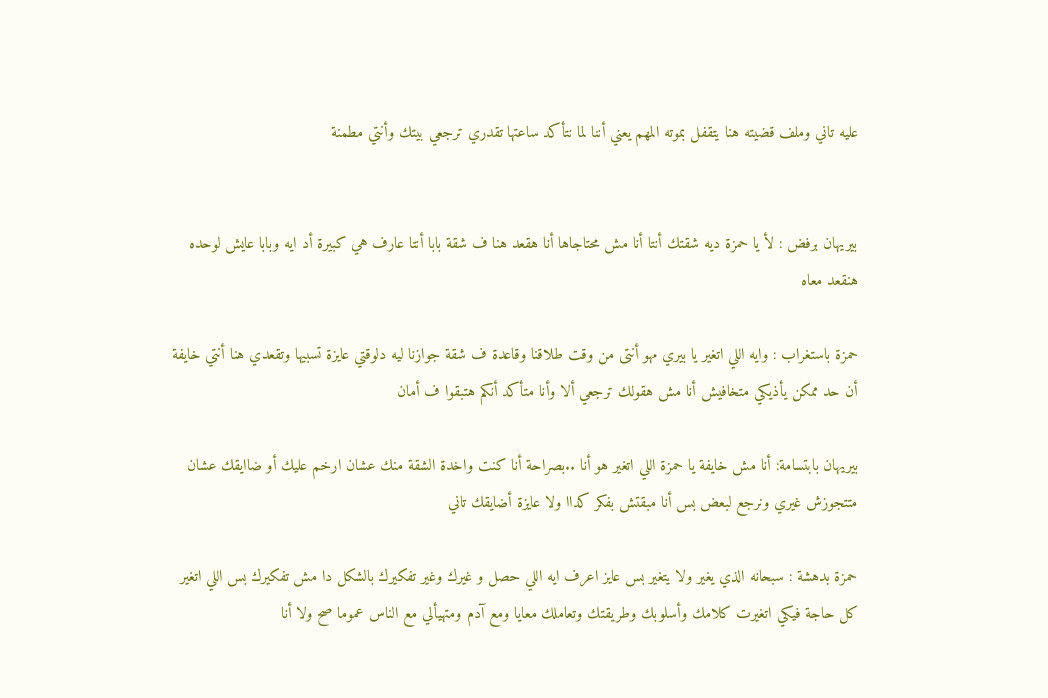عليه تاني وملف قضيته هنا يتقفل بموته المهم يعني أننا لما نتأكد ساعتها تقدري ترجعي بيتك وأنتي مطمنة


بيريهان برفض : لأ يا حمزة ديه شقتك أنتا أنا مش محتاجاها أنا هقعد هنا ف شقة بابا أنتا عارف هي كبيرة أد ايه وبابا عايش لوحده هنقعد معاه

حمزة باستغراب : وايه اللي اتغير يا بيري مهو أنتى من وقت طلاقنا وقاعدة ف شقة جوازنا ليه دلوقتي عايزة تسبيها وتقعدي هنا أنتي خايفة أن حد ممكن يأذيكي متخافيش أنا مش هقولك ترجعي ألا وأنا متأكد أنكم هتبقوا ف أمان

بيريهان بابتسامة: أنا مش خايفة يا حمزة اللي اتغير هو أنا ..بصراحة أنا كنت واخدة الشقة منك عشان ارخم عليك أو ضاايقك عشان متتجوزش غيري ونرجع لبعض بس أنا مبقتش بفكر كداا ولا عايزة أضايقك تاني

حمزة بدهشة : سبحانه الذي يغير ولا يتغير بس عايز اعرف ايه اللي حصل و غيرك وغير تفكيرك بالشكل دا مش تفكيرك بس اللي اتغير كل حاجة فيكي اتغيرت كلامك وأسلوبك وطريقتك وتعاملك معايا ومع آدم ومتهيألي مع الناس عموما صح ولا أنا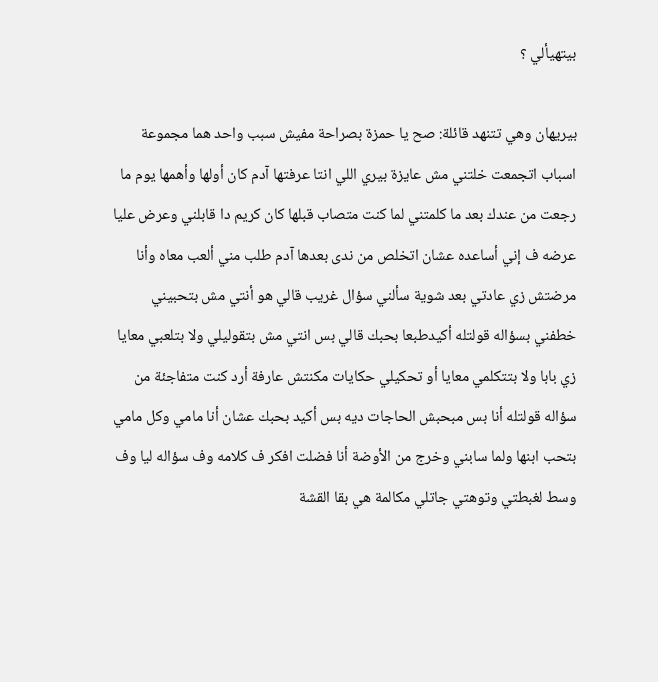بيتهيألي ؟

بيريهان وهي تتنهد قائلة: صح يا حمزة بصراحة مفيش سبب واحد هما مجموعة اسباب اتجمعت خلتني مش عايزة بيري اللي انتا عرفتها آدم كان أولها وأهمها يوم ما رجعت من عندك بعد ما كلمتني لما كنت متصاب قبلها كان كريم دا قابلني وعرض عليا عرضه ف إني أساعده عشان اتخلص من ندى بعدها آدم طلب مني ألعب معاه وأنا مرضتش زي عادتي بعد شوية سألني سؤال غريب قالي هو أنتي مش بتحبيني خطفني بسؤاله قولتله أكيدطبعا بحبك قالي بس انتي مش بتقوليلي ولا بتلعبي معايا زي بابا ولا بتتكلمي معايا أو تحكيلي حكايات مكنتش عارفة أرد كنت متفاجئة من سؤاله قولتله أنا بس مبحبش الحاجات ديه بس أكيد بحبك عشان أنا مامي وكل مامي بتحب ابنها ولما سابني وخرج من الأوضة أنا فضلت افكر ف كلامه وف سؤاله ليا وف وسط لغبطتي وتوهتي جاتلي مكالمة هي بقا القشة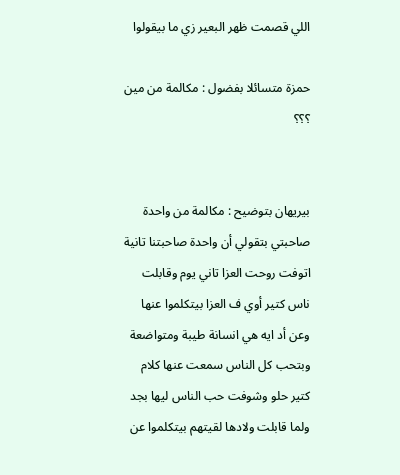اللي قصمت ظهر البعير زي ما بيقولوا

حمزة متسائلا بفضول : مكالمة من مين  ؟؟؟


بيريهان بتوضيح : مكالمة من واحدة صاحبتي بتقولي أن واحدة صاحبتنا تانية اتوفت روحت العزا تاني يوم وقابلت ناس كتير أوي ف العزا بيتكلموا عنها وعن أد ايه هي انسانة طيبة ومتواضعة وبتحب كل الناس سمعت عنها كلام كتير حلو وشوفت حب الناس ليها بجد ولما قابلت ولادها لقيتهم بيتكلموا عن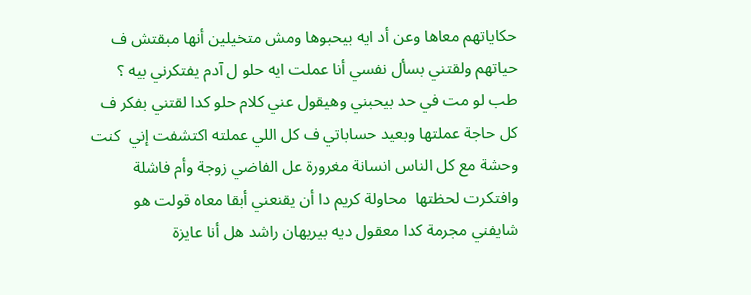حكاياتهم معاها وعن أد ايه بيحبوها ومش متخيلين أنها مبقتش ف حياتهم ولقتني بسأل نفسي أنا عملت ايه حلو ل آدم يفتكرني بيه ؟ طب لو مت في حد بيحبني وهيقول عني كلام حلو كدا لقتني بفكر ف كل حاجة عملتها وبعيد حساباتي ف كل اللي عملته اكتشفت إني  كنت وحشة مع كل الناس انسانة مغرورة عل الفاضي زوجة وأم فاشلة وافتكرت لحظتها  محاولة كريم دا أن يقنعني أبقا معاه قولت هو شايفني مجرمة كدا معقول ديه بيريهان راشد هل أنا عايزة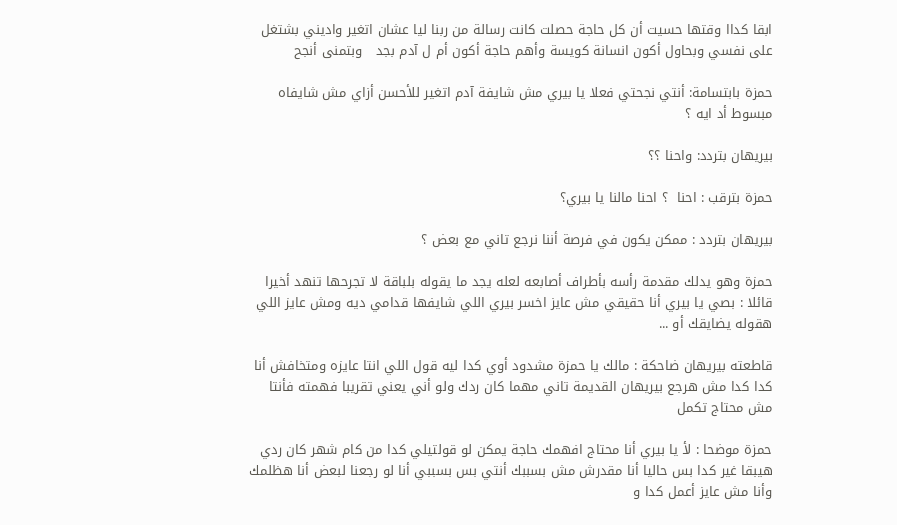ابقا كداا وقتها حسيت أن كل حاجة حصلت كانت رسالة من ربنا ليا عشان اتغير واديني بشتغل على نفسي وبحاول أكون انسانة كويسة وأهم حاجة أكون أم ل آدم بجد   وبتمنى أنجح

حمزة بابتسامة: أنتي نجحتي فعلا يا بيري مش شايفة آدم اتغير للأحسن أزاي مش شايفاه مبسوط أد ايه ؟

بيريهان بتردد: واحنا ؟؟

حمزة بترقب : احنا  ؟ احنا مالنا يا بيري؟

بيريهان بتردد : ممكن يكون في فرصة أننا نرجع تاني مع بعض ؟

حمزة وهو يدلك مقدمة رأسه بأطراف أصابعه لعله يجد ما يقوله بلباقة لا تجرحها تنهد أخيرا قائلا : بصي يا بيري أنا حقيقي مش عايز اخسر بيري اللي شايفها قدامي ديه ومش عايز اللي هقوله يضايقك أو ...

قاطعته بيريهان ضاحكة : مالك يا حمزة مشدود أوي كدا ليه قول اللي انتا عايزه ومتخافش أنا كدا كدا مش هرجع بيريهان القديمة تاني مهما كان ردك ولو أني يعني تقريبا فهمته فأنتا مش محتاج تكمل

حمزة موضحا : لأ يا بيري أنا محتاج افهمك حاجة يمكن لو قولتيلي كدا من كام شهر كان ردي هيبقا غير كدا بس حاليا أنا مقدرش مش بسببك أنتي بس بسببي أنا لو رجعنا لبعض أنا هظلمك وأنا مش عايز أعمل كدا و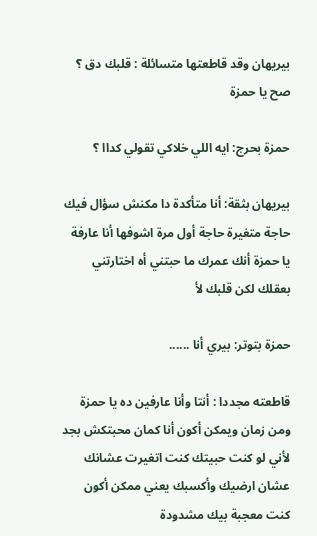بيريهان وقد قاطعتها متسائلة : قلبك دق ؟ صح يا حمزة

حمزة بحرج: ايه اللي خلاكي تقولي كداا ؟

بيريهان بثقة: أنا متأكدة دا مكنش سؤال فيك حاجة متغيرة حاجة أول مرة اشوفها أنا عارفة يا حمزة أنك عمرك ما حبتني أه اختارتني بعقلك لكن قلبك لأ

حمزة بتوتر: بيري أنا ......

قاطعته مجددا : أنتا وأنا عارفين ده يا حمزة ومن زمان ويمكن أكون أنا كمان محبتكش بجد لأني لو كنت حبيتك كنت اتغيرت عشانك عشان ارضيك وأكسبك يعني ممكن أكون كنت معجبة بيك مشدودة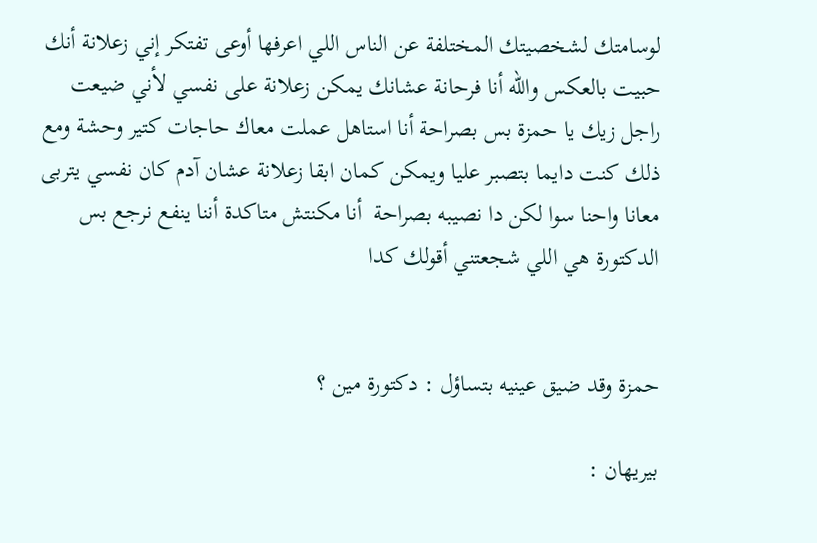لوسامتك لشخصيتك المختلفة عن الناس اللي اعرفها أوعى تفتكر إني زعلانة أنك حبيت بالعكس والله أنا فرحانة عشانك يمكن زعلانة على نفسي لأني ضيعت راجل زيك يا حمزة بس بصراحة أنا استاهل عملت معاك حاجات كتير وحشة ومع ذلك كنت دايما بتصبر عليا ويمكن كمان ابقا زعلانة عشان آدم كان نفسي يتربى معانا واحنا سوا لكن دا نصيبه بصراحة  أنا مكنتش متاكدة أننا ينفع نرجع بس الدكتورة هي اللي شجعتني أقولك كدا


حمزة وقد ضيق عينيه بتساؤل : دكتورة مين ؟

بيريهان :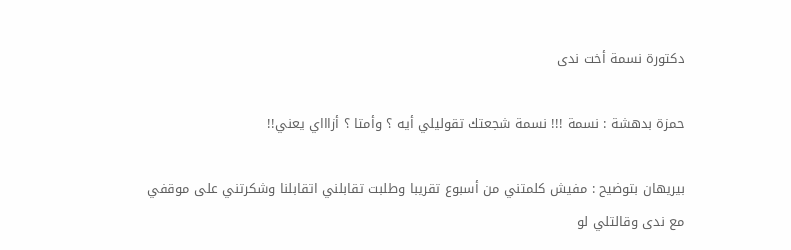دكتورة نسمة أخت ندى

حمزة بدهشة : نسمة !!! نسمة شجعتك تقوليلي أيه ؟ وأمتا ؟ أزاااي يعني!!

بيريهان بتوضيح : مفيش كلمتني من أسبوع تقريبا وطلبت تقابلني اتقابلنا وشكرتني على موقفي مع ندى وقالتلي لو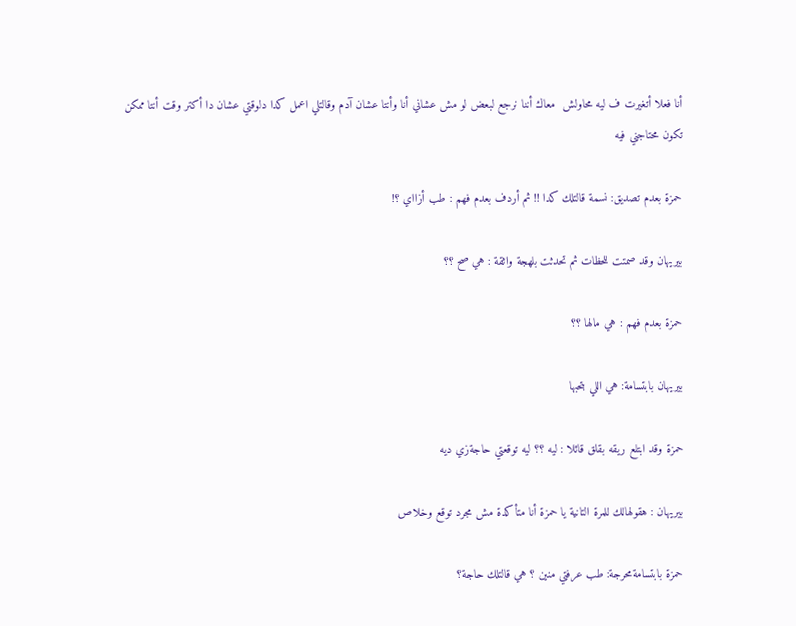أنا فعلا أتغيرت ف ليه محاولش  معاك أننا نرجع لبعض لو مش عشاني أنا وأنتا عشان آدم وقالتلي اعمل كدا دلوقتي عشان دا أكتر وقت أنتا ممكن تكون محتاجني فيه

حمزة بعدم تصديق: نسمة قالتلك كدا !! ثم أردف بعدم فهم : طب أزااي ؟!

بيريهان وقد صمتت للحظات ثم تحدثت بلهجة واثقة : هي صح ؟؟

حمزة بعدم فهم : هي مالها ؟؟

بيريهان بابتسامة: هي اللي بتحبها

حمزة وقد ابتلع ريقه بقلق قائلا : ليه ؟؟ ليه توقعتي حاجةزي ديه

بيريهان : هقولهالك للمرة التانية يا حمزة أنا متأكدة مش مجرد توقع وخلاص

حمزة بابتسامةمحرجة: طب عرفتي منين ؟ هي قالتلك حاجة؟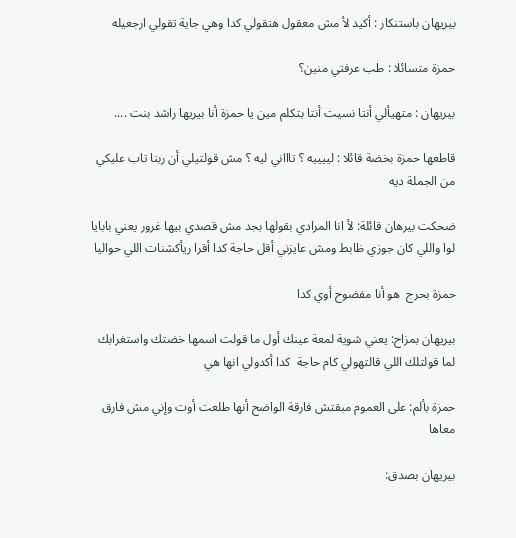بيريهان باستنكار : أكيد لأ مش معقول هتقولي كدا وهي جاية تقولي ارجعيله

حمزة متسائلا : طب عرفتي منين؟

بيريهان : متهيألي أنتا نسيت أنتا بتكلم مين يا حمزة أنا بيريها راشد بنت ....

قاطعها حمزة بخضة قائلا : لييييه ؟ تاااني ليه ؟ مش قولتيلي أن ربنا تاب عليكي من الجملة ديه

ضحكت بيرهان قائلة: لأ انا المرادي بقولها بجد مش قصدي بيها غرور يعني بابايا لوا واللي كان جوزي ظابط ومش عايزني أقل حاجة كدا أقرا ريأكشنات اللي حواليا

حمزة بحرج  هو أنا مفضوح أوي كدا

بيريهان بمزاح: يعني شوية لمعة عينك أول ما قولت اسمها خضتك واستغرابك لما قولتلك اللي قالتهولي كام حاجة  كدا أكدولي انها هي

حمزة بألم: على العموم مبقتش فارقة الواضح أنها طلعت أوت وإني مش فارق معاها

بيريهان بصدق: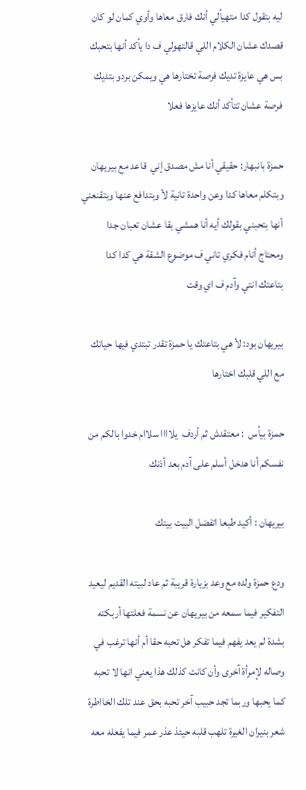ليه بتقول كدا متهيألي أنك فارق معاها وأوي كمان لو كان قصدك عشان الكلام اللي قالتهولي ف دا يأكد أنها بتحبك بس هي عايزة تديك فرصة تختارها هي ويمكن بردو بتديك فرصة عشان تتأكد أنك عايزها فعلا

حمزة بانبهار: حقيقي أنا مش مصدق إني  قاعد مع بيريهان وبتكلم معاها كدا وعن واحدة تانية لأ وبتدافع عنها وبتقنعني أنها بتحبني بقولك أيه أنا همشي بقا عشان تعبان جدا ومحتاج أنام فكري تاني ف موضوع الشقة هي كدا كدا بتاعتك انتي وآدم ف اي وقت

بيريهان بود: لأ هي بتاعتك يا حمزة تقدر تبتدي فيها حياتك مع اللي قلبك اختارها

حمزة بيأس  : معتقدش ثم أردف  يلاااا سلاام خدوا بالكم من نفسكم أنا هدخل أسلم على آدم بعد أذنك

بيريهان : أكيد طبعا اتفضل البيت بيتك

ودع حمزة ولده مع وعد بزيارة قريبة ثم عاد لبيته القديم ليعيد التفكير فيما سمعه من بيريهان عن نسمة فعلتها أربكته بشدة لم يعد يفهم فيما تفكر هل تحبه حقا أم أنها ترغب في وصاله لإمرأة آخرى وأن كانت كذلك هذا يعني انها لا تحبه كما يحبها وربما تجد حبيب آخر تحبه بحق عند تلك الخااطرة شعر بنيران الغيرة تلهب قلبه حيئذ عذر عمر فيما يفعله معه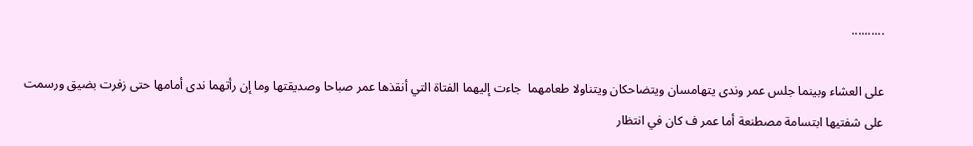..........

على العشاء وبينما جلس عمر وندى يتهامسان ويتضاحكان ويتناولا طعامهما  جاءت إليهما الفتاة التي أنقذها عمر صباحا وصديقتها وما إن رأتهما ندى أمامها حتى زفرت بضيق ورسمت على شفتيها ابتسامة مصطنعة أما عمر ف كان في انتظار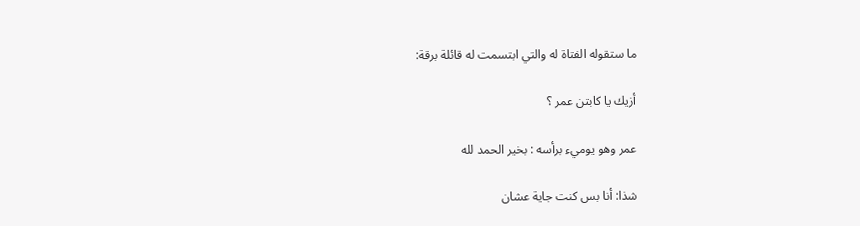ما ستقوله الفتاة له والتي ابتسمت له قائلة برقة:

أزيك يا كابتن عمر ؟

عمر وهو يوميء برأسه : بخير الحمد لله

شذا: أنا بس كنت جاية عشان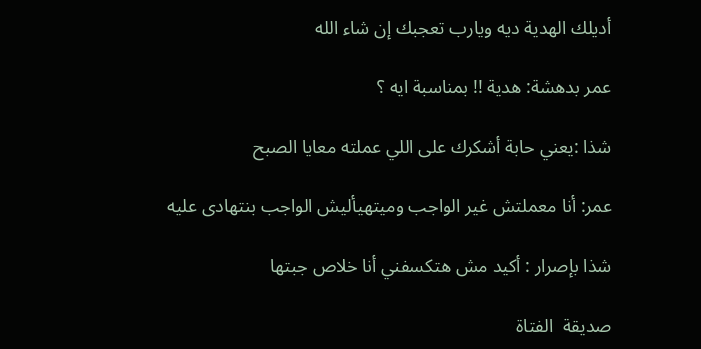أديلك الهدية ديه ويارب تعجبك إن شاء الله

عمر بدهشة: هدية !! بمناسبة ايه ؟

شذا :يعني حابة أشكرك على اللي عملته معايا الصبح

عمر: أنا معملتش غير الواجب وميتهيأليش الواجب بنتهادى عليه

شذا بإصرار : أكيد مش هتكسفني أنا خلاص جبتها

صديقة  الفتاة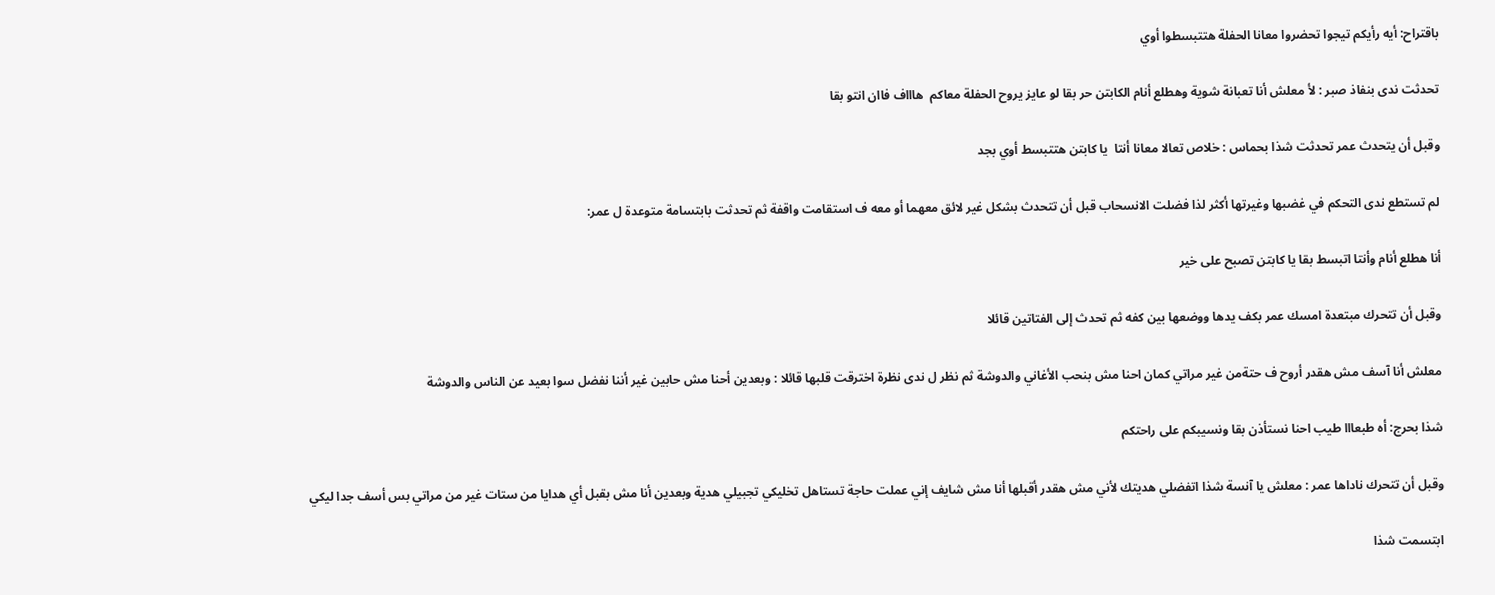باقتراح: أيه رأيكم تيجوا تحضروا معانا الحفلة هتتبسطوا أوي

تحدثت ندى بنفاذ صبر : لأ معلش أنا تعبانة شوية وهطلع أنام الكابتن حر بقا لو عايز يروح الحفلة معاكم  هاااف فاان انتو بقا

وقبل أن يتحدث عمر تحدثت شذا بحماس : خلاص تعالا معانا أنتا  يا كابتن هتتبسط أوي بجد

لم تستطع ندى التحكم في غضبها وغيرتها أكثر لذا فضلت الانسحاب قبل أن تتحدث بشكل غير لائق معهما أو معه ف استقامت واقفة ثم تحدثت بابتسامة متوعدة ل عمر:

أنا هطلع أنام وأنتا اتبسط بقا يا كابتن تصبح على خير

وقبل أن تتحرك مبتعدة امسك عمر بكف يدها ووضعها بين كفه ثم تحدث إلى الفتاتين قائلا

معلش أنا آسف مش هقدر أروح ف حتةمن غير مراتي كمان احنا مش بنحب الأغاني والدوشة ثم نظر ل ندى نظرة اخترقت قلبها قائلا : وبعدين أحنا مش حابين غير أننا نفضل سوا بعيد عن الناس والدوشة

شذا بحرج: أه طبعااا طيب احنا نستأذن بقا ونسيبكم على راحتكم

وقبل أن تتحرك ناداها عمر : معلش يا آنسة شذا اتفضلي هديتك لأني مش هقدر أقبلها أنا مش شايف إني عملت حاجة تستاهل تخليكي تجبيلي هدية وبعدين أنا مش بقبل أي هدايا من ستات غير من مراتي بس أسف جدا ليكي

ابتسمت شذا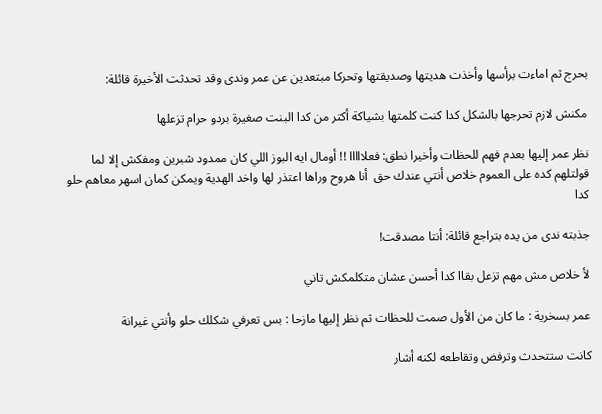بحرج ثم اماءت برأسها وأخذت هديتها وصديقتها وتحركا مبتعدين عن عمر وندى وقد تحدثت الأخيرة قائلة:

مكنش لازم تحرجها بالشكل كدا كنت كلمتها بشياكة أكتر من كدا البنت صغيرة بردو حرام تزعلها

نظر عمر إليها بعدم فهم للحظات وأخيرا نطق: فعلااااا !! أومال ايه البوز اللي كان ممدود شبرين ومفكش إلا لما قولتلهم كده على العموم خلاص أنتي عندك حق  أنا هروح وراها اعتذر لها واخد الهدية ويمكن كمان اسهر معاهم حلو كدا

جذبته ندى من يده بتراجع قائلة: أنتا مصدقت!

لأ خلاص مش مهم تزعل بقاا كدا أحسن عشان متكلمكش تاني

عمر بسخرية : ما كان من الأول صمت للحظات ثم نظر إليها مازحا : بس تعرفي شكلك حلو وأنتي غيرانة

كانت ستتحدث وترفض وتقاطعه لكنه أشار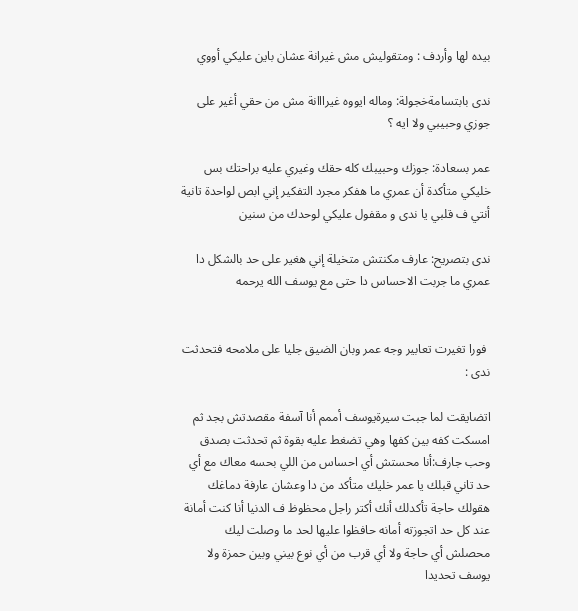بيده لها وأردف : ومتقوليش مش غيرانة عشان باين عليكي أووي

ندى بابتسامةخجولة: وماله ايووه غيرااانة مش من حقي أغير على جوزي وحبيبي ولا ايه ؟

عمر بسعادة: جوزك وحبيبك كله حقك وغيري عليه براحتك بس خليكي متأكدة أن عمري ما هفكر مجرد التفكير إني ابص لواحدة تانية أنتي ف قلبي يا ندى و مقفول عليكي لوحدك من سنين

ندى بتصريح: عارف مكنتش متخيلة إني هغير على حد بالشكل دا عمري ما جربت الاحساس دا حتى مع يوسف الله يرحمه


 فورا تغيرت تعابير وجه عمر وبان الضيق جليا على ملامحه فتحدثت ندى :

اتضايقت لما جبت سيرةيوسف أممم أنا آسفة مقصدتش بجد ثم امسكت كفه بين كفها وهي تضغط عليه بقوة ثم تحدثت بصدق وحب جارف:أنا محستش أي احساس من اللي بحسه معاك مع أي حد تاني قبلك يا عمر خليك متأكد من دا وعشان عارفة دماغك هقولك حاجة تأكدلك أنك أكتر راجل محظوظ ف الدنيا أنا كنت أمانة عند كل حد اتجوزته أمانه حافظوا عليها لحد ما وصلت ليك محصلش أي حاجة ولا أي قرب من أي نوع بيني وبين حمزة ولا يوسف تحديدا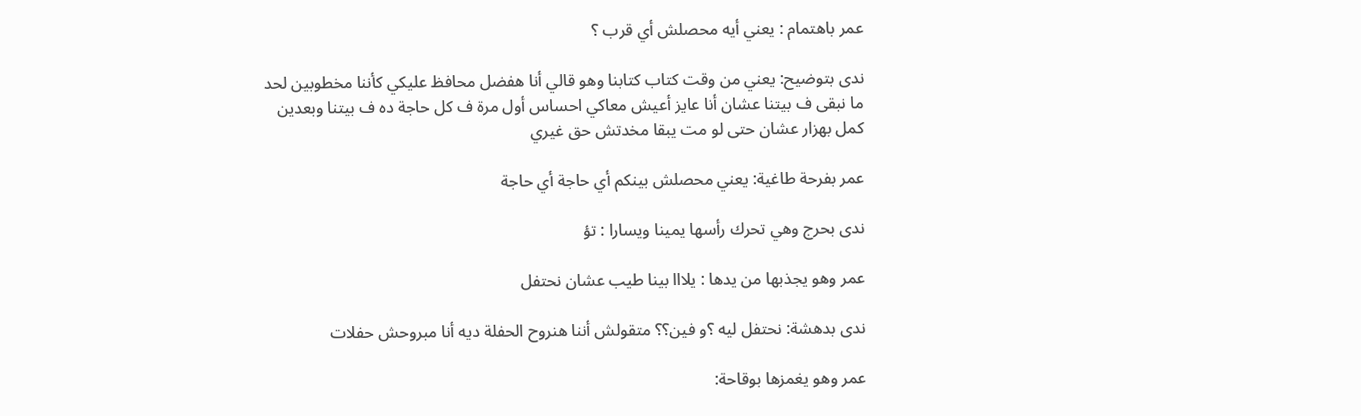عمر باهتمام : يعني أيه محصلش أي قرب ؟

ندى بتوضيح: يعني من وقت كتاب كتابنا وهو قالي أنا هفضل محافظ عليكي كأننا مخطوبين لحد ما نبقى ف بيتنا عشان أنا عايز أعيش معاكي احساس أول مرة ف كل حاجة ده ف بيتنا وبعدين كمل بهزار عشان حتى لو مت يبقا مخدتش حق غيري

عمر بفرحة طاغية: يعني محصلش بينكم أي حاجة أي حاجة

ندى بحرج وهي تحرك رأسها يمينا ويسارا : تؤ

عمر وهو يجذبها من يدها : يلااا بينا طيب عشان نحتفل

ندى بدهشة: نحتفل ليه ؟و فين؟؟ متقولش أننا هنروح الحفلة ديه أنا مبروحش حفلات

عمر وهو يغمزها بوقاحة: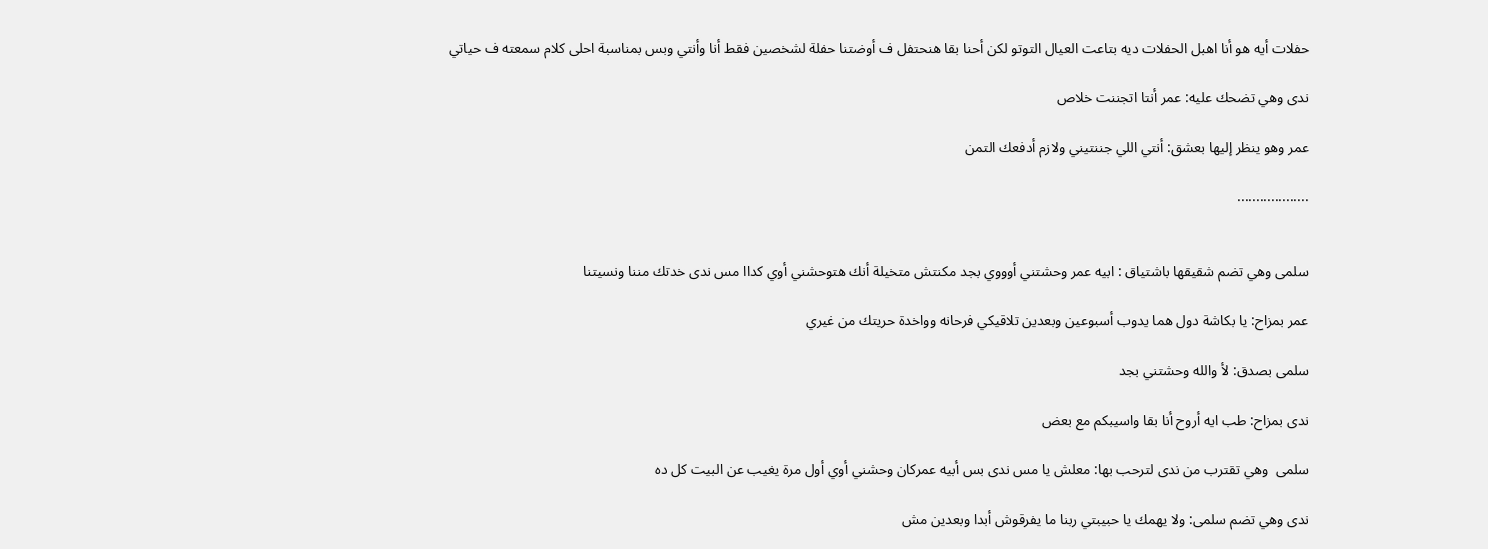حفلات أيه هو أنا اهبل الحفلات ديه بتاعت العيال التوتو لكن أحنا بقا هنحتفل ف أوضتنا حفلة لشخصين فقط أنا وأنتي وبس بمناسبة احلى كلام سمعته ف حياتي

ندى وهي تضحك عليه: عمر أنتا اتجننت خلاص

عمر وهو ينظر إليها بعشق: أنتي اللي جننتيني ولازم أدفعك التمن

...................


سلمى وهي تضم شقيقها باشتياق : ابيه عمر وحشتني أوووي بجد مكنتش متخيلة أنك هتوحشني أوي كداا مس ندى خدتك مننا ونسيتنا

عمر بمزاح: يا بكاشة دول هما يدوب أسبوعين وبعدين تلاقيكي فرحانه وواخدة حريتك من غيري

سلمى بصدق: لأ والله وحشتني بجد

ندى بمزاح: طب ايه أروح أنا بقا واسيبكم مع بعض

سلمى  وهي تقترب من ندى لترحب بها: معلش يا مس ندى بس أبيه عمركان وحشني أوي أول مرة يغيب عن البيت كل ده

ندى وهي تضم سلمى: ولا يهمك يا حبيبتي ربنا ما يفرقوش أبدا وبعدين مش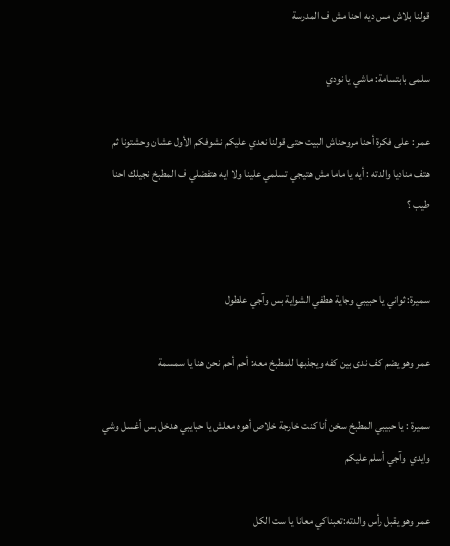قولنا بلاش مس ديه احنا مش ف المدرسة

سلمى بابتسامة: ماشي يا نودي

عمر : على فكرة أحنا مروحناش البيت حتى قولنا نعدي عليكم نشوفكم الأول عشان وحشتونا ثم هتف مناديا والدته : أيه يا ماما مش هتيجي تسلمي علينا ولا ايه هتفضلي ف المطبخ نجيلك احنا طيب ؟


سميرة: ثواني يا حبيبي وجاية هطفي الشواية بس وآجي علطول

عمر وهو يضم كف ندى بين كفه ويجذبها للمطبخ معه: أحم أحم نحن هنا يا سمسمة

سميرة : يا حبيبي المطبخ سخن أنا كنت خارجة خلاص أهوه معلش يا حبايبي هدخل بس أغسل وشي وايدي  وآجي أسلم عليكم

عمر وهو يقبل رأس والدته:تعبناكي معانا يا ست الكل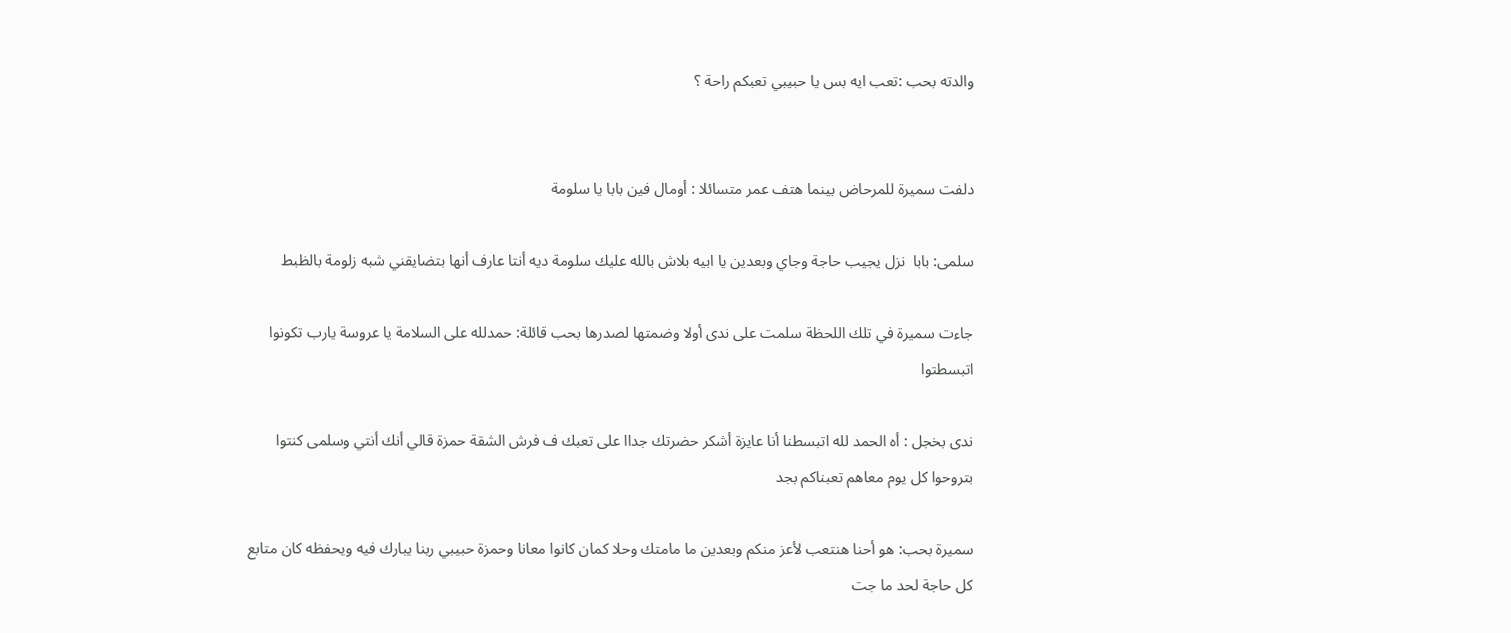والدته بحب :تعب ايه بس يا حبيبي تعبكم راحة ؟


دلفت سميرة للمرحاض بينما هتف عمر متسائلا : أومال فين بابا يا سلومة

سلمى: بابا  نزل يجيب حاجة وجاي وبعدين يا ابيه بلاش بالله عليك سلومة ديه أنتا عارف أنها بتضايقني شبه زلومة بالظبط

جاءت سميرة في تلك اللحظة سلمت على ندى أولا وضمتها لصدرها بحب قائلة: حمدلله على السلامة يا عروسة يارب تكونوا  اتبسطتوا

ندى بخجل : أه الحمد لله اتبسطنا أنا عايزة أشكر حضرتك جداا على تعبك ف فرش الشقة حمزة قالي أنك أنتي وسلمى كنتوا بتروحوا كل يوم معاهم تعبناكم بجد

سميرة بحب: هو أحنا هنتعب لأعز منكم وبعدين ما مامتك وحلا كمان كانوا معانا وحمزة حبيبي ربنا يبارك فيه ويحفظه كان متابع كل حاجة لحد ما جت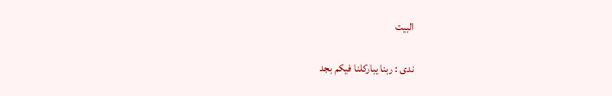البيت

ندى : ربنا يباركلنا فيكم بجد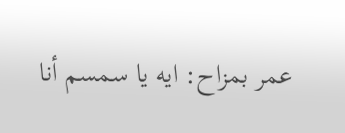عمر بمزاح: ايه يا سمسم أنا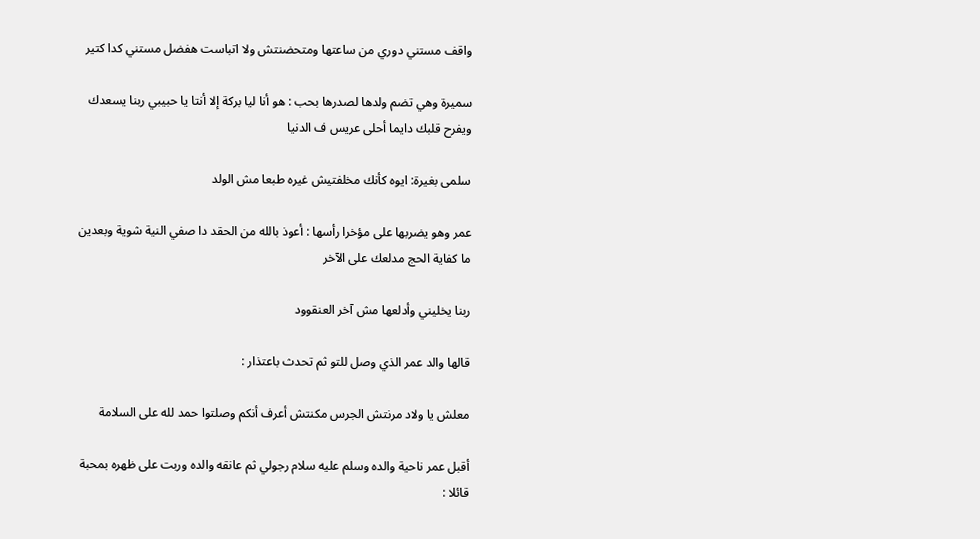واقف مستني دوري من ساعتها ومتحضنتش ولا اتباست هفضل مستني كدا كتير

سميرة وهي تضم ولدها لصدرها بحب : هو أنا ليا بركة إلا أنتا يا حبيبي ربنا يسعدك ويفرح قلبك دايما أحلى عريس ف الدنيا

سلمى بغيرة: ايوه كأنك مخلفتيش غيره طبعا مش الولد

عمر وهو يضربها على مؤخرا رأسها : أعوذ بالله من الحقد دا صفي النية شوية وبعدين ما كفاية الحج مدلعك على الآخر

ربنا يخليني وأدلعها مش آخر العنقوود

قالها والد عمر الذي وصل للتو ثم تحدث باعتذار :

معلش يا ولاد مرنتش الجرس مكنتش أعرف أنكم وصلتوا حمد لله على السلامة

أقبل عمر ناحية والده وسلم عليه سلام رجولي ثم عانقه والده وربت على ظهره بمحبة قائلا :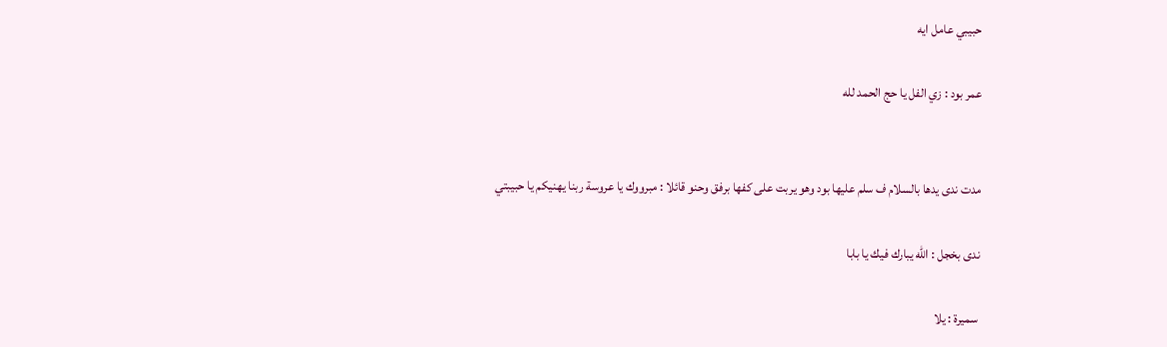حبيبي عامل ايه

عمر بود : زي الفل يا حج الحمد لله


مدت ندى يدها بالسلام ف سلم عليها بود وهو يربت على كفها برفق وحنو قائلا : مبرووك يا عروسة ربنا يهنيكم يا حبيبتي

ندى بخجل : الله يبارك فيك يا بابا

 سميرة : يلا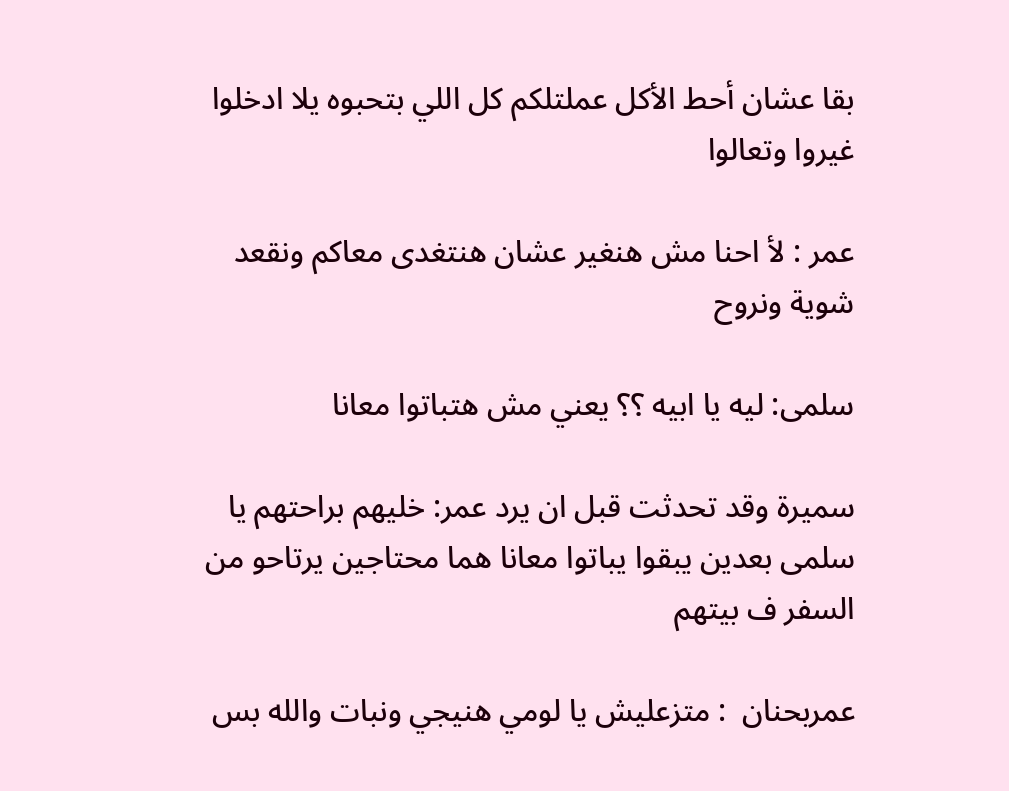بقا عشان أحط الأكل عملتلكم كل اللي بتحبوه يلا ادخلوا غيروا وتعالوا

عمر : لأ احنا مش هنغير عشان هنتغدى معاكم ونقعد شوية ونروح

سلمى: ليه يا ابيه ؟؟ يعني مش هتباتوا معانا

سميرة وقد تحدثت قبل ان يرد عمر: خليهم براحتهم يا سلمى بعدين يبقوا يباتوا معانا هما محتاجين يرتاحو من السفر ف بيتهم

عمربحنان  : متزعليش يا لومي هنيجي ونبات والله بس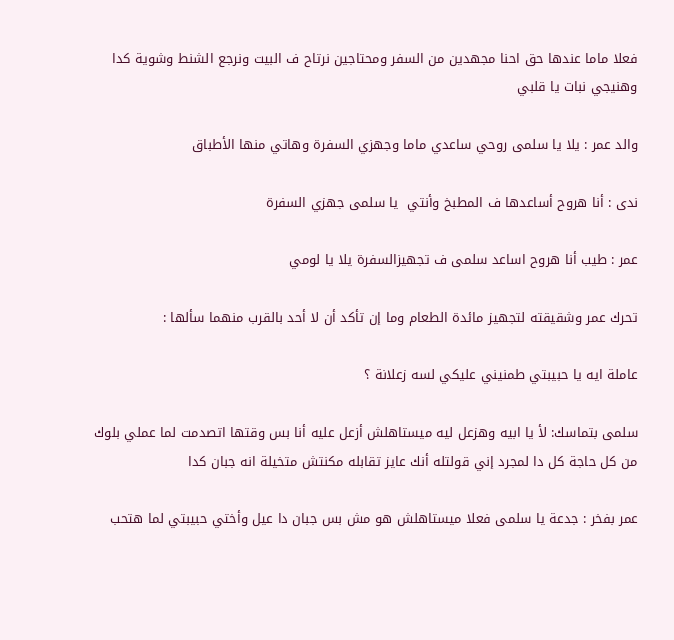فعلا ماما عندها حق احنا مجهدين من السفر ومحتاجين نرتاح ف البيت ونرجع الشنط وشوية كدا وهنيجي نبات يا قلبي

والد عمر : يلا يا سلمى روحي ساعدي ماما وجهزي السفرة وهاتي منها الأطباق

ندى : أنا هروح أساعدها ف المطبخ وأنتي  يا سلمى جهزي السفرة

عمر : طيب أنا هروح اساعد سلمى ف تجهيزالسفرة يلا يا لومي

تحرك عمر وشقيقته لتجهيز مائدة الطعام وما إن تأكد أن لا أحد بالقرب منهما سألها :

عاملة ايه يا حبيبتي طمنيني عليكي لسه زعلانة ؟

سلمى بتماسك: لأ يا ابيه وهزعل ليه ميستاهلش أزعل عليه أنا بس وقتها اتصدمت لما عملي بلوك من كل حاجة كل دا لمجرد إني قولتله أنك عايز تقابله مكنتش متخيلة انه جبان كدا

عمر بفخر : جدعة يا سلمى فعلا ميستاهلش هو مش بس جبان دا عيل وأختي حبيبتي لما هتحب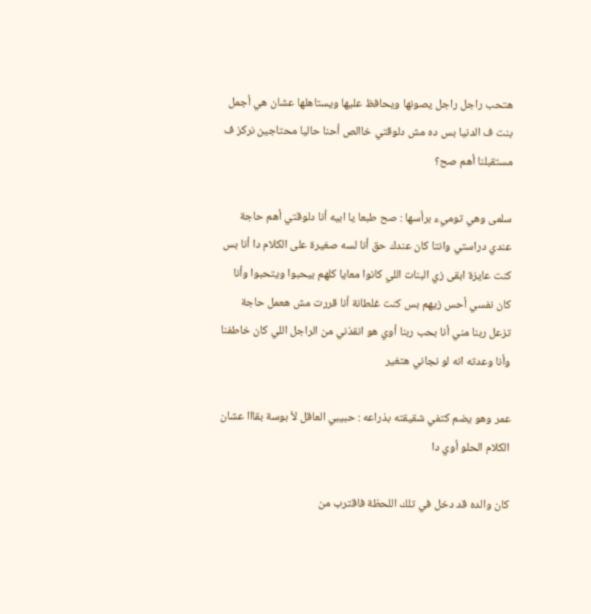هتحب راجل راجل يصونها ويحافظ عليها ويستاهلها عشان هي أجمل بنت ف الدنيا بس ده مش دلوقتي خاالص أحنا حاليا محتاجين نركز ف مستقبلنا أهم صح؟

سلمى وهي توميء برأسها : صح طبعا يا ابيه أنا دلوقتي أهم حاجة عندي دراستي وانتا كان عندك حق أنا لسه صغيرة على الكلام دا أنا بس كنت عايزة ابقى زي البنات اللي كانوا معايا كلهم بيحبوا ويتحبوا وأنا كان نفسي أحس زيهم بس كنت غلطانة أنا قررت مش هعمل حاجة تزعل ربنا مني أنا بحب ربنا أوي هو انقذني من الراجل اللي كان خاطفنا وأنا وعدته انه لو نجاني هتغير

عمر وهو يضم كتفي شقيقته بذراعه : حبيبي العاقل لأ بوسة بقااا عشان الكلام الحلو أوي دا

كان والده قد دخل في تلك اللحظة فاقترب من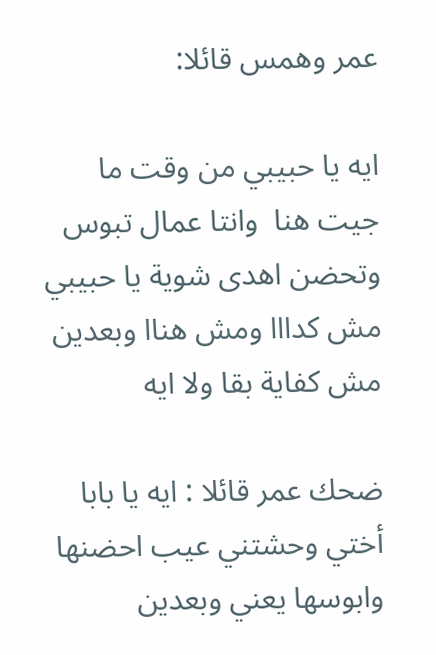عمر وهمس قائلا:

ايه يا حبيبي من وقت ما جيت هنا  وانتا عمال تبوس وتحضن اهدى شوية يا حبيبي مش كدااا ومش هناا وبعدين مش كفاية بقا ولا ايه

ضحك عمر قائلا : ايه يا بابا أختي وحشتني عيب احضنها وابوسها يعني وبعدين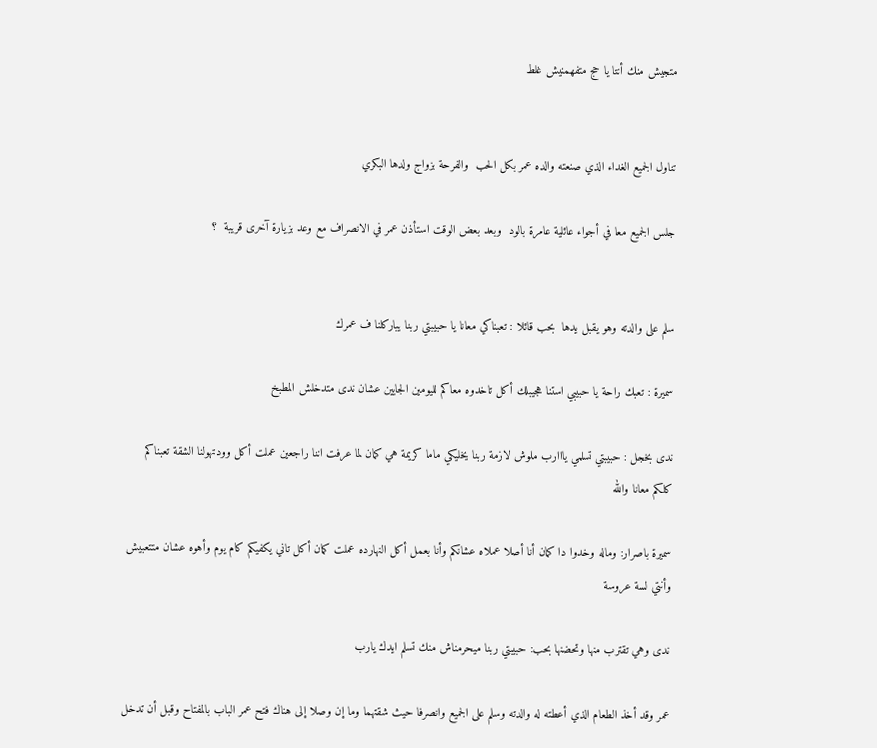متجيش منك أنتا يا حج متفهمنيش غلط


تناول الجميع الغداء الذي صنعته والده عمر بكل الحب  والفرحة بزواج ولدها البكري

جلس الجميع معا في أجواء عائلية عامرة بالود  وبعد بعض الوقت استأذن عمر في الانصراف مع وعد بزيارة آخرى قريبة  ؟


سلم على والدته وهو يقبل يدها  بحب قائلا : تعبناكي معانا يا حبيبتي ربنا يباركلنا ف عمرك

سميرة : تعبك راحة يا حبيبي استنا هجيبلك أكل تاخدوه معاكم لليومين الجايين عشان ندى متدخلش المطبخ

ندى بخجل : حبيبتي تسلمي يااارب ملوش لازمة ربنا يخليكي ماما كريمة هي كمان لما عرفت اننا راجعين عملت أكل وودتهولنا الشقة تعبناكم كلكم معانا والله

سميرة باصرار: وماله وخدوا دا كمان أنا أصلا عملاه عشانكم وأنا بعمل أكل النهارده عملت كمان أكل تاني يكفيكم كام يوم وأهوه عشان متتعبيش وأنتي لسة عروسة

ندى وهي تقترب منها وتحضنها بحب: حبيبتي ربنا ميحرمناش منك تسلم ايدك يارب

عمر وقد أخذ الطعام الذي أعطته له والدته وسلم على الجميع وانصرفا حيث شقتهما وما إن وصلا إلى هناك فتح عمر الباب بالمفتاح وقبل أن تدخل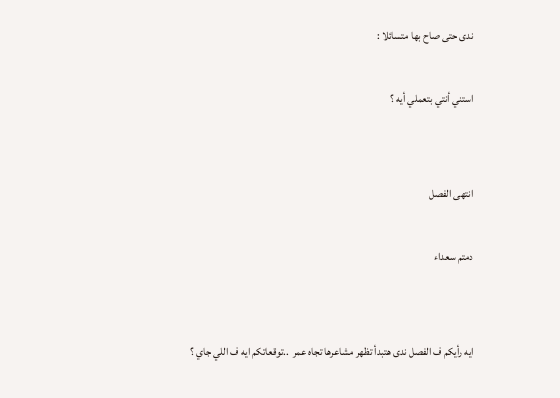ندى حتى صاح بها متسائلا :

استني أنتي بتعملي أيه ؟


انتهى الفصل

دمتم سعداء


ايه رأيكم ف الفصل ندى هتبدأ تظهر مشاعرها تجاه عمر  ..توقعاتكم ايه ف اللي جاي ؟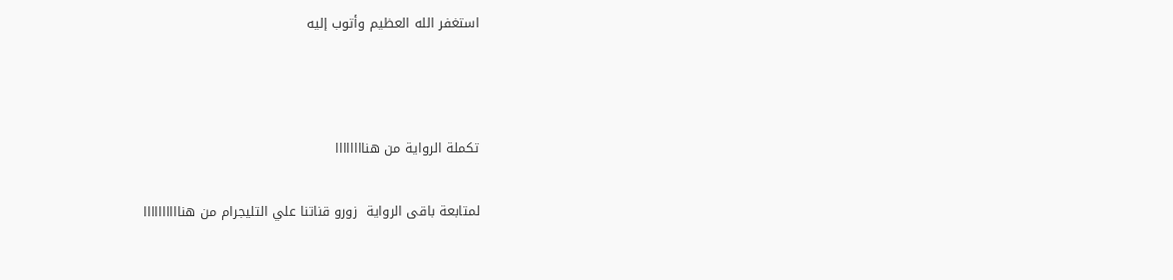استغفر الله العظيم وأتوب إليه



تكملة الرواية من هناااااااا

لمتابعة باقى الرواية  زورو قناتنا علي التليجرام من هناااااااااا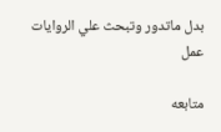بدل ماتدور وتبحث علي الروايات عمل

متابعه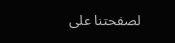لصفحتنا على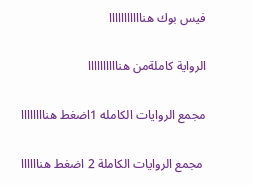فيس بوك هنااااااااااا

الرواية كاملةمن هناااااااااا

مجمع الروايات الكامله 1اضغط هناااااااا

 مجمع الروايات الكاملة 2 اضغط هناااااا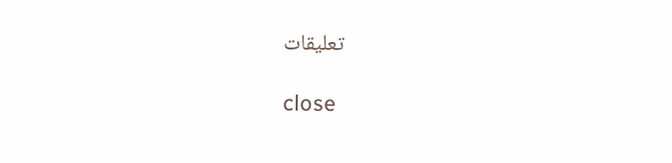تعليقات

close